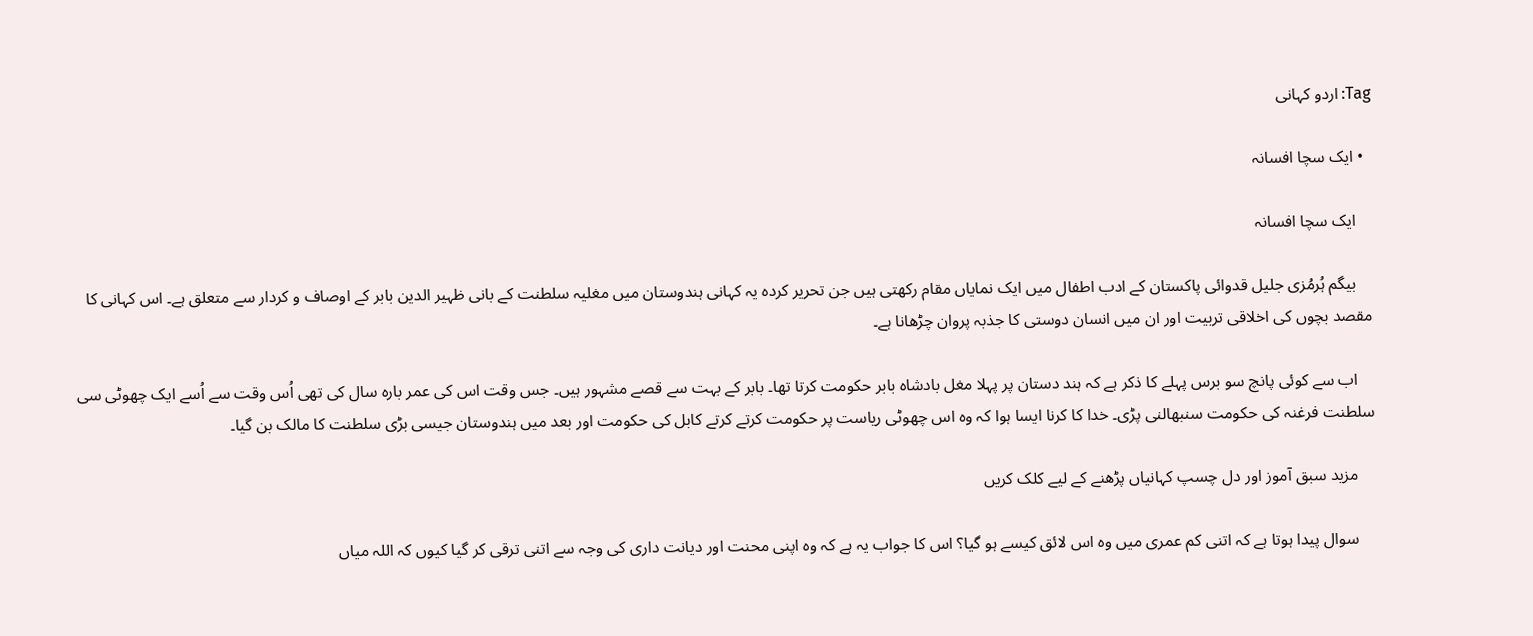Tag: اردو کہانی

  • ایک سچا افسانہ

    ایک سچا افسانہ

    بیگم ہُرمُزی جلیل قدوائی پاکستان کے ادب اطفال میں ایک نمایاں مقام رکھتی ہیں جن تحریر کردہ یہ کہانی ہندوستان میں مغلیہ سلطنت کے بانی ظہیر الدین بابر کے اوصاف و کردار سے متعلق ہے۔ اس کہانی کا مقصد بچوں کی اخلاقی تربیت اور ان میں انسان دوستی کا جذبہ پروان چڑھانا ہے۔

    اب سے کوئی پانچ سو برس پہلے کا ذکر ہے کہ ہند دستان پر پہلا مغل بادشاہ بابر حکومت کرتا تھا۔ بابر کے بہت سے قصے مشہور ہیں۔ جس وقت اس کی عمر بارہ سال کی تھی اُس وقت سے اُسے ایک چھوٹی سی سلطنت فرغنہ کی حکومت سنبھالنی پڑی۔ خدا کا کرنا ایسا ہوا کہ وہ اس چھوٹی ریاست پر حکومت کرتے کرتے کابل کی حکومت اور بعد میں ہندوستان جیسی بڑی سلطنت کا مالک بن گیا۔

    مزید سبق آموز اور دل چسپ کہانیاں پڑھنے کے لیے کلک کریں

    سوال پیدا ہوتا ہے کہ اتنی کم عمری میں وہ اس لائق کیسے ہو گیا؟ اس کا جواب یہ ہے کہ وہ اپنی محنت اور دیانت داری کی وجہ سے اتنی ترقی کر گیا کیوں کہ اللہ میاں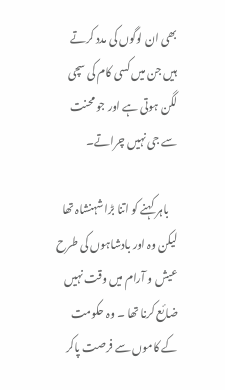بھی ان لوگوں کی مدد کرتے ہیں جن میں کسی کام کی سچی لگن ہوتی ہے اور جو محنت سے جی نہیں چراتے۔

    باہر کہنے کو اتنا بڑا شہنشاہ تھا لیکن وہ اور بادشاہوں کی طرح عیش و آرام میں وقت نہیں ضائع کرنا تھا ۔ وہ حکومت کے کاموں سے فرصت پاکر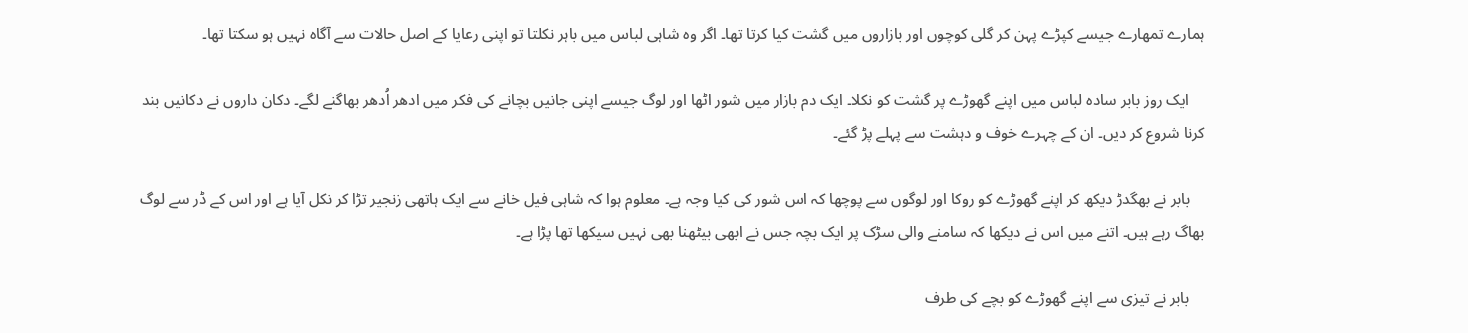ہمارے تمھارے جیسے کپڑے پہن کر گلی کوچوں اور بازاروں میں گشت کیا کرتا تھا۔ اگر وہ شاہی لباس میں باہر نکلتا تو اپنی رعایا کے اصل حالات سے آگاہ نہیں ہو سکتا تھا۔

    ایک روز بابر سادہ لباس میں اپنے گھوڑے پر گشت کو نکلا۔ ایک دم بازار میں شور اٹھا اور لوگ جیسے اپنی جانیں بچانے کی فکر میں ادھر اُدھر بھاگنے لگے۔ دکان داروں نے دکانیں بند کرنا شروع کر دیں۔ ان کے چہرے خوف و دہشت سے پہلے پڑ گئے۔

    بابر نے بھگدڑ دیکھ کر اپنے گھوڑے کو روکا اور لوگوں سے پوچھا کہ اس شور کی کیا وجہ ہے۔ معلوم ہوا کہ شاہی فیل خانے سے ایک ہاتھی زنجیر تڑا کر نکل آیا ہے اور اس کے ڈر سے لوگ بھاگ رہے ہیں۔ اتنے میں اس نے دیکھا کہ سامنے والی سڑک پر ایک بچہ جس نے ابھی بیٹھنا بھی نہیں سیکھا تھا پڑا ہے۔

    بابر نے تیزی سے اپنے گھوڑے کو بچے کی طرف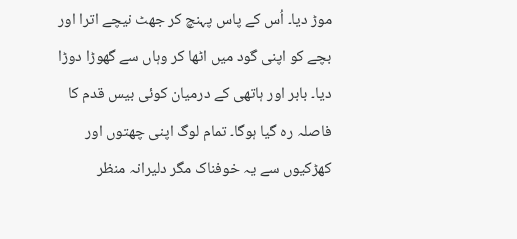موڑ دیا۔ اُس کے پاس پہنچ کر جھٹ نیچے اترا اور بچے کو اپنی گود میں اٹھا کر وہاں سے گھوڑا دوڑا دیا۔ بابر اور ہاتھی کے درمیان کوئی بیس قدم کا فاصلہ رہ گیا ہوگا۔ تمام لوگ اپنی چھتوں اور کھڑکیوں سے یہ خوفناک مگر دلیرانہ منظر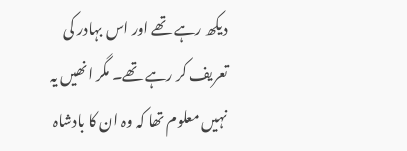دیکھ رہے تھے اور اس بہادر کی تعریف کر رہے تھے۔ مگر انھیں یہ نہیں معلوم تھا کہ وہ ان کا بادشاہ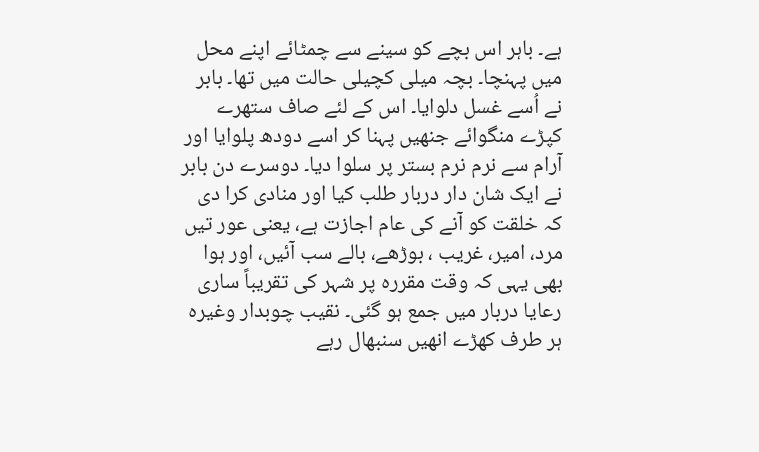ہے۔ باہر اس بچے کو سینے سے چمٹائے اپنے محل میں پہنچا۔ بچہ میلی کچیلی حالت میں تھا۔ بابر نے اُسے غسل دلوایا۔ اس کے لئے صاف ستھرے کپڑے منگوائے جنھیں پہنا کر اسے دودھ پلوایا اور آرام سے نرم نرم بستر پر سلوا دیا۔ دوسرے دن بابر نے ایک شان دار دربار طلب کیا اور منادی کرا دی کہ خلقت کو آنے کی عام اجازت ہے، یعنی عور تیں مرد، امیر، غریب ، بوڑھے، بالے سب آئیں، اور ہوا بھی یہی کہ وقت مقررہ پر شہر کی تقریباً ساری رعایا دربار میں جمع ہو گئی۔ نقیب چوبدار وغیرہ ہر طرف کھڑے انھیں سنبھال رہے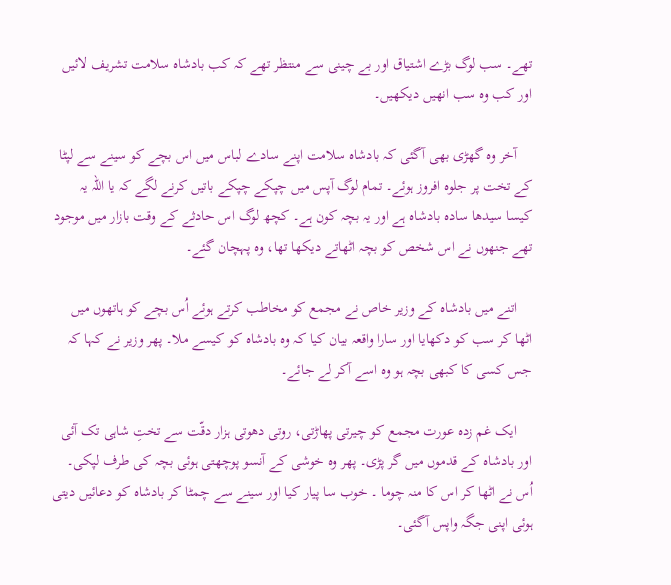تھے۔ سب لوگ بڑے اشتیاق اور بے چینی سے منتظر تھے کہ کب بادشاہ سلامت تشریف لائیں اور کب وہ سب انھیں دیکھیں۔

    آخر وہ گھڑی بھی آگئی کہ بادشاہ سلامت اپنے سادے لباس میں اس بچے کو سینے سے لپٹا کے تخت پر جلوہ افروز ہوئے۔ تمام لوگ آپس میں چپکے چپکے باتیں کرنے لگے کہ یا اللہ یہ کیسا سیدھا سادہ بادشاہ ہے اور یہ بچہ کون ہے۔ کچھ لوگ اس حادثے کے وقت بازار میں موجود تھے جنھوں نے اس شخص کو بچہ اٹھاتے دیکھا تھا، وہ پہچان گئے۔

    اتنے میں بادشاہ کے وزیر خاص نے مجمع کو مخاطب کرتے ہوئے اُس بچے کو ہاتھوں میں اٹھا کر سب کو دکھایا اور سارا واقعہ بیان کیا کہ وہ بادشاہ کو کیسے ملا۔ پھر وزیر نے کہا کہ جس کسی کا کبھی بچہ ہو وہ اسے آکر لے جائے۔

    ایک غم زدہ عورت مجمع کو چیرتی پھاڑتی، روتی دھوتی ہزار دقّت سے تختِ شاہی تک آئی اور بادشاہ کے قدموں میں گر پڑی۔ پھر وہ خوشی کے آنسو پوچھتی ہوئی بچہ کی طرف لپکی۔ اُس نے اٹھا کر اس کا منہ چوما ۔ خوب سا پیار کیا اور سینے سے چمٹا کر بادشاہ کو دعائیں دیتی ہوئی اپنی جگہ واپس آگئی۔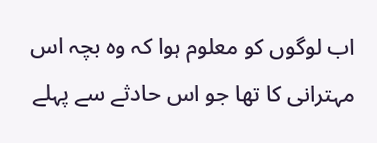اب لوگوں کو معلوم ہوا کہ وہ بچہ اس مہترانی کا تھا جو اس حادثے سے پہلے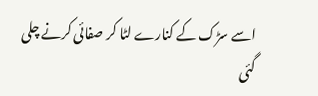اسے سڑک کے کنارے لٹا کر صفائی کرنے چلی گئی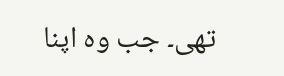تھی۔ جب وہ اپنا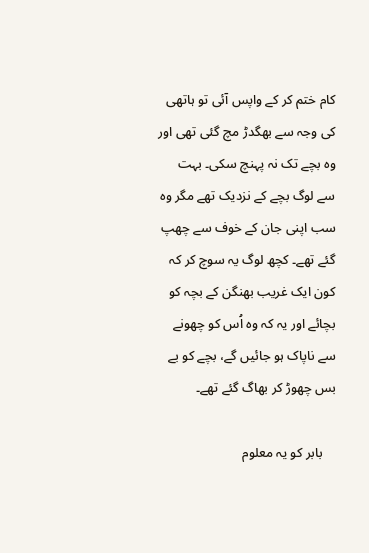کام ختم کر کے واپس آئی تو ہاتھی کی وجہ سے بھگدڑ مچ گئی تھی اور وہ بچے تک نہ پہنچ سکی۔ بہت سے لوگ بچے کے نزدیک تھے مگر وہ سب اپنی جان کے خوف سے چھپ گئے تھے۔ کچھ لوگ یہ سوچ کر کہ کون ایک غریب بھنگن کے بچہ کو بچائے اور یہ کہ وہ اُس کو چھونے سے ناپاک ہو جائیں گے، بچے کو بے بس چھوڑ کر بھاگ گئے تھے۔

    بابر کو یہ معلوم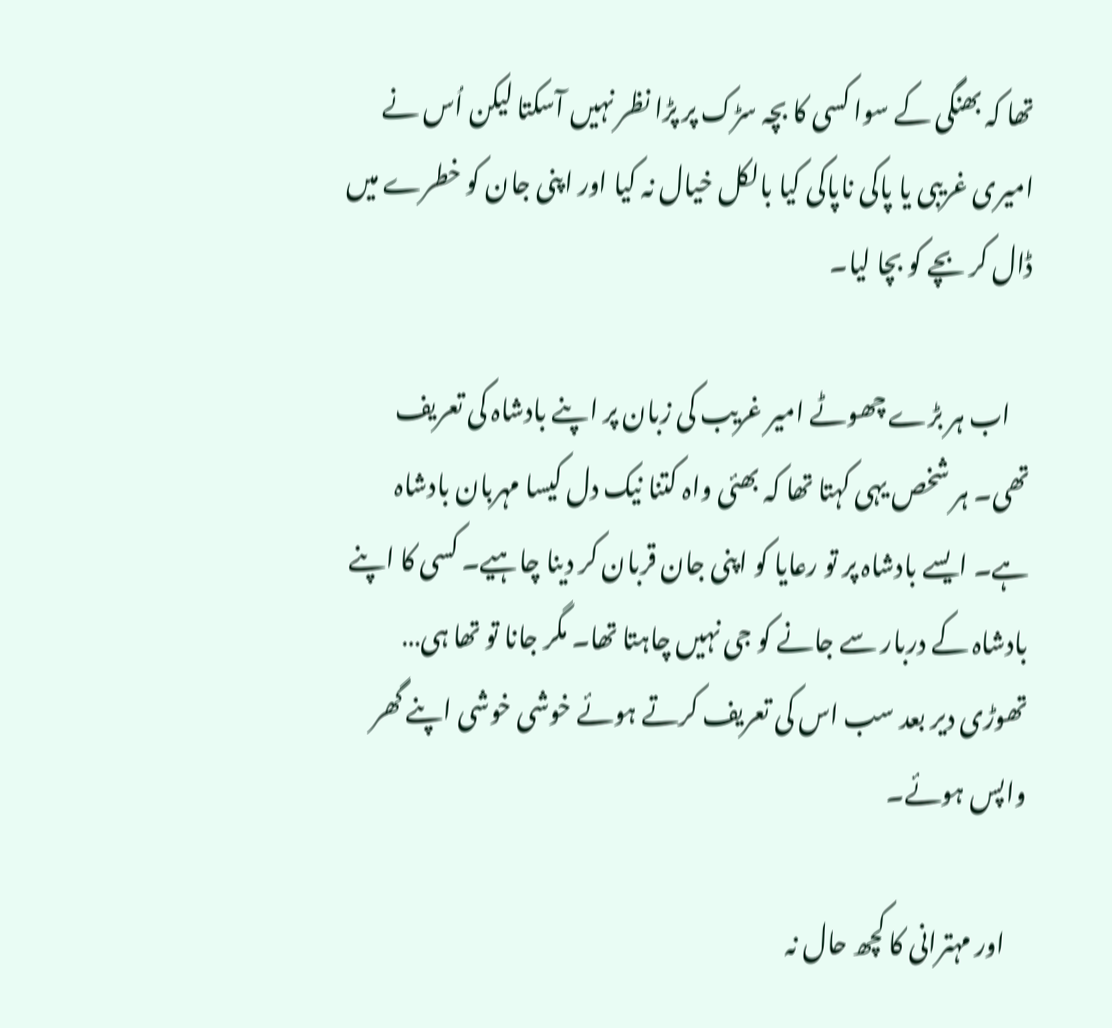تھا کہ بھنگی کے سوا کسی کا بچہ سڑک پر پڑا نظر نہیں آسکتا لیکن اُس نے امیری غریبی یا پاکی ناپاکی کیا بالکل خیال نہ کیا اور اپنی جان کو خطرے میں ڈال کر بچے کو بچا لیا۔

    اب ہر بڑے چھوٹے امیر غریب کی زبان پر اپنے بادشاہ کی تعریف تھی۔ ہر شخص یہی کہتا تھا کہ بھئی واہ کتنا نیک دل کیسا مہربان بادشاہ ہے۔ ایسے بادشاہ پر تو رعایا کو اپنی جان قربان کر دینا چاہیے۔ کسی کا اپنے بادشاہ کے دربار سے جانے کو جی نہیں چاہتا تھا۔ مگر جانا تو تھا ہی… تھوڑی دیر بعد سب اس کی تعریف کرتے ہوئے خوشی خوشی اپنے گھر واپس ہوئے۔

    اور مہترانی کا کچھ حال نہ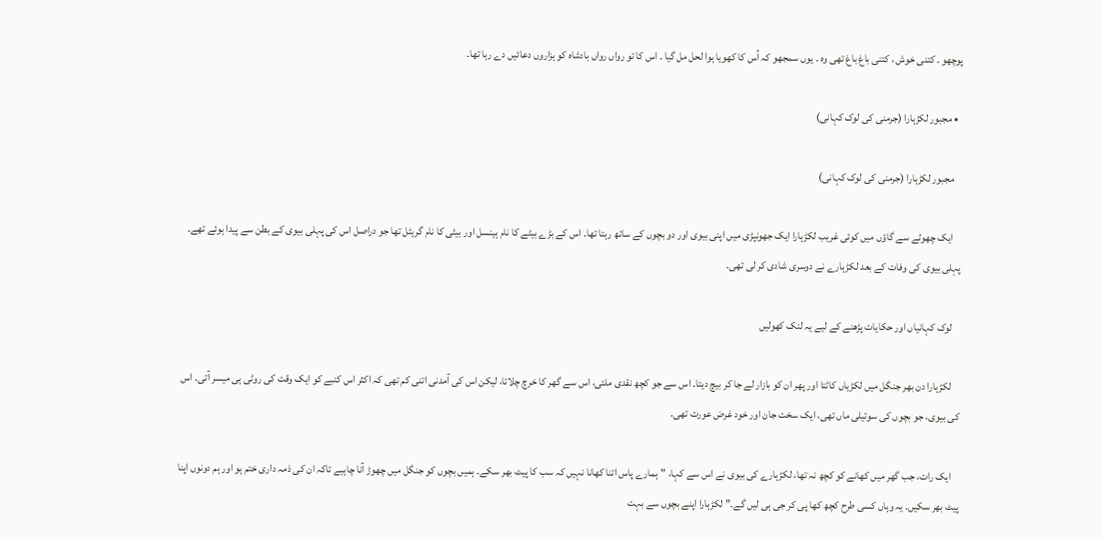پوچھو ۔ کتنی خوش ، کتنی باغ باغ تھی وہ ۔ یوں سمجھو کہ اُس کا کھویا ہوا لحل مل گیا ۔ اس کا تو رواں رواں بادشاہ کو ہزاروں دعائیں دے رہا تھا۔

  • مجبور لکڑہارا (جرمنی کی لوک کہانی)

    مجبور لکڑہارا (جرمنی کی لوک کہانی)

    ایک چھوٹے سے گاؤں میں کوئی غریب لکڑہارا ایک جھونپڑی میں اپنی بیوی اور دو بچوں کے ساتھ رہتا تھا۔ اس کے بڑے بیٹے کا نام ہینسل اور بیٹی کا نام گریٹل تھا جو دراصل اس کی پہلی بیوی کے بطن سے پیدا ہوئے تھے۔ پہلی بیوی کی وفات کے بعد لکڑہارے نے دوسری شادی کر لی تھی۔

    لوک کہانیاں اور حکایات پڑھنے کے لیے یہ لنک کھولیں

    لکڑہارا دن بھر جنگل میں لکڑیاں کاٹتا اور پھر ان کو بازار لے جا کر بیچ دیتا۔ اس سے جو کچھ نقدی ملتی، اس سے گھر کا خرچ چلاتا، لیکن اس کی آمدنی اتنی کم تھی کہ اکثر اس کنبے کو ایک وقت کی روٹی ہی میسر آتی۔ اس کی بیوی، جو بچوں کی سوتیلی ماں تھی، ایک سخت جان اور خود غرض عورت تھی۔

    ایک رات، جب گھر میں کھانے کو کچھ نہ تھا، لکڑہارے کی بیوی نے اس سے کہا، "ہمارے پاس اتنا کھانا نہیں کہ سب کا پیٹ بھر سکے۔ ہمیں بچوں کو جنگل میں چھوڑ آنا چاہیے تاکہ ان کی ذمہ داری ختم ہو اور ہم دونوں اپنا پیٹ بھر سکیں۔ یہ وہاں کسی طرح کچھ کھا پی کر جی ہی لیں گے۔” لکڑہارا اپنے بچوں سے بہت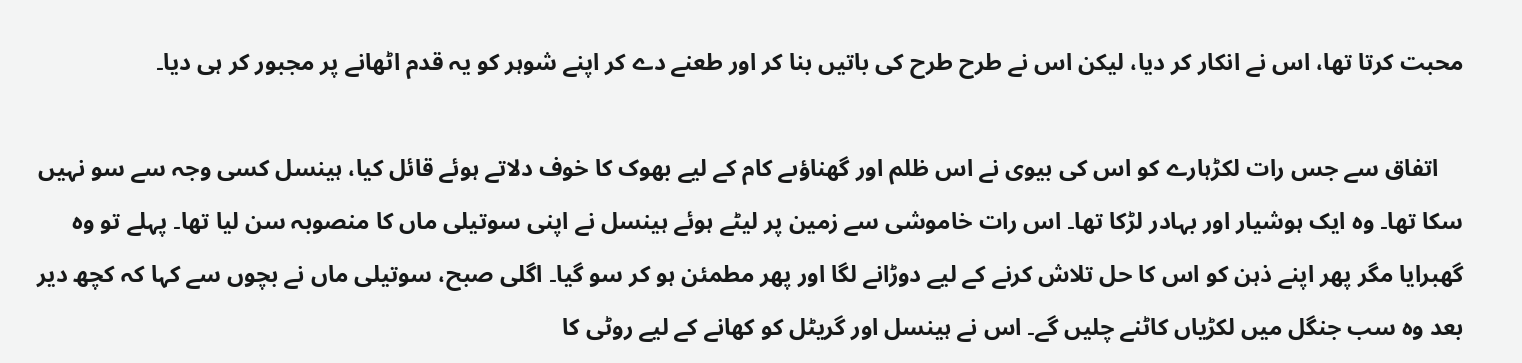محبت کرتا تھا، اس نے انکار کر دیا، لیکن اس نے طرح طرح کی باتیں بنا کر اور طعنے دے کر اپنے شوہر کو یہ قدم اٹھانے پر مجبور کر ہی دیا۔

    اتفاق سے جس رات لکڑہارے کو اس کی بیوی نے اس ظلم اور گھناؤںے کام کے لیے بھوک کا خوف دلاتے ہوئے قائل کیا، ہینسل کسی وجہ سے سو نہیں سکا تھا۔ وہ ایک ہوشیار اور بہادر لڑکا تھا۔ اس رات خاموشی سے زمین پر لیٹے ہوئے ہینسل نے اپنی سوتیلی ماں کا منصوبہ سن لیا تھا۔ پہلے تو وہ گھبرایا مگر پھر اپنے ذہن کو اس کا حل تلاش کرنے کے لیے دوڑانے لگا اور پھر مطمئن ہو کر سو گیا۔ اگلی صبح، سوتیلی ماں نے بچوں سے کہا کہ کچھ دیر بعد وہ سب جنگل میں لکڑیاں کاٹنے چلیں گے۔ اس نے ہینسل اور گریٹل کو کھانے کے لیے روٹی کا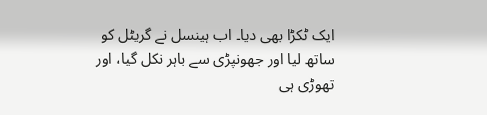ایک ٹکڑا بھی دیا۔ اب ہینسل نے گریٹل کو ساتھ لیا اور جھونپڑی سے باہر نکل گیا، اور تھوڑی ہی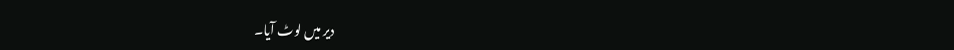دیر میں لوٹ آیا۔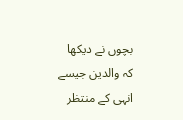بچوں نے دیکھا کہ والدین جیسے انہی کے منتظر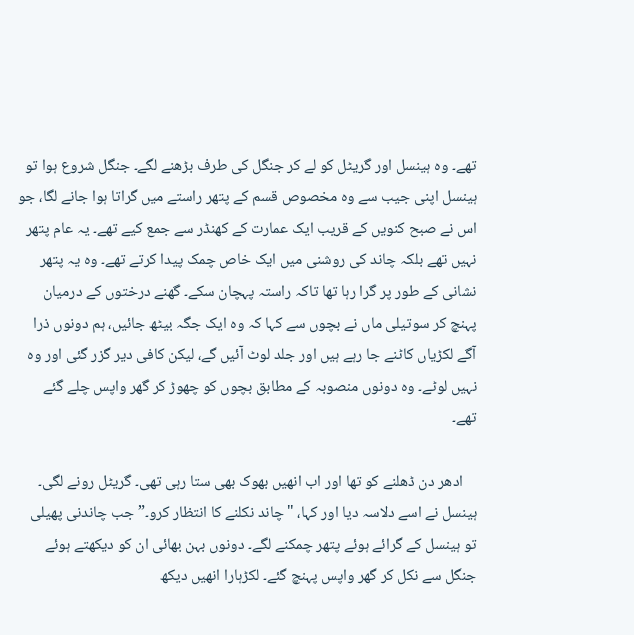تھے۔ وہ ہینسل اور گریٹل کو لے کر جنگل کی طرف بڑھنے لگے۔ جنگل شروع ہوا تو ہینسل اپنی جیب سے وہ مخصوص قسم کے پتھر راستے میں گراتا ہوا جانے لگا، جو اس نے صبح کنویں کے قریب ایک عمارت کے کھنڈر سے جمع کیے تھے۔ یہ عام پتھر نہیں تھے بلکہ چاند کی روشنی میں‌ ایک خاص چمک پیدا کرتے تھے۔ وہ یہ پتھر نشانی کے طور پر گرا رہا تھا تاکہ راستہ پہچان سکے۔ گھنے درختوں کے درمیان پہنچ کر سوتیلی ماں نے بچوں سے کہا کہ وہ ایک جگہ بیٹھ جائیں، ہم دونوں ذرا آگے لکڑیاں کاٹنے جا رہے ہیں اور جلد لوٹ آئیں گے، لیکن کافی دیر گزر گئی اور وہ نہیں لوٹے۔ وہ دونوں منصوبہ کے مطابق بچوں کو چھوڑ کر گھر واپس چلے گئے تھے۔

    ادھر دن ڈھلنے کو تھا اور اب انھیں بھوک بھی ستا رہی تھی۔ گریٹل رونے لگی۔ ہینسل نے اسے دلاسہ دیا اور کہا، "چاند نکلنے کا انتظار کرو۔” جب چاندنی پھیلی تو ہینسل کے گرائے ہوئے پتھر چمکنے لگے۔ دونوں بہن بھائی ان کو دیکھتے ہوئے جنگل سے نکل کر گھر واپس پہنچ گئے۔ لکڑہارا انھیں دیکھ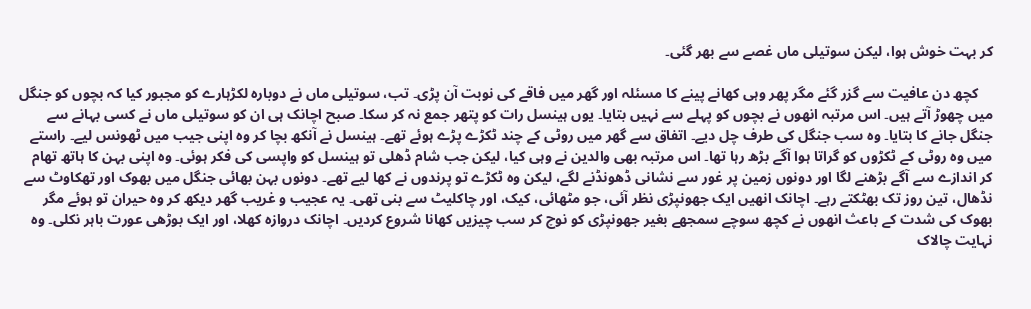کر بہت خوش ہوا، لیکن سوتیلی ماں غصے سے بھر گئی۔

    کچھ دن عافیت سے گزر گئے مگر پھر وہی کھانے پینے کا مسئلہ اور گھر میں فاقے کی نوبت آن پڑی۔ تب، سوتیلی ماں نے دوبارہ لکڑہارے کو مجبور کیا کہ بچوں کو جنگل میں چھوڑ آتے ہیں۔ اس مرتبہ انھوں نے بچوں کو پہلے سے نہیں بتایا۔ یوں ہینسل رات کو پتھر جمع نہ کر سکا۔ صبح اچانک ہی ان کو سوتیلی ماں نے کسی بہانے سے جنگل جانے کا بتایا۔ وہ سب جنگل کی طرف چل دیے۔ اتفاق سے گھر میں روٹی کے چند ٹکڑے پڑے ہوئے تھے۔ ہینسل نے آنکھ بچا کر وہ اپنی جیب میں ٹھونس لیے۔ راستے میں وہ روٹی کے ٹکڑوں کو گراتا ہوا آگے بڑھ رہا تھا۔ اس مرتبہ بھی والدین نے وہی کیا، لیکن جب شام ڈھلی تو ہینسل کو واپسی کی فکر ہوئی۔ وہ اپنی بہن کا ہاتھ تھام کر اندازے سے آگے بڑھنے لگا اور دونوں زمین پر غور سے نشانی ڈھونڈنے لگے، لیکن وہ ٹکڑے تو پرندوں نے کھا لیے تھے۔ دونوں بہن بھائی جنگل میں بھوک اور تھکاوٹ سے نڈھال، تین روز تک بھٹکتے رہے۔ اچانک انھیں ایک جھونپڑی نظر آئی، جو مٹھائی، کیک، اور چاکلیٹ سے بنی تھی۔ یہ عجیب و غریب گھر دیکھ کر وہ حیران تو ہوئے مگر بھوک کی شدت کے باعث انھوں نے کچھ سوچے سمجھے بغیر جھونپڑی کو نوچ کر سب چیزیں کھانا شروع کردیں۔ اچانک دروازہ کھلا، اور ایک بوڑھی عورت باہر نکلی۔ وہ نہایت چالاک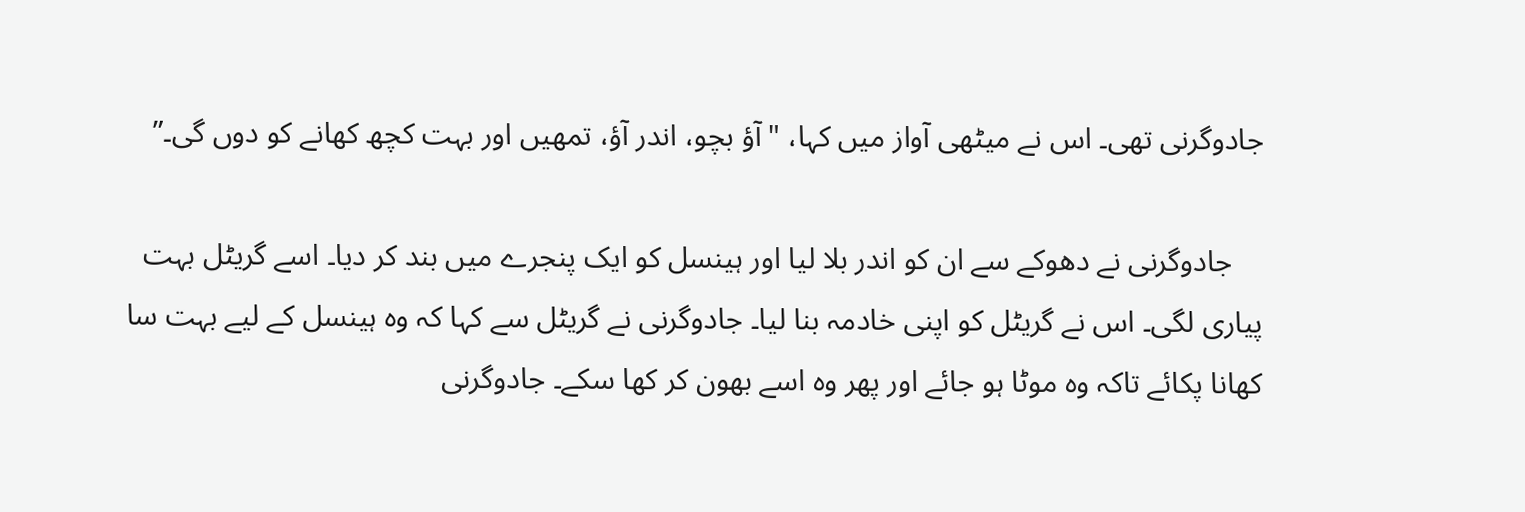جادوگرنی تھی۔ اس نے میٹھی آواز میں کہا، "آؤ بچو، اندر آؤ، تمھیں اور بہت کچھ کھانے کو دوں گی۔”

    جادوگرنی نے دھوکے سے ان کو اندر بلا لیا اور ہینسل کو ایک پنجرے میں بند کر دیا۔ اسے گریٹل بہت پیاری لگی۔ اس نے گریٹل کو اپنی خادمہ بنا لیا۔ جادوگرنی نے گریٹل سے کہا کہ وہ ہینسل کے لیے بہت سا کھانا پکائے تاکہ وہ موٹا ہو جائے اور پھر وہ اسے بھون کر کھا سکے۔ جادوگرنی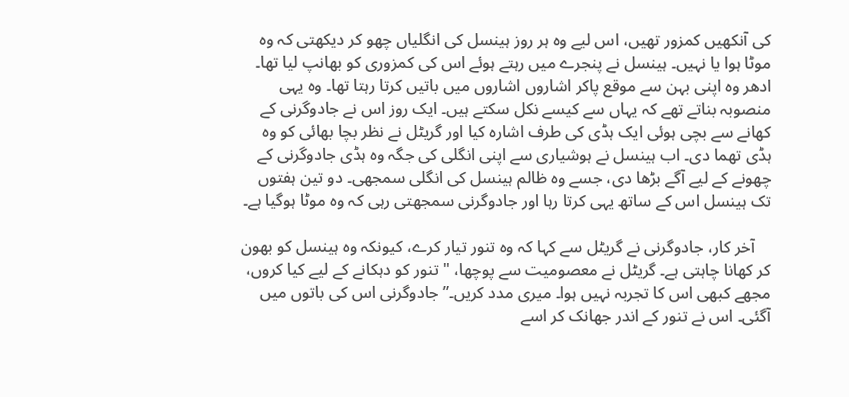کی آنکھیں کمزور تھیں، اس لیے وہ ہر روز ہینسل کی انگلیاں چھو کر دیکھتی کہ وہ موٹا ہوا یا نہیں۔ ہینسل نے پنجرے میں رہتے ہوئے اس کی کمزوری کو بھانپ لیا تھا۔ ادھر وہ اپنی بہن سے موقع پاکر اشاروں اشاروں میں باتیں کرتا رہتا تھا۔ وہ یہی منصوبہ بناتے تھے کہ یہاں سے کیسے نکل سکتے ہیں۔ ایک روز اس نے جادوگرنی کے کھانے سے بچی ہوئی ایک ہڈی کی طرف اشارہ کیا اور گریٹل نے نظر بچا بھائی کو وہ ہڈی تھما دی۔ اب ہینسل نے ہوشیاری سے اپنی انگلی کی جگہ وہ ہڈی جادوگرنی کے چھونے کے لیے آگے بڑھا دی، جسے وہ ظالم ہینسل کی انگلی سمجھی۔ دو تین ہفتوں تک ہینسل اس کے ساتھ یہی کرتا رہا اور جادوگرنی سمجھتی رہی کہ وہ موٹا ہوگیا ہے۔

    آخر کار، جادوگرنی نے گریٹل سے کہا کہ وہ تنور تیار کرے، کیونکہ وہ ہینسل کو بھون کر کھانا چاہتی ہے۔ گریٹل نے معصومیت سے پوچھا، "تنور کو دہکانے کے لیے کیا کروں، مجھے کبھی اس کا تجربہ نہیں‌ ہوا۔ میری مدد کریں۔” جادوگرنی اس کی باتوں میں آگئی۔ اس نے تنور کے اندر جھانک کر اسے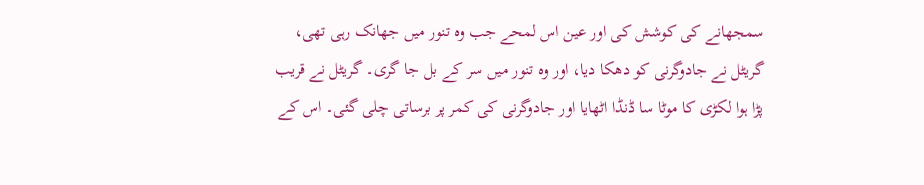سمجھانے کی کوشش کی اور عین اس لمحے جب وہ تنور میں‌ جھانک رہی تھی، گریٹل نے جادوگرنی کو دھکا دیا، اور وہ تنور میں سر کے بل جا گری۔ گریٹل نے قریب پڑا ہوا لکڑی کا موٹا سا ڈنڈا اٹھایا اور جادوگرنی کی کمر پر برساتی چلی گئی۔ اس کے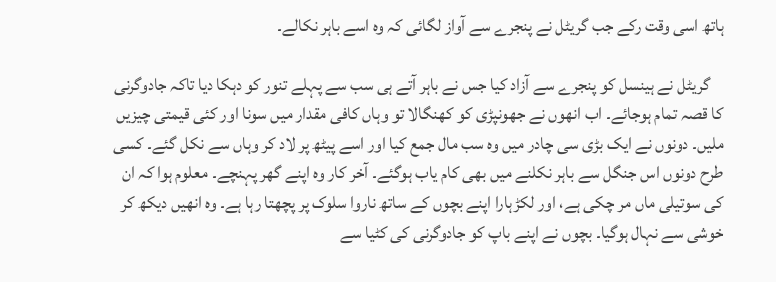ہاتھ اسی وقت رکے جب گریٹل نے پنجرے سے آواز لگائی کہ وہ اسے باہر نکالے۔

    گریٹل نے ہینسل کو پنجرے سے آزاد کیا جس نے باہر آتے ہی سب سے پہلے تنور کو دہکا دیا تاکہ جادوگرنی کا قصہ تمام ہوجائے۔ اب انھوں نے جھونپڑی کو کھنگالا تو وہاں کافی مقدار میں سونا اور کئی قیمتی چیزیں ملیں۔ دونوں نے ایک بڑی سی چادر میں وہ سب مال جمع کیا اور اسے پیٹھ پر لاد کر وہاں سے نکل گئے۔ کسی طرح دونوں اس جنگل سے باہر نکلنے میں بھی کام یاب ہوگئے۔ آخر کار وہ اپنے گھر پہنچے۔ معلوم ہوا کہ ان کی سوتیلی ماں مر چکی ہے، اور لکڑہارا اپنے بچوں کے ساتھ ناروا سلوک پر پچھتا رہا ہے۔ وہ انھیں دیکھ کر خوشی سے نہال ہوگیا۔ بچوں نے اپنے باپ کو جادوگرنی کی کٹیا سے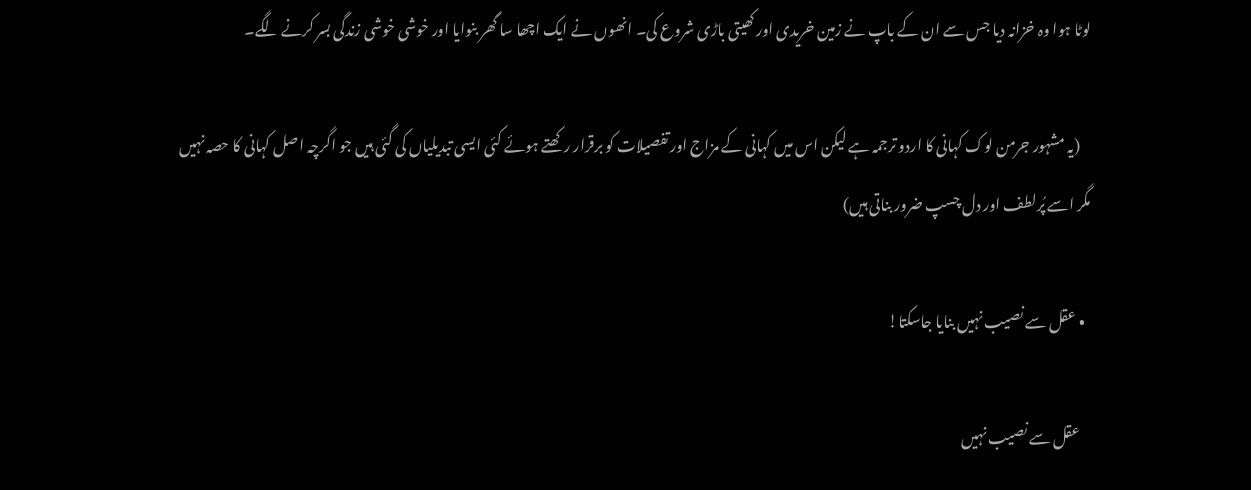لوٹا ہوا وہ خزانہ دیا جس سے ان کے باپ نے زمین خریدی اور کھیتی باڑی شروع کی۔ انھوں نے ایک اچھا سا گھر بنوایا اور خوشی خوشی زندگی بسر کرنے لگے۔

    (یہ مشہور جرمن لوک کہانی کا اردو ترجمہ ہے لیکن اس میں کہانی کے مزاج اور تفصیلات کو برقرار رکھتے ہوئے کئی ایسی تبدیلیاں کی گئی ہیں جو اگرچہ اصل کہانی کا حصہ نہیں مگر اسے پُرلطف اور دل چسپ ضرور بناتی ہیں)

  • عقل سے نصیب نہیں بنایا جاسکتا!

    عقل سے نصیب نہیں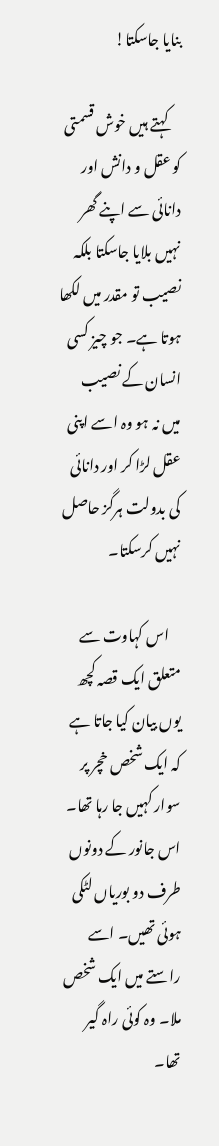بنایا جاسکتا!

    کہتے ہیں خوش قسمتی کو عقل و دانش اور دانائی سے اپنے گھر نہیں بلایا جاسکتا بلکہ نصیب تو مقدر میں لکھا ہوتا ہے۔ جو چیز کسی انسان کے نصیب میں نہ ہو وہ اسے اپنی عقل لڑا کر اور دانائی کی بدولت ہرگز حاصل نہیں کرسکتا۔

    اس کہاوت سے متعلق ایک قصہ کچھ یوں بیان کیا جاتا ہے کہ ایک شخص خچر پر سوار کہیں جا رہا تھا۔ اس جانور کے دونوں طرف دو بوریاں لٹکی ہوئی تھیں۔ اسے راستے میں ایک شخص ملا۔ وہ کوئی راہ گیر تھا۔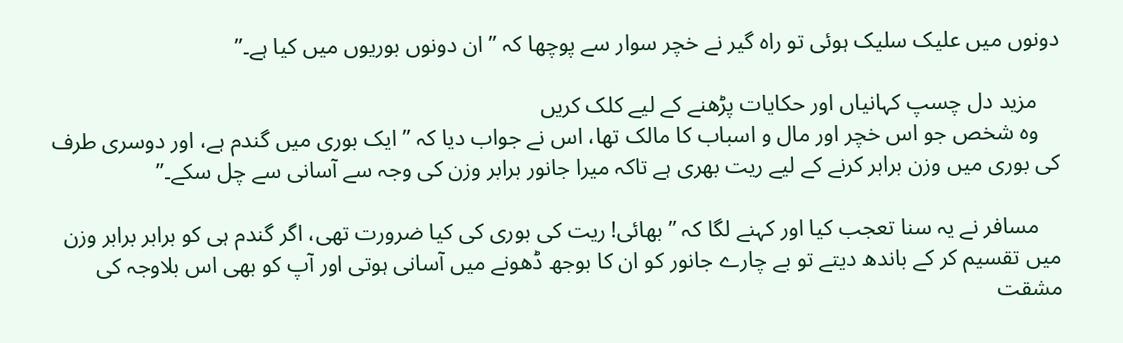دونوں میں علیک سلیک ہوئی تو راہ گیر نے خچر سوار سے پوچھا کہ ” ان دونوں بوریوں میں کیا ہے۔”

    مزید دل چسپ کہانیاں اور حکایات پڑھنے کے لیے کلک کریں
    وہ شخص جو اس خچر اور مال و اسباب کا مالک تھا، اس نے جواب دیا کہ ” ایک بوری میں گندم ہے، اور دوسری طرف کی بوری میں وزن برابر کرنے کے لیے ریت بھری ہے تاکہ میرا جانور برابر وزن کی وجہ سے آسانی سے چل سکے۔”

    مسافر نے یہ سنا تعجب کیا اور کہنے لگا کہ ” بھائی! ریت کی بوری کی کیا ضرورت تھی، اگر گندم ہی کو برابر برابر وزن میں تقسیم کر کے باندھ دیتے تو بے چارے جانور کو ان کا بوجھ ڈھونے میں آسانی ہوتی اور آپ کو بھی اس بلاوجہ کی مشقت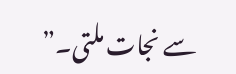سے نجات ملتی۔”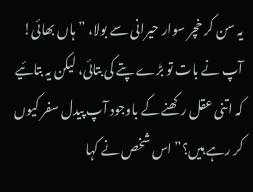یہ سن کر خچر سوار حیرانی سے بولا، ”ہاں بھائی! آپ نے بات تو بڑے پتے کی بتائی، لیکن یہ بتائیے کہ اتنی عقل رکھنے کے باوجود آپ پیدل سفر کیوں کر رہے ہیں؟” اس شخص نے کہا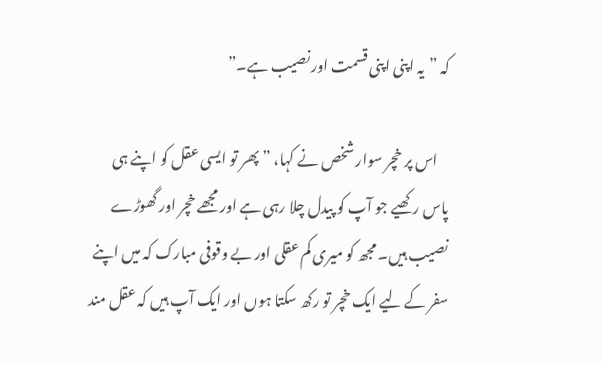کہ ”یہ اپنی اپنی قسمت اور نصیب ہے۔”

    اس پر خچر سوار شخص نے کہا، ” پھر تو ایسی عقل کو اپنے ہی پاس رکھیے جو آپ کو پیدل چلا رہی ہے اور مجھے خچر اور گھوڑے نصیب ہیں۔ مجھ کو میری کم عقلی اور بے وقوفی مبارک کہ میں اپنے سفر کے لیے ایک خچر تو رکھ سکتا ہوں اور ایک آپ ہیں کہ عقل مند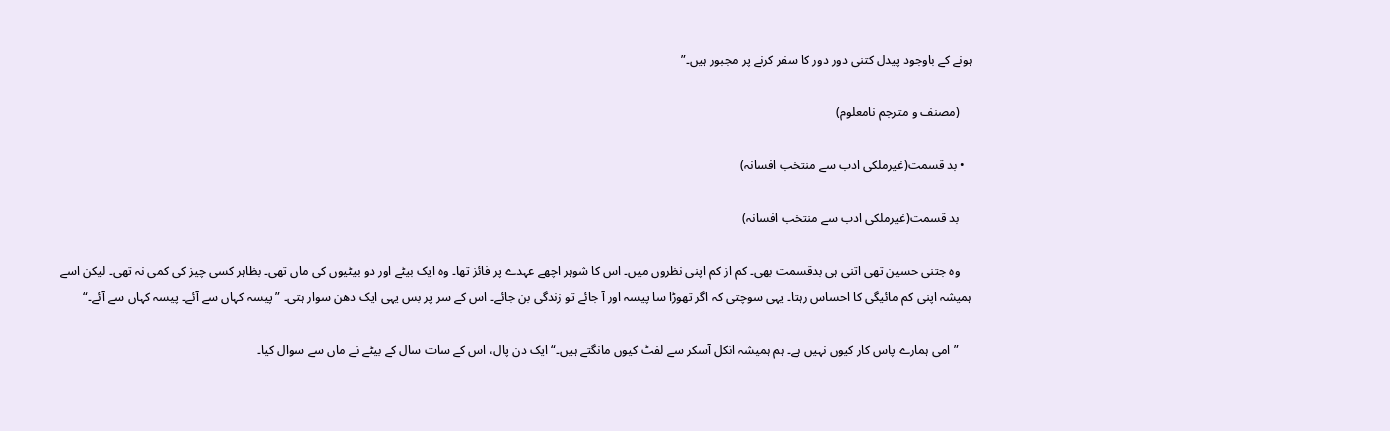ہونے کے باوجود پیدل کتنی دور دور کا سفر کرنے پر مجبور ہیں۔”

    (مصنف و مترجم نامعلوم)

  • بد قسمت(غیرملکی ادب سے منتخب افسانہ)

    بد قسمت(غیرملکی ادب سے منتخب افسانہ)

    وہ جتنی حسین تھی اتنی ہی بدقسمت بھی۔ کم از کم اپنی نظروں میں۔ اس کا شوہر اچھے عہدے پر فائز تھا۔ وہ ایک بیٹے اور دو بیٹیوں کی ماں تھی۔ بظاہر کسی چیز کی کمی نہ تھی۔ لیکن اسے ہمیشہ اپنی کم مائیگی کا احساس رہتا۔ یہی سوچتی کہ اگر تھوڑا سا پیسہ اور آ جائے تو زندگی بن جائے۔ اس کے سر پر بس یہی ایک دھن سوار ہتی۔ ”پیسہ کہاں سے آئے۔ پیسہ کہاں سے آئے۔“

    ”امی ہمارے پاس کار کیوں نہیں ہے۔ ہم ہمیشہ انکل آسکر سے لفٹ کیوں مانگتے ہیں۔“ ایک دن پال، اس کے سات سال کے بیٹے نے ماں سے سوال کیا۔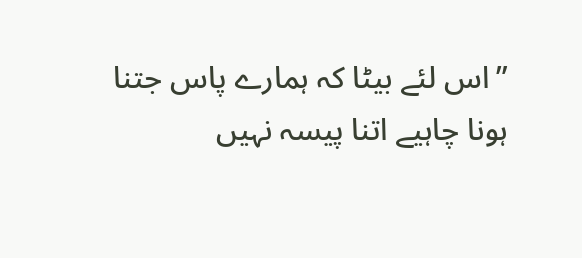”اس لئے بیٹا کہ ہمارے پاس جتنا ہونا چاہیے اتنا پیسہ نہیں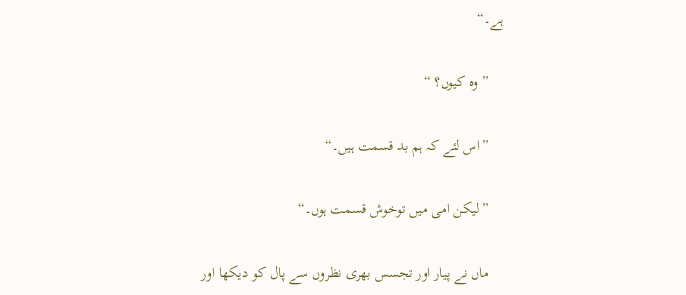ہے۔“

    ”وہ کیوں؟ “

    ”اس لئے کہ ہم بد قسمت ہیں۔“

    ”لیکن امی میں توخوش قسمت ہوں۔“

    ماں نے پیار اور تجسس بھری نظروں سے پال کو دیکھا اور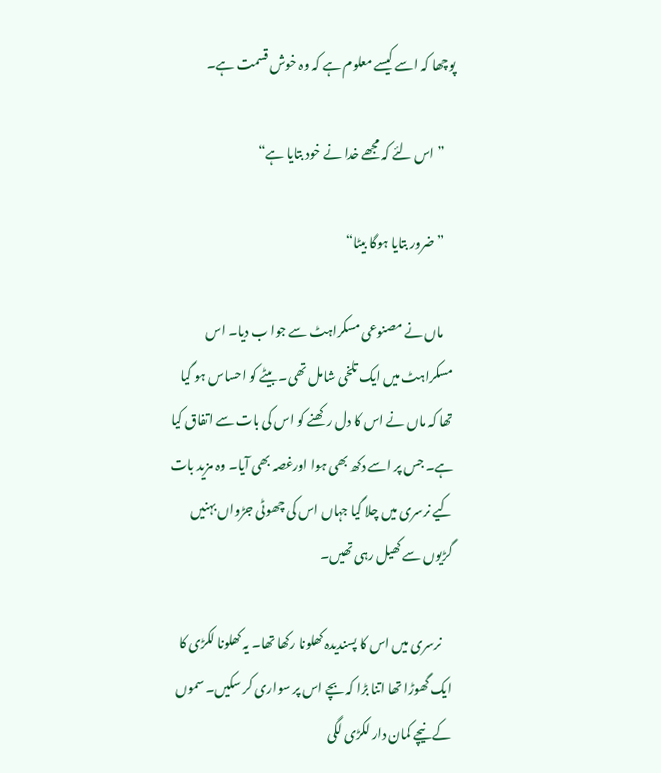پوچھا کہ اسے کیسے معلوم ہے کہ وہ خوش قسمت ہے۔

    ”اس لئے کہ مجھے خدا نے خود بتایا ہے“

    ”ضرور بتایا ہوگا بیٹا“

    ماں نے مصنوعی مسکراہٹ سے جوا ب دیا۔ اس مسکراہٹ میں ایک تلخی شامل تھی۔ بیٹے کو احساس ہو گیا تھا کہ ماں نے اس کا دل رکھنے کو اس کی بات سے اتفاق کیا ہے۔ جس پر اسے دکھ بھی ہوا اورغصہ بھی آیا۔ وہ مزید بات کیے نرسری میں چلا گیا جہاں اس کی چھوٹی جڑواں بہنیں گڑیوں سے کھیل رہی تھیں۔

    نرسری میں اس کا پسندیدہ کھلونا رکھا تھا۔ یہ کھلونا لکڑی کا ایک گھوڑا تھا اتنا بڑا کہ بچے اس پر سواری کر سکیں۔ سموں کے نیچے کمان دار لکڑی لگی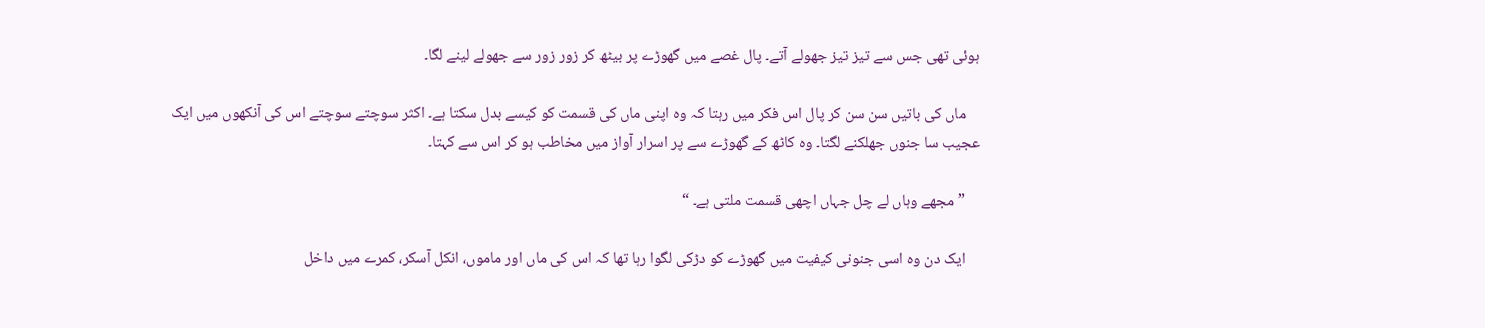ہوئی تھی جس سے تیز تیز جھولے آتے۔ پال غصے میں گھوڑے پر بیٹھ کر زور زور سے جھولے لینے لگا۔

    ماں کی باتیں سن سن کر پال اس فکر میں رہتا کہ وہ اپنی ماں کی قسمت کو کیسے بدل سکتا ہے۔ اکثر سوچتے سوچتے اس کی آنکھوں میں ایک عجیب سا جنوں جھلکنے لگتا۔ وہ کاٹھ کے گھوڑے سے پر اسرار آواز میں مخاطب ہو کر اس سے کہتا۔

    ”مجھے وہاں لے چل جہاں اچھی قسمت ملتی ہے۔ “

    ایک دن وہ اسی جنونی کیفیت میں گھوڑے کو دڑکی لگوا رہا تھا کہ اس کی ماں اور ماموں، انکل آسکر، کمرے میں داخل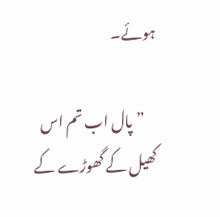ہوئے۔

    ”پال اب تم اس کھیل کے گھوڑے کے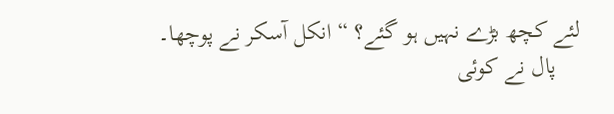لئے کچھ بڑے نہیں ہو گئے؟ “ انکل آسکر نے پوچھا۔
    پال نے کوئی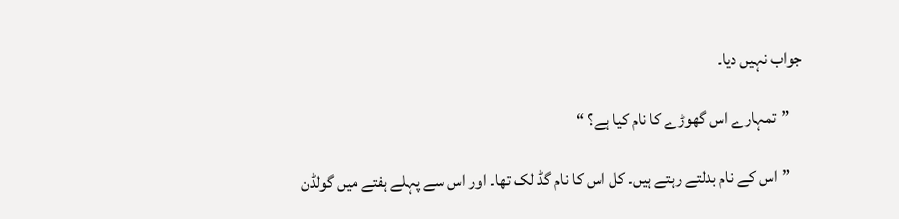جواب نہیں دیا۔

    ”تمہارے اس گھوڑے کا نام کیا ہے؟ “

    ”اس کے نام بدلتے رہتے ہیں۔ کل اس کا نام گڈ لک تھا۔ اور اس سے پہلے ہفتے میں گولڈن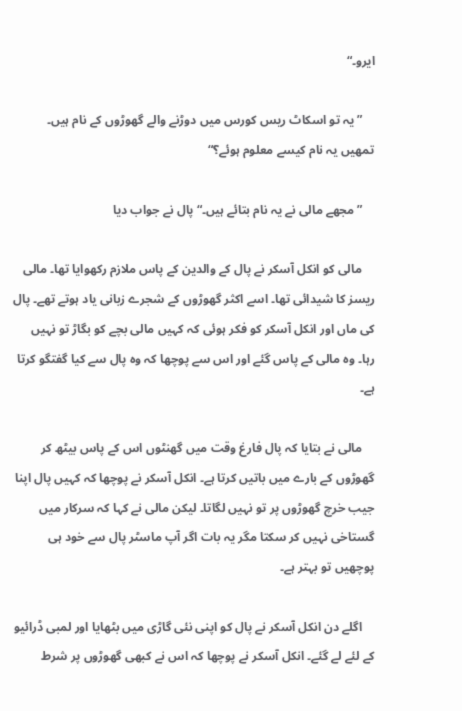ایرو۔“

    ”یہ تو اسکاٹ ریس کورس میں دوڑنے والے گھوڑوں کے نام ہیں۔ تمھیں یہ نام کیسے معلوم ہوئے؟“

    ”مجھے مالی نے یہ نام بتائے ہیں۔“ پال نے جواب دیا

    مالی کو انکل آسکر نے پال کے والدین کے پاس ملازم رکھوایا تھا۔ مالی ریسز کا شیدائی تھا۔ اسے اکثر گھوڑوں کے شجرے زبانی یاد ہوتے تھے۔ پال کی ماں اور انکل آسکر کو فکر ہوئی کہ کہیں مالی بچے کو بگاڑ تو نہیں رہا۔ وہ مالی کے پاس گئے اور اس سے پوچھا کہ وہ پال سے کیا گفتگو کرتا ہے۔

    مالی نے بتایا کہ پال فارغ وقت میں گھنٹوں اس کے پاس بیٹھ کر گھوڑوں کے بارے میں باتیں کرتا ہے۔ انکل آسکر نے پوچھا کہ کہیں پال اپنا جیب خرچ گھوڑوں پر تو نہیں لگاتا۔ لیکن مالی نے کہا کہ سرکار میں گستاخی نہیں کر سکتا مگر یہ بات اگر آپ ماسٹر پال سے خود ہی پوچھیں تو بہتر ہے۔

    اگلے دن انکل آسکر نے پال کو اپنی نئی گاڑی میں بٹھایا اور لمبی ڈرائیو کے لئے لے گئے۔ انکل آسکر نے پوچھا کہ اس نے کبھی گھوڑوں پر شرط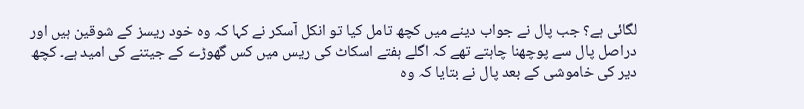لگائی ہے؟ جب پال نے جواب دینے میں کچھ تامل کیا تو انکل آسکر نے کہا کہ وہ خود ریسز کے شوقین ہیں اور دراصل پال سے پوچھنا چاہتے تھے کہ اگلے ہفتے اسکاٹ کی ریس میں کس گھوڑے کے جیتنے کی امید ہے۔ کچھ دیر کی خاموشی کے بعد پال نے بتایا کہ وہ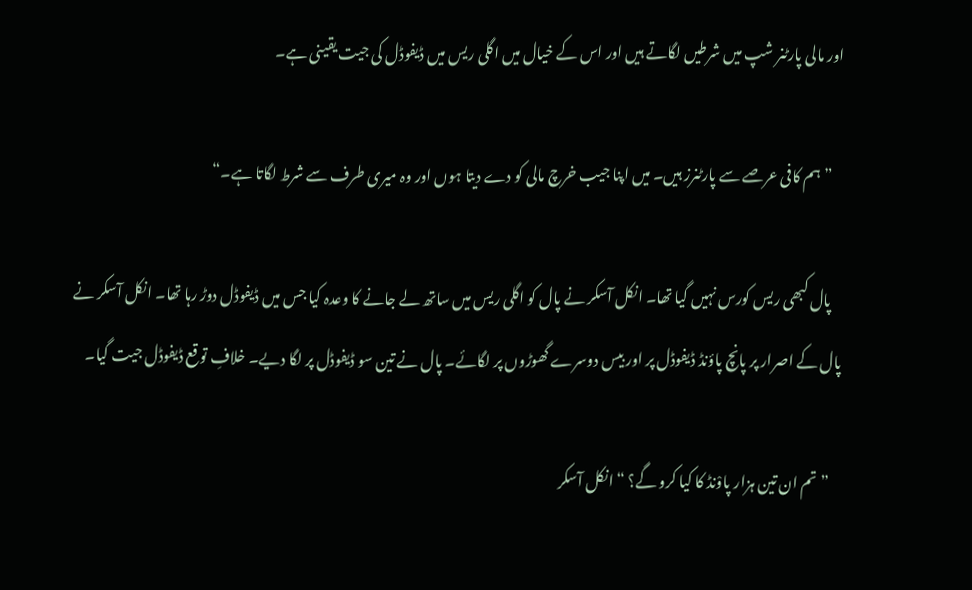اور مالی پارٹنر شپ میں شرطیں لگاتے ہیں اور اس کے خیال میں اگلی ریس میں ڈیفوڈل کی جیت یقینی ہے۔

    ”ہم کافی عرصے سے پارٹنرز ہیں۔ میں اپنا جیب خرچ مالی کو دے دیتا ہوں اور وہ میری طرف سے شرط لگاتا ہے۔“

    پال کبھی ریس کورس نہیں گیا تھا۔ انکل آسکر نے پال کو اگلی ریس میں ساتھ لے جانے کا وعدہ کیا جس میں ڈیفوڈل دوڑ رہا تھا۔ انکل آسکر نے پال کے اصرار پر پانچ پاؤنڈ ڈیفوڈل پر اور بیس دوسرے گھوڑوں پر لگائے۔ پال نے تین سو ڈیفوڈل پر لگا دیے۔ خلافِ توقع ڈیفوڈل جیت گیا۔

    ”تم ان تین ہزار پاوْنڈ کا کیا کرو گے؟ “ انکل آسکر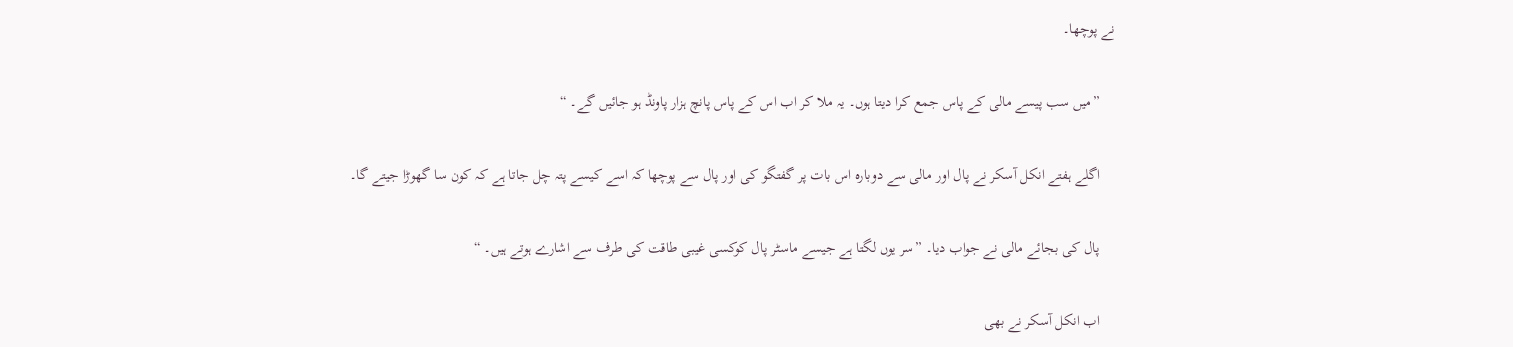نے پوچھا۔

    ”میں سب پیسے مالی کے پاس جمع کرا دیتا ہوں۔ یہ ملا کر اب اس کے پاس پانچ ہزار پاونڈ ہو جائیں گے۔ “

    اگلے ہفتے انکل آسکر نے پال اور مالی سے دوبارہ اس بات پر گفتگو کی اور پال سے پوچھا کہ اسے کیسے پتہ چل جاتا ہے کہ کون سا گھوڑا جیتے گا۔

    پال کی بجائے مالی نے جواب دیا۔ ”سر یوں لگتا ہے جیسے ماسٹر پال کوکسی غیبی طاقت کی طرف سے اشارے ہوتے ہیں۔ “

    اب انکل آسکر نے بھی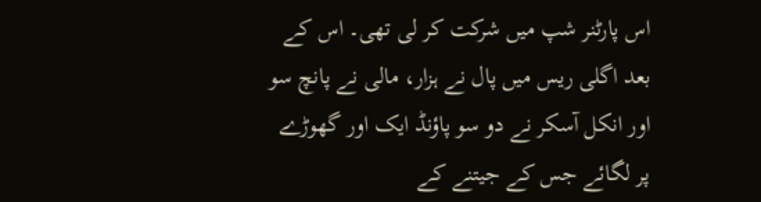اس پارٹنر شپ میں شرکت کر لی تھی۔ اس کے بعد اگلی ریس میں پال نے ہزار، مالی نے پانچ سو اور انکل آسکر نے دو سو پاؤنڈ ایک اور گھوڑے پر لگائے جس کے جیتنے کے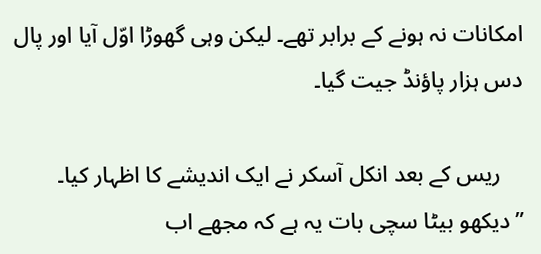امکانات نہ ہونے کے برابر تھے۔ لیکن وہی گھوڑا اوّل آیا اور پال دس ہزار پاؤنڈ جیت گیا۔

    ریس کے بعد انکل آسکر نے ایک اندیشے کا اظہار کیا۔ ”دیکھو بیٹا سچی بات یہ ہے کہ مجھے اب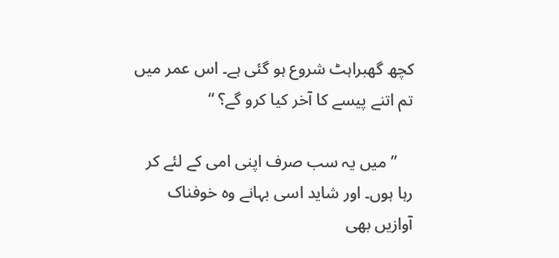کچھ گھبراہٹ شروع ہو گئی ہے۔ اس عمر میں تم اتنے پیسے کا آخر کیا کرو گے؟ “

    ” میں یہ سب صرف اپنی امی کے لئے کر رہا ہوں۔ اور شاید اسی بہانے وہ خوفناک آوازیں بھی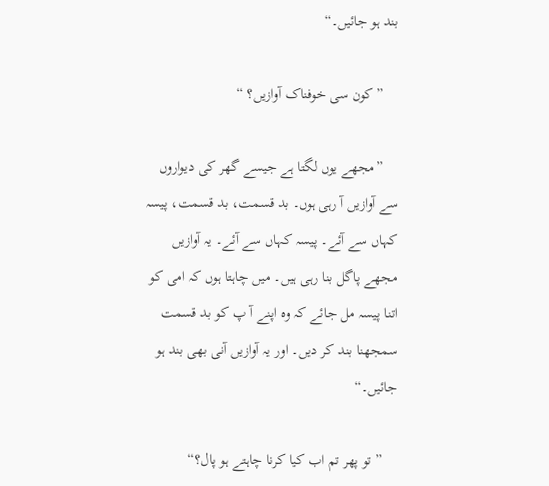بند ہو جائیں۔“

    ”کون سی خوفناک آوازیں؟ “

    ”مجھے یوں لگتا ہے جیسے گھر کی دیواروں سے آوازیں آ رہی ہوں۔ بد قسمت، بد قسمت، پیسہ کہاں سے آئے۔ پیسہ کہاں سے آئے۔ یہ آوازیں مجھے پاگل بنا رہی ہیں۔ میں چاہتا ہوں کہ امی کو اتنا پیسہ مل جائے کہ وہ اپنے آ پ کو بد قسمت سمجھنا بند کر دیں۔ اور یہ آوازیں آنی بھی بند ہو جائیں۔“

    ” تو پھر تم اب کیا کرنا چاہتے ہو پال؟“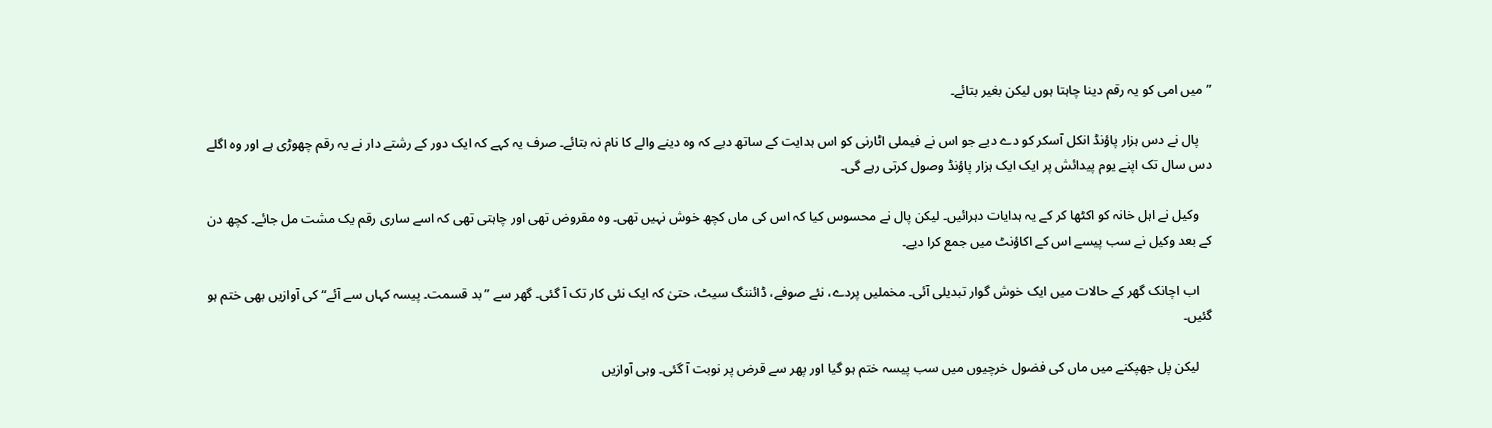”میں امی کو یہ رقم دینا چاہتا ہوں لیکن بغیر بتائے۔

    پال نے دس ہزار پاؤنڈ انکل آسکر کو دے دیے جو اس نے فیملی اٹارنی کو اس ہدایت کے ساتھ دیے کہ وہ دینے والے کا نام نہ بتائے۔ صرف یہ کہے کہ ایک دور کے رشتے دار نے یہ رقم چھوڑی ہے اور وہ اگلے دس سال تک اپنے یوم پیدائش پر ایک ایک ہزار پاؤنڈ وصول کرتی رہے گی۔

    وکیل نے اہل خانہ کو اکٹھا کر کے یہ ہدایات دہرائیں۔ لیکن پال نے محسوس کیا کہ اس کی ماں کچھ خوش نہیں تھی۔ وہ مقروض تھی اور چاہتی تھی کہ اسے ساری رقم یک مشت مل جائے۔ کچھ دن کے بعد وکیل نے سب پیسے اس کے اکاؤنٹ میں جمع کرا دیے۔

    اب اچانک گھر کے حالات میں ایک خوش گوار تبدیلی آئی۔ مخملیں پردے، نئے صوفے، ڈائننگ سیٹ، حتیٰ کہ ایک نئی کار تک آ گئی۔ گھر سے ”بد قسمت۔ پیسہ کہاں سے آئے“ کی آوازیں بھی ختم ہو گئیں۔

    لیکن پل جھپکنے میں ماں کی فضول خرچیوں میں سب پیسہ ختم ہو گیا اور پھر سے قرض پر نوبت آ گئی۔ وہی آوازیں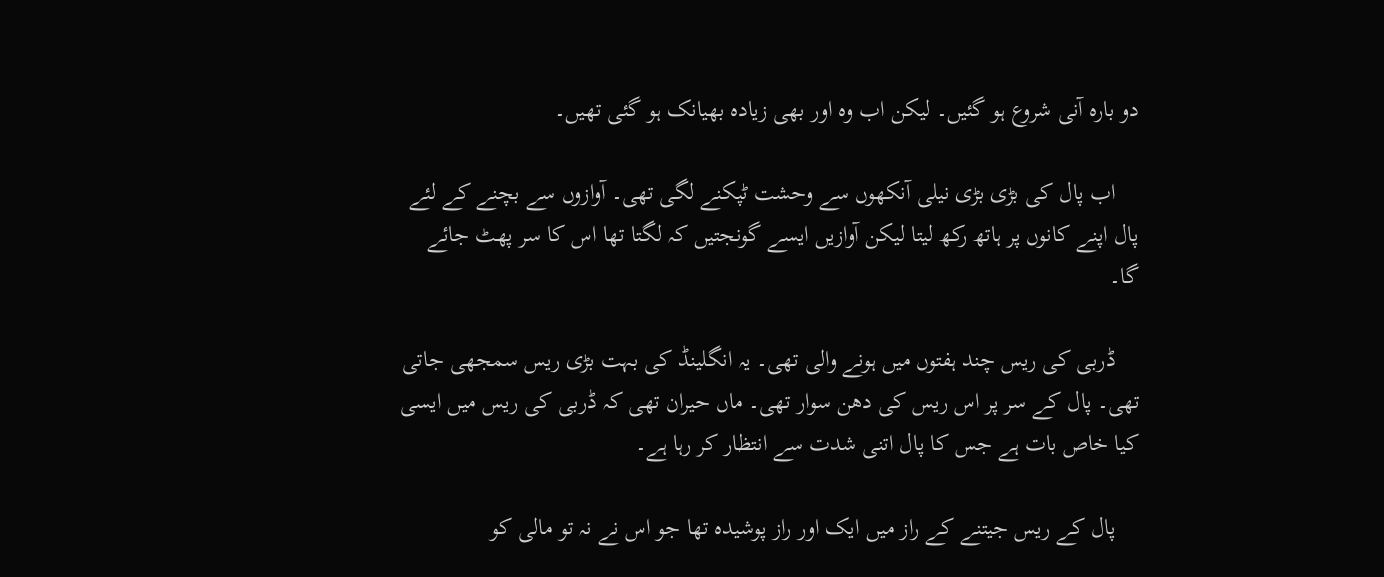دو بارہ آنی شروع ہو گئیں۔ لیکن اب وہ اور بھی زیادہ بھیانک ہو گئی تھیں۔

    اب پال کی بڑی بڑی نیلی آنکھوں سے وحشت ٹپکنے لگی تھی۔ آوازوں سے بچنے کے لئے پال اپنے کانوں پر ہاتھ رکھ لیتا لیکن آوازیں ایسے گونجتیں کہ لگتا تھا اس کا سر پھٹ جائے گا۔

    ڈربی کی ریس چند ہفتوں میں ہونے والی تھی۔ یہ انگلینڈ کی بہت بڑی ریس سمجھی جاتی تھی۔ پال کے سر پر اس ریس کی دھن سوار تھی۔ ماں حیران تھی کہ ڈربی کی ریس میں ایسی کیا خاص بات ہے جس کا پال اتنی شدت سے انتظار کر رہا ہے۔

    پال کے ریس جیتنے کے راز میں ایک اور راز پوشیدہ تھا جو اس نے نہ تو مالی کو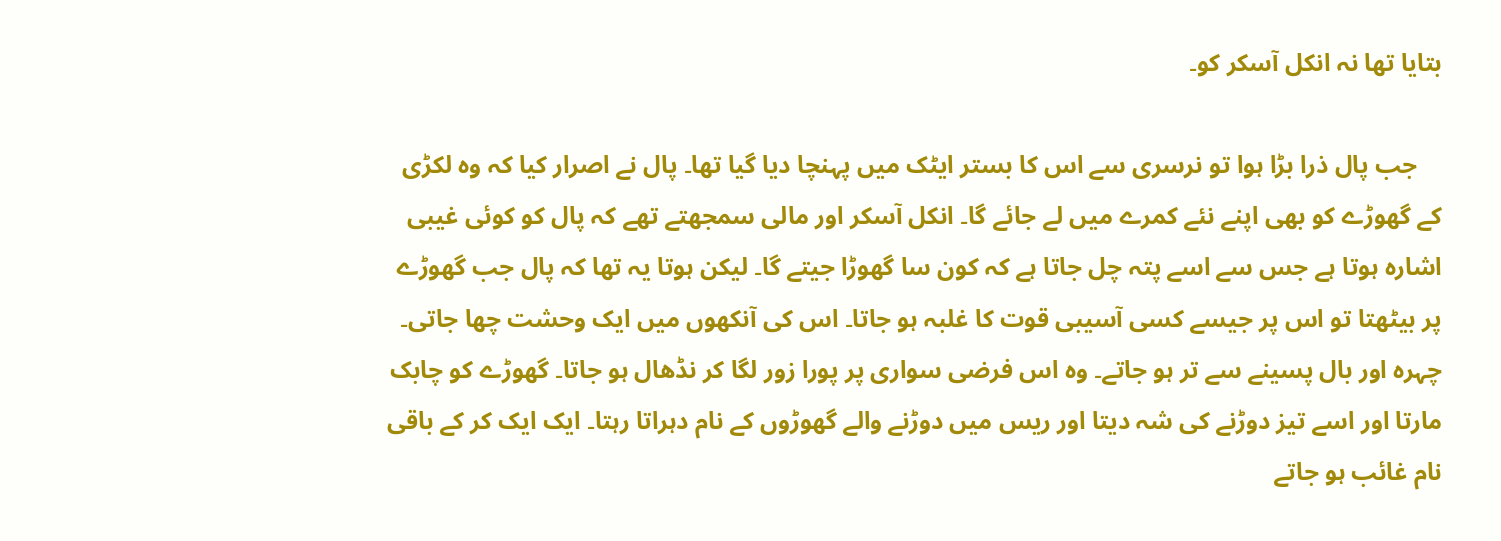بتایا تھا نہ انکل آسکر کو۔

    جب پال ذرا بڑا ہوا تو نرسری سے اس کا بستر ایٹک میں پہنچا دیا گیا تھا۔ پال نے اصرار کیا کہ وہ لکڑی کے گھوڑے کو بھی اپنے نئے کمرے میں لے جائے گا۔ انکل آسکر اور مالی سمجھتے تھے کہ پال کو کوئی غیبی اشارہ ہوتا ہے جس سے اسے پتہ چل جاتا ہے کہ کون سا گھوڑا جیتے گا۔ لیکن ہوتا یہ تھا کہ پال جب گھوڑے پر بیٹھتا تو اس پر جیسے کسی آسیبی قوت کا غلبہ ہو جاتا۔ اس کی آنکھوں میں ایک وحشت چھا جاتی۔ چہرہ اور بال پسینے سے تر ہو جاتے۔ وہ اس فرضی سواری پر پورا زور لگا کر نڈھال ہو جاتا۔ گھوڑے کو چابک مارتا اور اسے تیز دوڑنے کی شہ دیتا اور ریس میں دوڑنے والے گھوڑوں کے نام دہراتا رہتا۔ ایک ایک کر کے باقی نام غائب ہو جاتے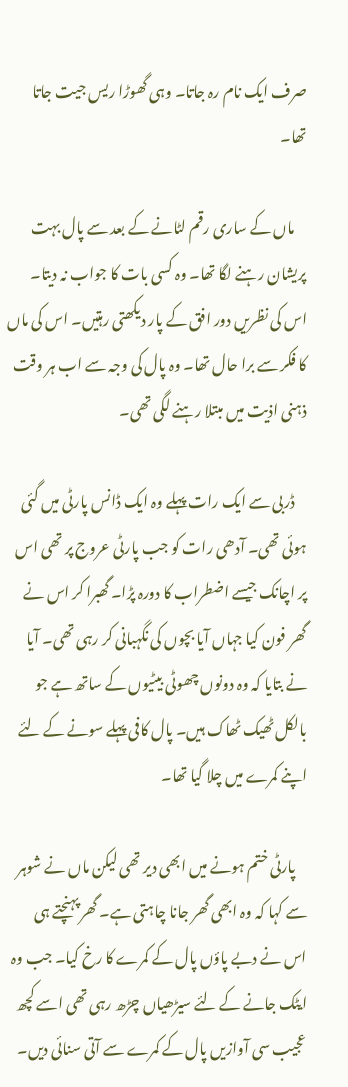صرف ایک نام رہ جاتا۔ وہی گھوڑا ریس جیت جاتا تھا۔

    ماں کے ساری رقم لٹانے کے بعد سے پال بہت پریشان رہنے لگا تھا۔ وہ کسی بات کا جواب نہ دیتا۔ اس کی نظریں دور افق کے پار دیکھتی رہتیں۔ اس کی ماں کا فکر سے برا حال تھا۔ وہ پال کی وجہ سے اب ہر وقت ذہنی اذیت میں مبتلا رہنے لگی تھی۔

    ڈربی سے ایک رات پہلے وہ ایک ڈانس پارٹی میں گئی ہوئی تھی۔ آدھی رات کو جب پارٹی عروج پر تھی اس پر اچانک جیسے اضطراب کا دورہ پڑا۔ گھبرا کر اس نے گھر فون کیا جہاں آیا بچوں کی نگہبانی کر رہی تھی۔ آیا نے بتایا کہ وہ دونوں چھوٹی بیٹیوں کے ساتھ ہے جو بالکل ٹھیک ٹھاک ہیں۔ پال کافی پہلے سونے کے لئے اپنے کمرے میں چلا گیا تھا۔

    پارٹی ختم ہونے میں ابھی دیر تھی لیکن ماں نے شوہر سے کہا کہ وہ ابھی گھر جانا چاہتی ہے۔ گھر پہنچتے ہی اس نے دبے پاؤں پال کے کمرے کا رخ کیا۔ جب وہ ایٹک جانے کے لئے سیڑھیاں چڑھ رہی تھی اسے کچھ عجیب سی آوازیں پال کے کمرے سے آتی سنائی دیں۔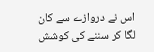اس نے دروازے سے کان لگا کر سننے کی کوشش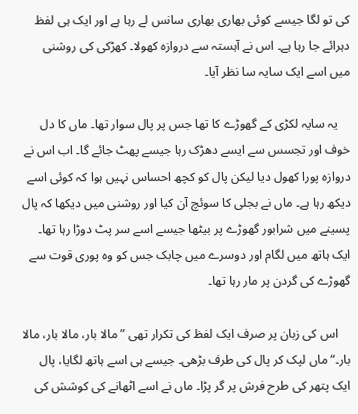کی تو لگا جیسے کوئی بھاری بھاری سانس لے رہا ہے اور ایک ہی لفظ دہرائے جا رہا ہے۔ اس نے آہستہ سے دروازہ کھولا۔ کھڑکی کی روشنی میں اسے ایک سایہ سا نظر آیا۔

    یہ سایہ لکڑی کے گھوڑے کا تھا جس پر پال سوار تھا۔ ماں کا دل خوف اور تجسس سے ایسے دھڑک رہا جیسے پھٹ جائے گا۔ اب اس نے دروازہ پورا کھول دیا لیکن پال کو کچھ احساس نہیں ہوا کہ کوئی اسے دیکھ رہا ہے۔ ماں نے بجلی کا سوئچ آن کیا اور روشنی میں دیکھا کہ پال پسینے میں شرابور گھوڑے پر بیٹھا جیسے اسے سر پٹ دوڑا رہا تھا۔ ایک ہاتھ میں لگام اور دوسرے میں چابک جس کو وہ پوری قوت سے گھوڑے کی گردن پر مار رہا تھا۔

    اس کی زبان پر صرف ایک لفظ کی تکرار تھی ”مالا بار، مالا بار، مالا بار۔“ ماں لپک کر پال کی طرف بڑھی۔ جیسے ہی اسے ہاتھ لگایا، پال ایک پتھر کی طرح فرش پر گر پڑا۔ ماں نے اسے اٹھانے کی کوشش کی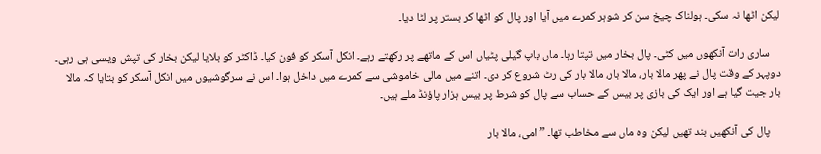لیکن اٹھا نہ سکی۔ ہولناک چیخ سن کر شوہر کمرے میں آیا اور پال کو اٹھا کر بستر پر لٹا دیا۔

    ساری رات آنکھوں میں کٹی۔ پال بخار میں تپتا رہا۔ ماں باپ گیلی پٹیاں اس کے ماتھے پر رکھتے رہے۔ انکل آسکر کو فون کیا۔ ڈاکٹر کو بلایا لیکن بخار کی تپش ویسی ہی رہی۔ دوپہر کے وقت پال نے پھر مالا بار، مالا بار، مالا بار کی رٹ شروع کر دی۔ اتنے میں مالی خاموشی سے کمرے میں داخل ہوا۔ اس نے سرگوشیوں میں انکل آسکر کو بتایا کہ مالا بار جیت گیا ہے اور ایک کی بازی پر بیس کے حساب سے پال کو شرط پر بیس ہزار پاؤنڈ ملے ہیں۔

    پال کی آنکھیں بند تھیں لیکن وہ ماں سے مخاطب تھا۔ ”امی، مالا بار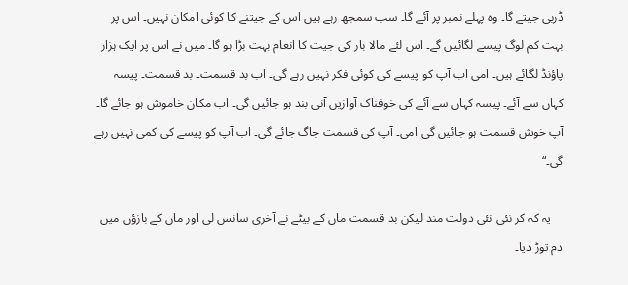ڈربی جیتے گا۔ وہ پہلے نمبر پر آئے گا۔ سب سمجھ رہے ہیں اس کے جیتنے کا کوئی امکان نہیں۔ اس پر بہت کم لوگ پیسے لگائیں گے۔ اس لئے مالا بار کی جیت کا انعام بہت بڑا ہو گا۔ میں نے اس پر ایک ہزار پاؤنڈ لگائے ہیں۔ امی اب آپ کو پیسے کی کوئی فکر نہیں رہے گی۔ اب بد قسمت۔ بد قسمت۔ پیسہ کہاں سے آئے۔ پیسہ کہاں سے آئے کی خوفناک آوازیں آنی بند ہو جائیں گی۔ اب مکان خاموش ہو جائے گا۔ آپ خوش قسمت ہو جائیں گی امی۔ آپ کی قسمت جاگ جائے گی۔ اب آپ کو پیسے کی کمی نہیں رہے گی۔“

    یہ کہ کر نئی نئی دولت مند لیکن بد قسمت ماں کے بیٹے نے آخری سانس لی اور ماں کے بازؤں میں دم توڑ دیا۔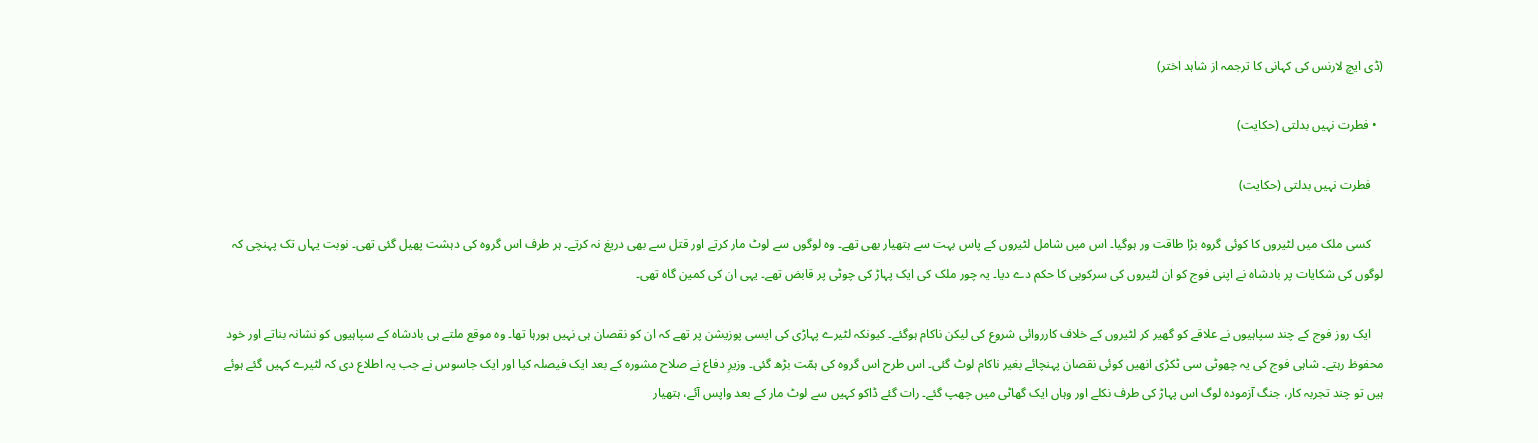(ڈی ایچ لارنس کی کہانی کا ترجمہ از شاہد اختر)

  • فطرت نہیں بدلتی (حکایت)

    فطرت نہیں بدلتی (حکایت)

    کسی ملک میں لٹیروں کا کوئی گروہ بڑا طاقت ور ہوگیا۔ اس میں شامل لٹیروں کے پاس بہت سے ہتھیار بھی تھے۔ وہ لوگوں سے لوٹ مار کرتے اور قتل سے بھی دریغ نہ کرتے۔ ہر طرف اس گروہ کی دہشت پھیل گئی تھی۔ نوبت یہاں تک پہنچی کہ لوگوں کی شکایات پر بادشاہ نے اپنی فوج کو ان لٹیروں کی سرکوبی کا حکم دے دیا۔ یہ چور ملک کی ایک پہاڑ کی چوٹی پر قابض تھے۔ یہی ان کی کمین گاہ تھی۔

    ایک روز فوج کے چند سپاہیوں نے علاقے کو گھیر کر لٹیروں کے خلاف کارروائی شروع کی لیکن ناکام ہوگئے۔ کیونکہ لٹیرے پہاڑی کی ایسی پوزیشن پر تھے کہ ان کو نقصان ہی نہیں ہورہا تھا۔ وہ موقع ملتے ہی بادشاہ کے سپاہیوں کو نشانہ بناتے اور خود محفوظ رہتے۔ شاہی فوج کی یہ چھوٹی سی ٹکڑی انھیں کوئی نقصان پہنچائے بغیر ناکام لوٹ گئی۔ اس طرح اس گروہ کی ہمّت بڑھ گئی۔ وزیرِ دفاع نے صلاح مشورہ کے بعد ایک فیصلہ کیا اور ایک جاسوس نے جب یہ اطلاع دی کہ لٹیرے کہیں گئے ہوئے ہیں تو چند تجربہ کار، جنگ آزمودہ لوگ اس پہاڑ کی طرف نکلے اور وہاں ایک گھاٹی میں چھپ گئے۔ رات گئے ڈاکو کہیں سے لوٹ مار کے بعد واپس آئے، ہتھیار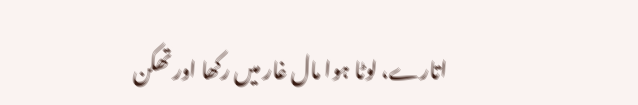اتارے، لوٹا ہوا مال غار میں رکھا اور تھکن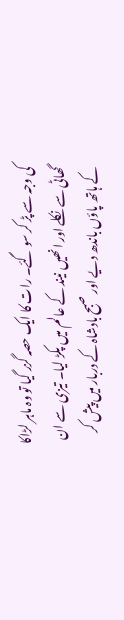کی وجہ سے پڑ کر سو گئے۔ رات کا ایک حصہ گزر گیا تو وہ ماہر لڑاکا گھاٹی سے نکلے اور انھیں نیند کے عالم میں‌ پکڑ لیا۔ تیزی سے ان کے ہاتھ پاؤں باندھ دیے اور صبح بادشاہ کے دربار میں پیش کر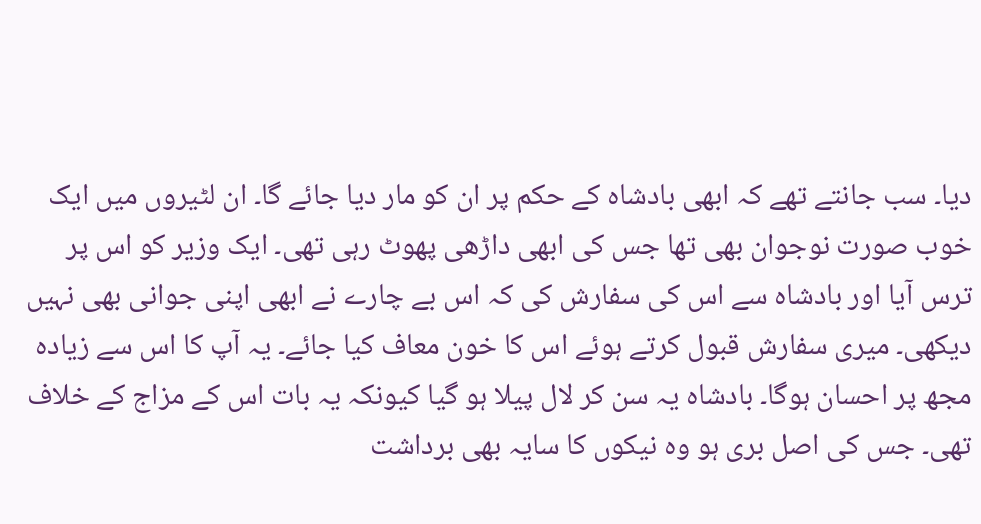دیا۔ سب جانتے تھے کہ ابھی بادشاہ کے حکم پر ان کو مار دیا جائے گا۔ ان لٹیروں میں ایک خوب صورت نوجوان بھی تھا جس کی ابھی داڑھی پھوٹ رہی تھی۔ ایک وزیر کو اس پر ترس آیا اور بادشاہ سے اس کی سفارش کی کہ اس بے چارے نے ابھی اپنی جوانی بھی نہیں دیکھی۔ میری سفارش قبول کرتے ہوئے اس کا خون معاف کیا جائے۔ یہ آپ کا اس سے زیادہ مجھ پر احسان ہوگا۔ بادشاہ یہ سن کر لال پیلا ہو گیا کیونکہ یہ بات اس کے مزاج کے خلاف تھی۔ جس کی اصل بری ہو وہ نیکوں کا سایہ بھی برداشت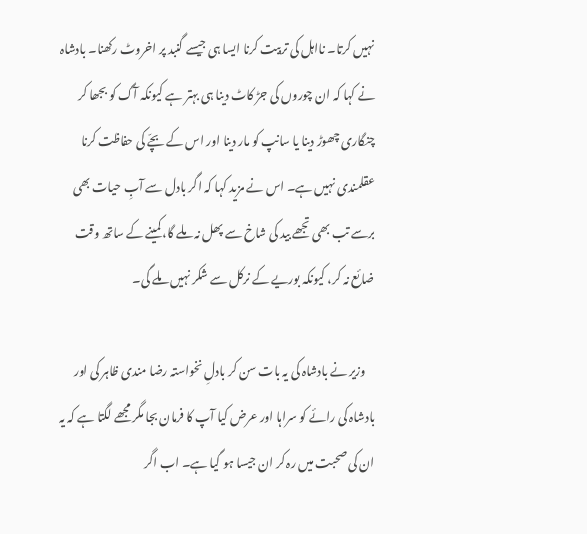نہیں کرتا۔ نااہل کی تربیت کرنا ایسا ہی جیسے گنبد پر اخروٹ رکھنا۔ بادشاہ نے کہا کہ ان چوروں کی جڑ کاٹ دینا ہی بہتر ہے کیونکہ آگ کو بجھا کر چنگاری چھوڑ دینا یا سانپ کو مار دینا اور اس کے بچّے کی حفاظت کرنا عقلمندی نہیں ہے۔ اس نے مزید کہا کہ اگر بادل سے آبِ حیات بھی برسے تب بھی تجھے بید کی شاخ سے پھل نہ ملے گا، کمینے کے ساتھ وقت ضائع نہ کر، کیونکہ بوریے کے نرکل سے شکر نہیں ملے گی۔

    وزیر نے بادشاہ کی یہ بات سن کر بادلِ نخواستہ رضا مندی ظاہر کی اور بادشاہ کی رائے کو سراہا اور عرض کیا آپ کا فرمان بجا مگر مجھے لگتا ہے کہ یہ ان کی صحبت میں رہ کر ان جیسا ہو گیا ہے۔ اب اگر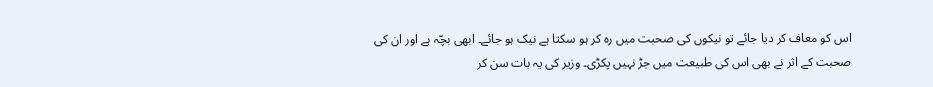اس کو معاف کر دیا جائے تو نیکوں کی صحبت میں رہ کر ہو سکتا ہے نیک ہو جائے۔ ابھی بچّہ ہے اور ان کی صحبت کے اثر نے بھی اس کی طبیعت میں جڑ نہیں پکڑی۔ وزیر کی یہ بات سن کر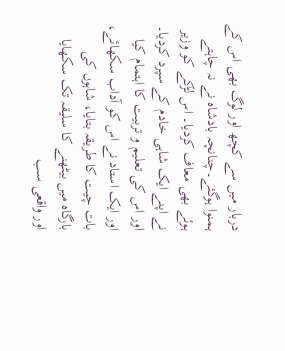دربار میں سے کچھ اور لوگ بھی اس کے ہمنوا ہوگئے۔چنانچہ بادشاہ نے نہ چاہتے ہوئے بھی معاف کردیا۔ اس لڑکے کو وزیر نے اپنے ایک شاہی خادم کے سپرد کردیا۔ اور اس کی تعلیم و تربیت کا اہتمام کیا اور ایک استاد نے اس کو آداب سکھائے، بات چیت کا طریقہ بتایا، شاہوں کی بارگاہ میں بیٹھنے کا سلیقہ تک سکھایا اور واقعی سب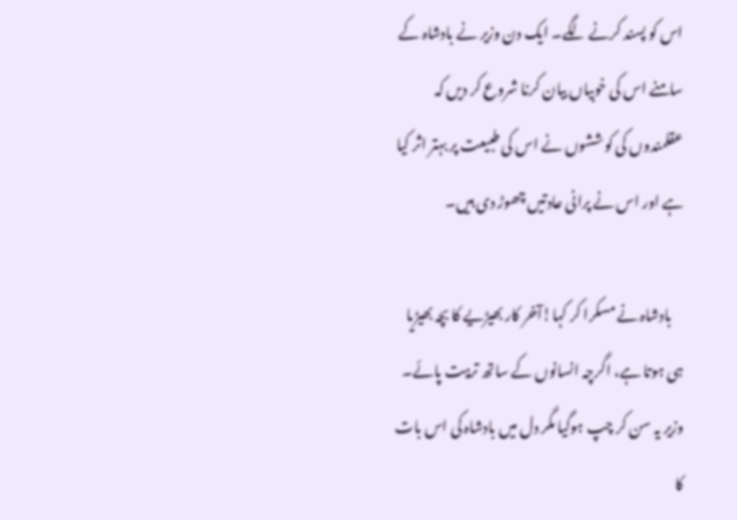اس کو پسند کرنے لگے۔ ایک دن وزیر نے بادشاہ کے سامنے اس کی خوبیاں بیان کرنا شروع کر دیں کہ عقلمندوں کی کوششوں نے اس کی طبیعت پر بہتر اثر کیا ہے اور اس نے پرانی عادتیں چھوڑ دی ہیں۔

    بادشاہ نے مسکرا کر کہا!آخر کار بھیڑیے کا بچہ بھیڑیا ہی ہوتا ہے، اگرچہ انسانوں کے ساتھ تربیت پائے۔ وزیر یہ سن کر چپ ہوگیا مگر دل میں بادشاہ کی اس بات کا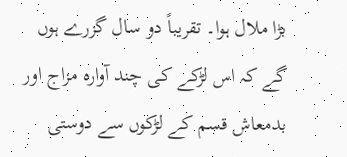بڑا ملال ہوا۔ تقریباً دو سال گزرے ہوں گے کہ اس لڑکے کی چند آوارہ مزاج اور بدمعاش قسم کے لڑکوں سے دوستی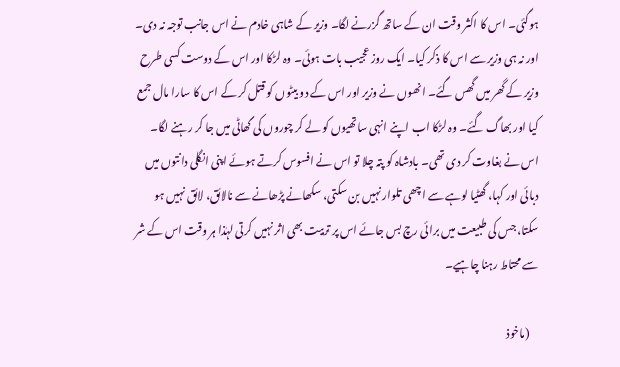ہوگئی۔ اس کا اکثر وقت ان کے ساتھ گزرنے لگا۔ وزیر کے شاہی خادم نے اس جانب توجہ نہ دی۔ اور نہ ہی وزیر سے اس کا ذکر کیا۔ ایک روز عجیب بات ہوئی۔ وہ لڑکا اور اس کے دوست کسی طرح وزیر کے گھر میں‌ گھس گئے۔ انھوں نے وزیر اور اس کے دو بیٹوں کو قتل کر کے اس کا سارا مال جمع کیا اور بھاگ گئے۔ وہ لڑکا اب اپنے انہی ساتھیوں‌ کو لے کر چوروں کی گھاٹی میں جا کر رہنے لگا۔ اس نے بغاوت کر دی تھی۔ بادشاہ کو پتہ چلا تو اس نے افسوس کرتے ہوئے اپنی انگلی دانتوں میں دبائی اور کہا، گھٹیا لوہے سے اچھی تلوار نہیں بن سکتی، سکھانے پڑھانے سے نالائق، لائق نہیں ہو سکتا، جس کی طبیعت میں برائی رچ بس جائے اس پر تربیت بھی اثر نہیں کرتی لہٰذا ہر وقت اس کے شر سے محتاط رہنا چاہیے۔

    (ماخوذ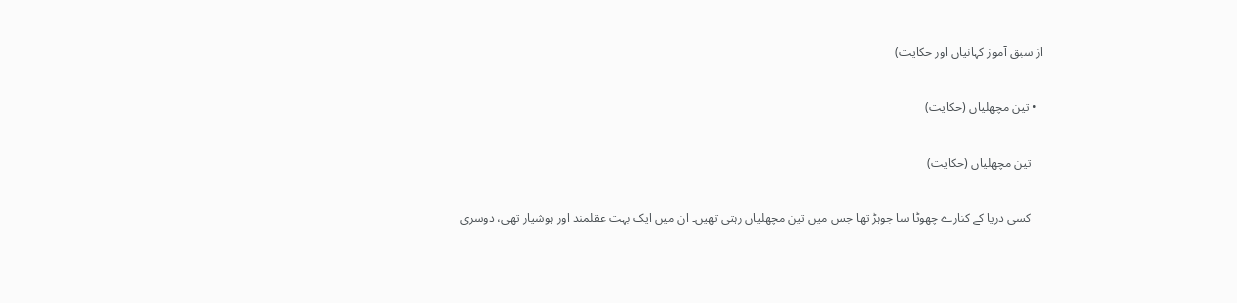از سبق آموز کہانیاں اور حکایت)

  • تین مچھلیاں (حکایت)

    تین مچھلیاں (حکایت)

    کسی دریا کے کنارے چھوٹا سا جوہڑ تھا جس میں تین مچھلیاں رہتی تھیں۔ ان میں ایک بہت عقلمند اور ہوشیار تھی، دوسری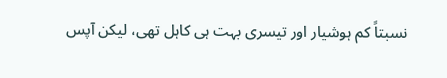نسبتاً‌ کم ہوشیار اور تیسری بہت ہی کاہل تھی، لیکن آپس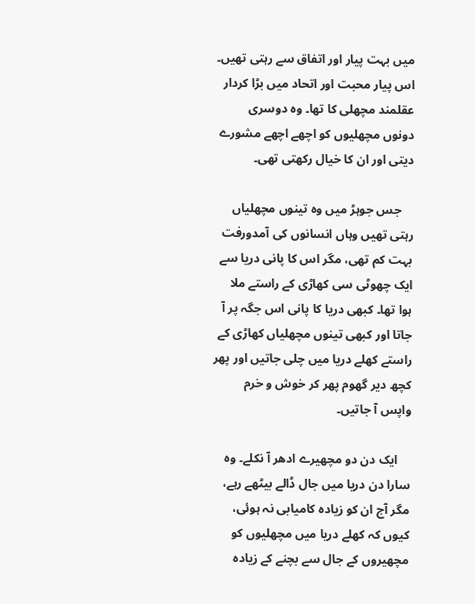میں بہت پیار اور اتفاق سے رہتی تھیں۔ اس پیار محبت اور اتحاد میں بڑا کردار عقلمند مچھلی کا تھا۔ وہ دوسری دونوں مچھلیوں کو اچھے اچھے مشورے دیتی اور ان کا خیال رکھتی تھی۔

    جس جوہڑ میں وہ تینوں مچھلیاں رہتی تھیں وہاں انسانوں کی آمدورفت بہت کم تھی، مگر اس کا پانی دریا سے ایک چھوٹی سی کھاڑی کے راستے ملا ہوا تھا۔ کبھی دریا کا پانی اس جگہ پر آ جاتا اور کبھی تینوں مچھلیاں کھاڑی کے راستے کھلے دریا میں چلی جاتیں اور پھر کچھ دیر گھوم پھر کر خوش و خرم واپس آ جاتیں۔

    ایک دن دو مچھیرے ادھر آ نکلے۔ وہ سارا دن دریا میں جال ڈالے بیٹھے رہے، مگر آج ان کو زیادہ کامیابی نہ ہوئی، کیوں کہ کھلے دریا میں مچھلیوں کو مچھیروں کے جال سے بچنے کے زیادہ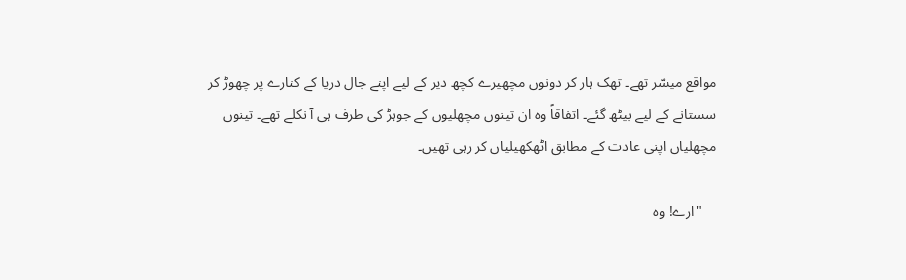مواقع میسّر تھے۔ تھک ہار کر دونوں مچھیرے کچھ دیر کے لیے اپنے جال دریا کے کنارے پر چھوڑ کر سستانے کے لیے بیٹھ گئے۔ اتفاقاً وہ ان تینوں مچھلیوں کے جوہڑ کی طرف ہی آ نکلے تھے۔ تینوں مچھلیاں اپنی عادت کے مطابق اٹھکھیلیاں کر رہی تھیں۔

    "ارے! وہ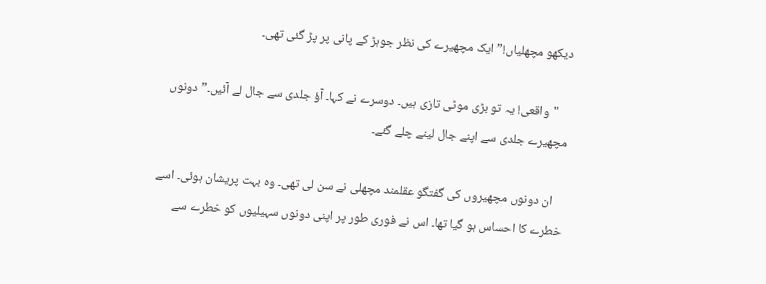دیکھو مچھلیاں!” ایک مچھیرے کی نظر جوہڑ کے پانی پر پڑ گئی تھی۔

    "واقعی! یہ تو بڑی موٹی تازی ہیں۔ دوسرے نے کہا۔ آؤ جلدی سے جال لے آئیں۔” دونوں مچھیرے جلدی سے اپنے جال لینے چلے گئے۔

    ان دونوں مچھیروں کی گفتگو عقلمند مچھلی نے سن لی تھی۔ وہ بہت پریشان ہوئی۔ اسے خطرے کا احساس ہو گیا تھا۔ اس نے فوری طور پر اپنی دونوں سہیلیوں کو خطرے سے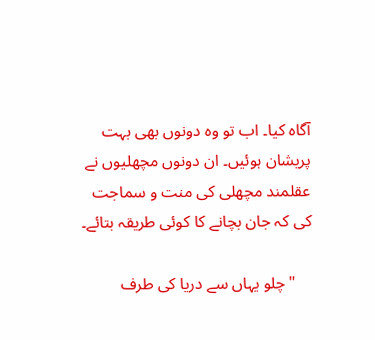آگاہ کیا۔ اب تو وہ دونوں بھی بہت پریشان ہوئیں۔ ان دونوں مچھلیوں نے عقلمند مچھلی کی منت و سماجت کی کہ جان بچانے کا کوئی طریقہ بتائے۔

    "چلو یہاں سے دریا کی طرف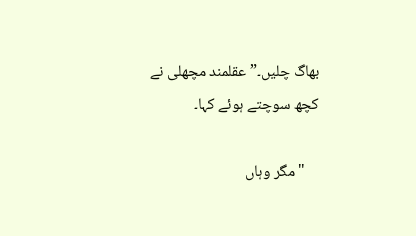بھاگ چلیں۔” عقلمند مچھلی نے کچھ سوچتے ہوئے کہا۔

    "مگر وہاں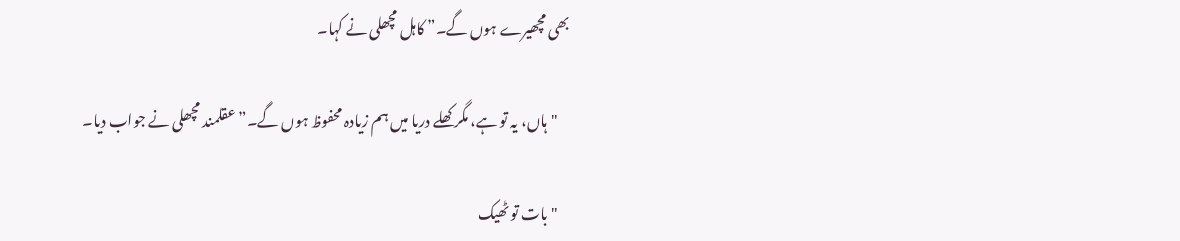بھی مچھیرے ہوں گے۔” کاہل مچھلی نے کہا۔

    "ہاں، یہ تو ہے، مگر کھلے دریا میں ہم زیادہ محفوظ ہوں گے۔” عقلمند مچھلی نے جواب دیا۔

    "بات تو ٹھیک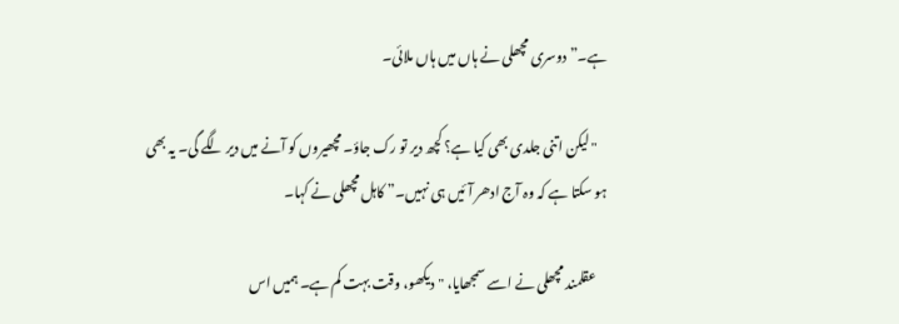ہے۔” دوسری مچھلی نے ہاں میں ہاں ملائی۔

    "لیکن اتنی جلدی بھی کیا ہے؟ کچھ دیر تو رک جاؤ۔ مچھیروں کو آنے میں دیر لگے گی۔ یہ بھی ہو سکتا ہے کہ وہ آج ادھر آئیں ہی نہیں۔” کاہل مچھلی نے کہا۔

    عقلمند مچھلی نے اسے سمجھایا، "دیکھو، وقت بہت کم ہے۔ ہمیں اس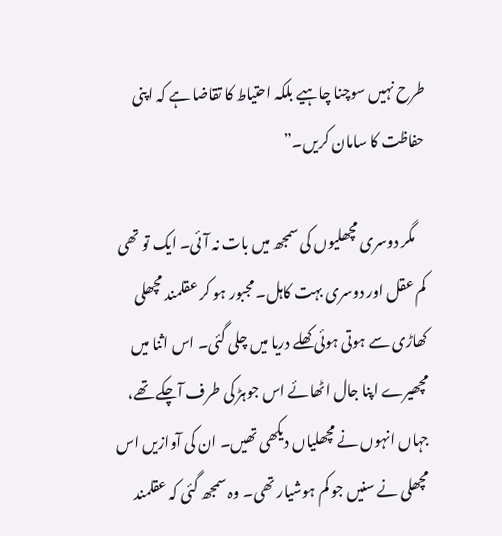طرح‌ نہیں سوچنا چاہیے بلکہ احتیاط کا تقاضا ہے کہ اپنی حفاظت کا سامان کریں۔”

    مگر دوسری مچھلیوں کی سمجھ میں بات نہ آئی۔ ایک تو تھی کم عقل اور دوسری بہت کاہل۔ مجبور ہو کر عقلمند مچھلی کھاڑی سے ہوتی ہوئی کھلے دریا میں چلی گئی۔ اس اثنا میں مچھیرے اپنا جال اٹھائے اس جوہڑ کی طرف آچکے تھے، جہاں انہوں نے مچھلیاں دیکھی تھیں۔ ان کی آوازیں اس مچھلی نے سنیں جو کم ہوشیار تھی۔ وہ سمجھ گئی کہ عقلمند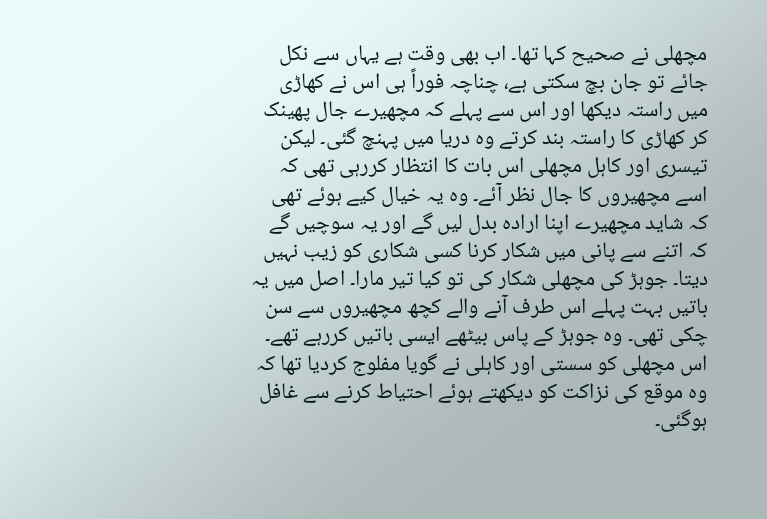مچھلی نے صحیح کہا تھا۔ اب بھی وقت ہے یہاں سے نکل جائے تو جان بچ سکتی ہے، چناچہ فوراً ہی اس نے کھاڑی میں راستہ دیکھا اور اس سے پہلے کہ مچھیرے جال پھینک کر کھاڑی کا راستہ بند کرتے وہ دریا میں پہنچ گئی۔ لیکن تیسری اور کاہل مچھلی اس بات کا انتظار کررہی تھی کہ اسے مچھیروں کا جال نظر آئے۔ وہ یہ خیال کیے ہوئے تھی کہ شاید مچھیرے اپنا ارادہ بدل لیں گے اور یہ سوچیں‌ گے کہ اتنے سے پانی میں شکار کرنا کسی شکاری کو زیب نہیں دیتا۔ جوہڑ کی مچھلی شکار کی تو کیا تیر مارا۔ اصل میں یہ باتیں‌ بہت پہلے اس طرف آنے والے کچھ مچھیروں سے سن چکی تھی۔ وہ جوہڑ کے پاس بیٹھے ایسی باتیں‌ کررہے تھے۔ اس مچھلی کو سستی اور کاہلی نے گویا مفلوج کردیا تھا کہ وہ موقع کی نزاکت کو دیکھتے ہوئے احتیاط کرنے سے غافل ہوگئی۔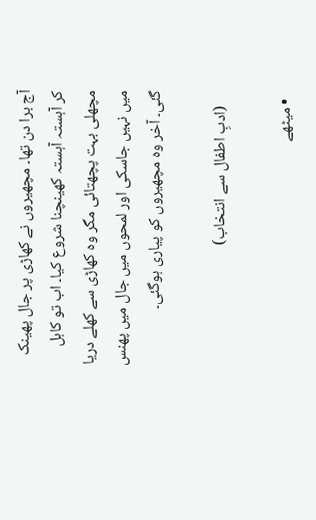آج برا دن تھا۔ مچھیروں نے کھاڑی پر جال پھینک کر آہستہ آہستہ کھینچنا شروع کیا۔ اب تو کاہل مچھلی بہت پچھتائی مگر وہ کھاڑی سے کھلے دریا میں‌ نہیں جاسکی اور لمحوں میں جال میں پھنس گئی۔ آخر وہ مچھیروں کو پیاری ہوگئی۔

    (ادبِ اطفال سے انتخاب)

  • میٹھے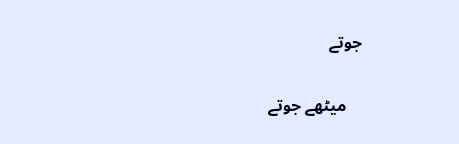جوتے

    میٹھے جوتے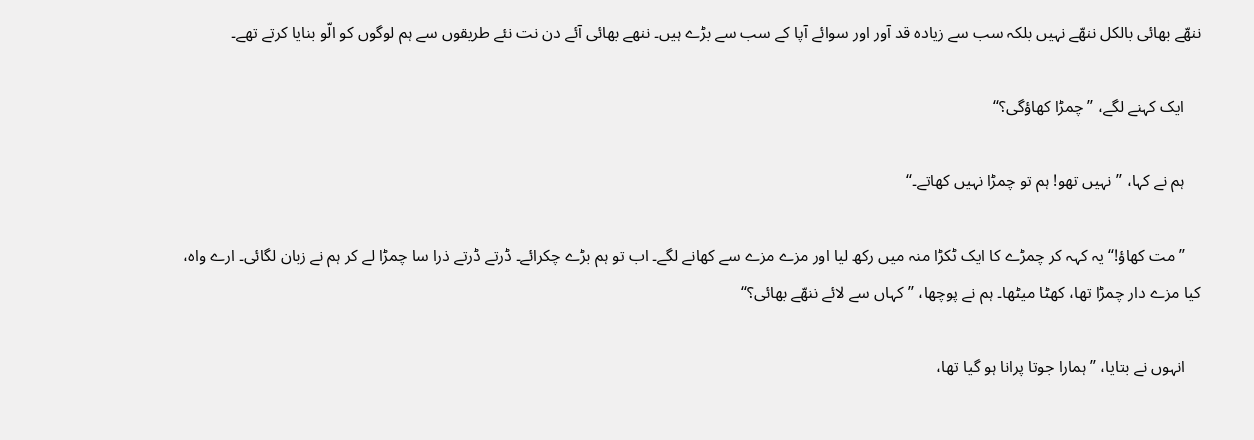ننھّے بھائی بالکل ننھّے نہیں بلکہ سب سے زیادہ قد آور اور سوائے آپا کے سب سے بڑے ہیں۔ ننھے بھائی آئے دن نت نئے طریقوں سے ہم لوگوں کو الّو بنایا کرتے تھے۔

    ایک کہنے لگے، ’’چمڑا کھاؤگی؟‘‘

    ہم نے کہا، ’’نہیں تھو! ہم تو چمڑا نہیں کھاتے۔‘‘

    ’’مت کھاؤ!‘‘ یہ کہہ کر چمڑے کا ایک ٹکڑا منہ میں رکھ لیا اور مزے مزے سے کھانے لگے۔ اب تو ہم بڑے چکرائے۔ ڈرتے ڈرتے ذرا سا چمڑا لے کر ہم نے زبان لگائی۔ ارے واہ، کیا مزے دار چمڑا تھا، کھٹا میٹھا۔ ہم نے پوچھا، ’’کہاں سے لائے ننھّے بھائی؟‘‘

    انہوں نے بتایا، ’’ہمارا جوتا پرانا ہو گیا تھا،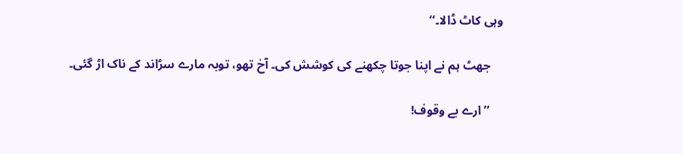وہی کاٹ ڈالا۔‘‘

    جھٹ ہم نے اپنا جوتا چکھنے کی کوشش کی۔ آخ تھو، توبہ مارے سڑاند کے ناک اڑ گئی۔

    ’’ارے بے وقوف!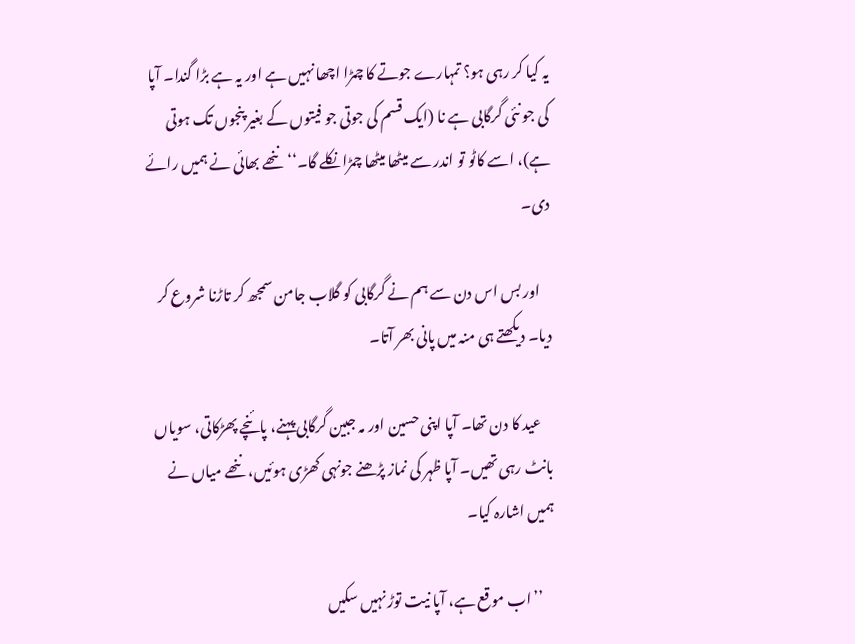یہ کیا کر رہی ہو؟ تمہارے جوتے کا چمڑا اچھا نہیں ہے اور یہ ہے بڑا گندا۔ آپا کی جو نئی گرگابی ہے نا (ایک قسم کی جوتی جو فیتوں کے بغیر پنجوں تک ہوتی ہے)، اسے کاٹو تو اندر سے میٹھا میٹھا چمڑا نکلے گا۔‘‘ ننھے بھائی نے ہمیں رائے دی۔

    اور بس اس دن سے ہم نے گرگابی کو گلاب جامن سمجھ کر تاڑنا شروع کر دیا۔ دیکھتے ہی منہ میں پانی بھر آتا۔

    عید کا دن تھا۔ آپا اپنی حسین اور مہ جبین گرگابی پہنے، پائنچے پھڑکاتی، سویاں بانٹ رہی تھیں۔ آپا ظہر کی نماز پڑھنے جونہی کھڑی ہوئیں، ننھے میاں نے ہمیں اشارہ کیا۔

    ’’اب موقع ہے، آپا نیت توڑ نہیں سکیں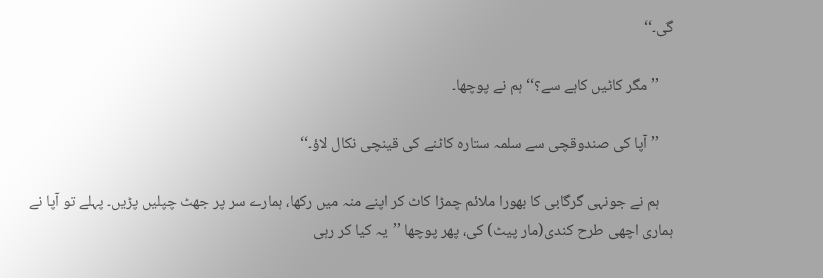گی۔‘‘

    ’’مگر کاٹیں کاہے سے؟‘‘ ہم نے پوچھا۔

    ’’آپا کی صندوقچی سے سلمہ ستارہ کاٹنے کی قینچی نکال لاؤ۔‘‘

    ہم نے جونہی گرگابی کا بھورا ملائم چمڑا کاٹ کر اپنے منہ میں رکھا، ہمارے سر پر جھٹ چپلیں پڑیں۔ پہلے تو آپا نے ہماری اچھی طرح کندی(مار پیٹ) کی، پھر پوچھا ’’یہ کیا کر رہی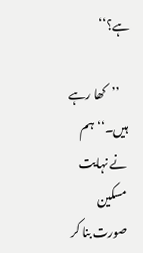ہے؟‘‘

    ’’کھا رہے ہیں۔‘‘ ہم نے نہایت مسکین صورت بنا کر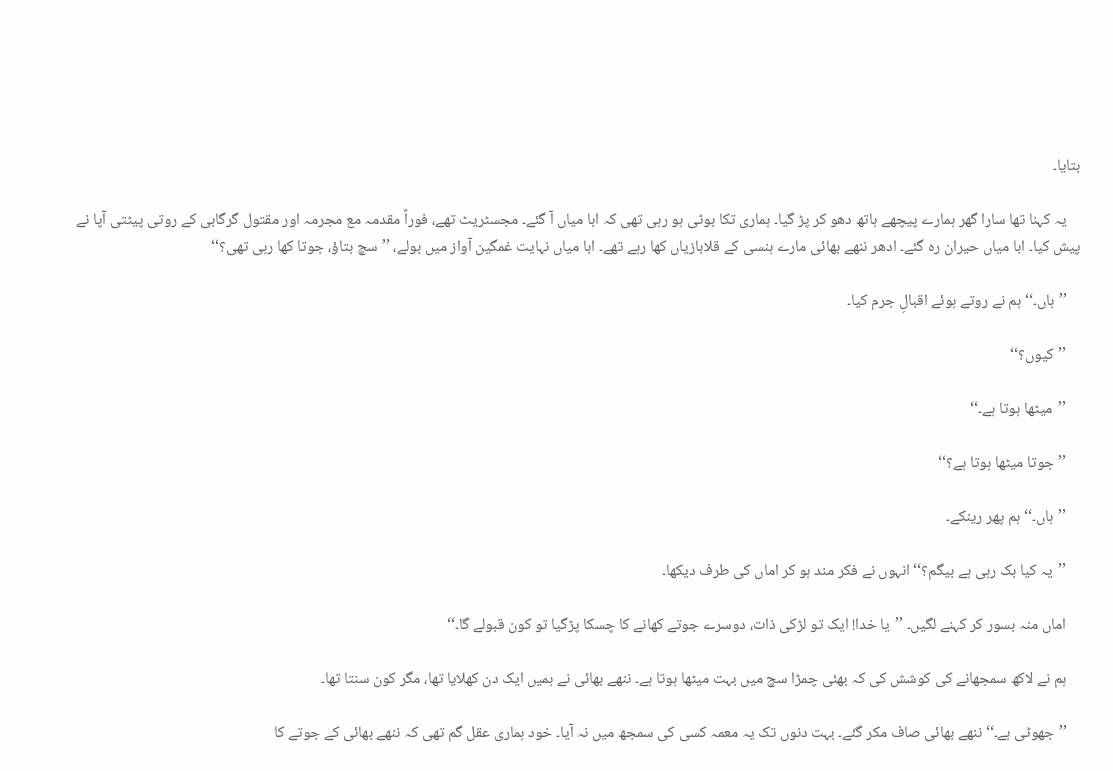بتایا۔

    یہ کہنا تھا سارا گھر ہمارے پیچھے ہاتھ دھو کر پڑ گیا۔ ہماری تکا بوٹی ہو رہی تھی کہ ابا میاں آ گئے۔ مجسٹریٹ تھے، فوراً مقدمہ مع مجرمہ اور مقتول گرگابی کے روتی پیٹتی آپا نے پیش کیا۔ ابا میاں حیران رہ گئے۔ ادھر ننھے بھائی مارے ہنسی کے قلابازیاں کھا رہے تھے۔ ابا میاں نہایت غمگین آواز میں بولے، ’’سچ بتاؤ، جوتا کھا رہی تھی؟‘‘

    ’’ہاں۔‘‘ ہم نے روتے ہوئے اقبالِ جرم کیا۔

    ’’کیوں؟‘‘

    ’’میٹھا ہوتا ہے۔‘‘

    ’’جوتا میٹھا ہوتا ہے؟‘‘

    ’’ہاں۔‘‘ ہم پھر رینکے۔

    ’’یہ کیا بک رہی ہے بیگم؟‘‘ انہوں نے فکر مند ہو کر اماں کی طرف دیکھا۔

    اماں منہ بسور کر کہنے لگیں۔ ’’یا خدا! ایک تو لڑکی ذات، دوسرے جوتے کھانے کا چسکا پڑگیا تو کون قبولے گا۔‘‘

    ہم نے لاکھ سمجھانے کی کوشش کی کہ بھئی چمڑا سچ میں بہت میٹھا ہوتا ہے۔ ننھے بھائی نے ہمیں ایک دن کھلایا تھا، مگر کون سنتا تھا۔

    ’’جھوٹی ہے۔‘‘ ننھے بھائی صاف مکر گئے۔ بہت دنوں تک یہ معمہ کسی کی سمجھ میں نہ آیا۔ خود ہماری عقل گم تھی کہ ننھے بھائی کے جوتے کا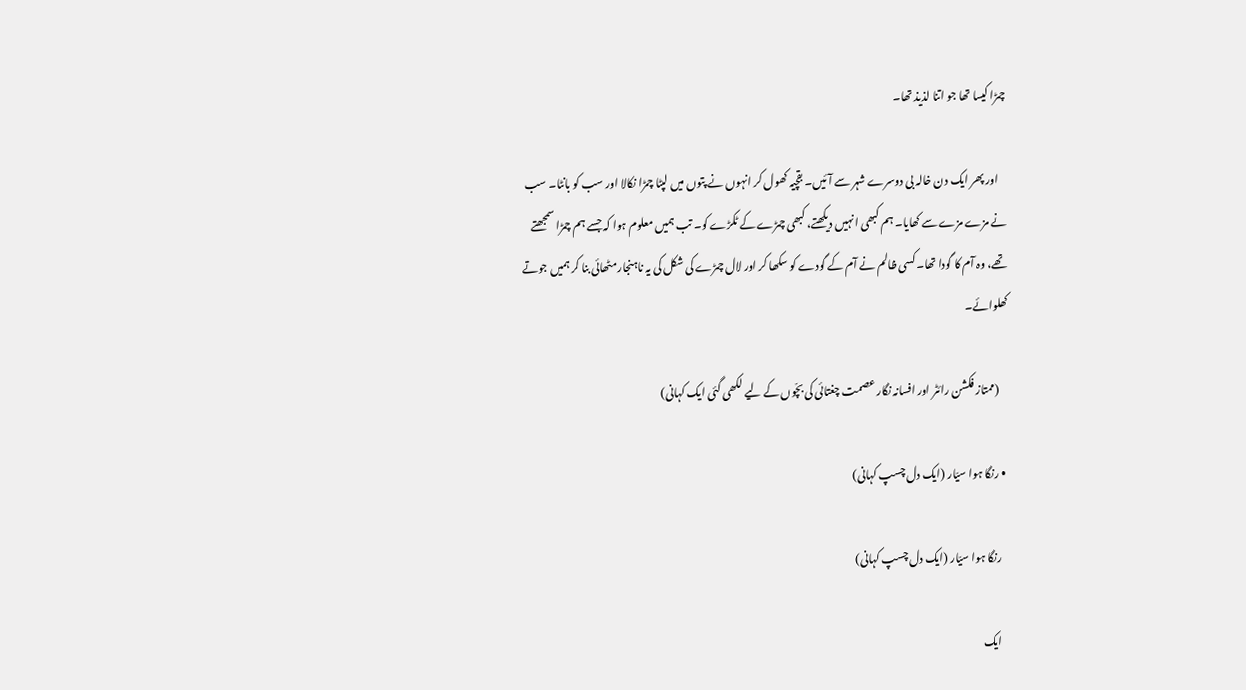چمڑا کیسا تھا جو اتنا لذیذ تھا۔

    اور پھر ایک دن خالہ بی دوسرے شہر سے آئیں۔ بقچیہ کھول کر انہوں نے پتوں میں لپٹا چمڑا نکالا اور سب کو بانٹا۔ سب نے مزے مزے سے کھایا۔ ہم کبھی انہیں دیکھتے، کبھی چمڑے کے ٹکڑے کو۔ تب ہمیں معلوم ہوا کہ جسے ہم چمڑا سمجھتے تھے، وہ آم کا گودا تھا۔ کسی ظالم نے آم کے گودے کو سکھا کر اور لال چمڑے کی شکل کی یہ ناہنجار مٹھائی بنا کر ہمیں جوتے کھلوائے۔

    (ممتاز فکشن رائٹر اور افسانہ نگار عصمت چغتائی کی بچّوں کے لیے لکھی گئی ایک کہانی)

  • رنگا ہوا سیّار (ایک دل چسپ کہانی)

    رنگا ہوا سیّار (ایک دل چسپ کہانی)

    ایک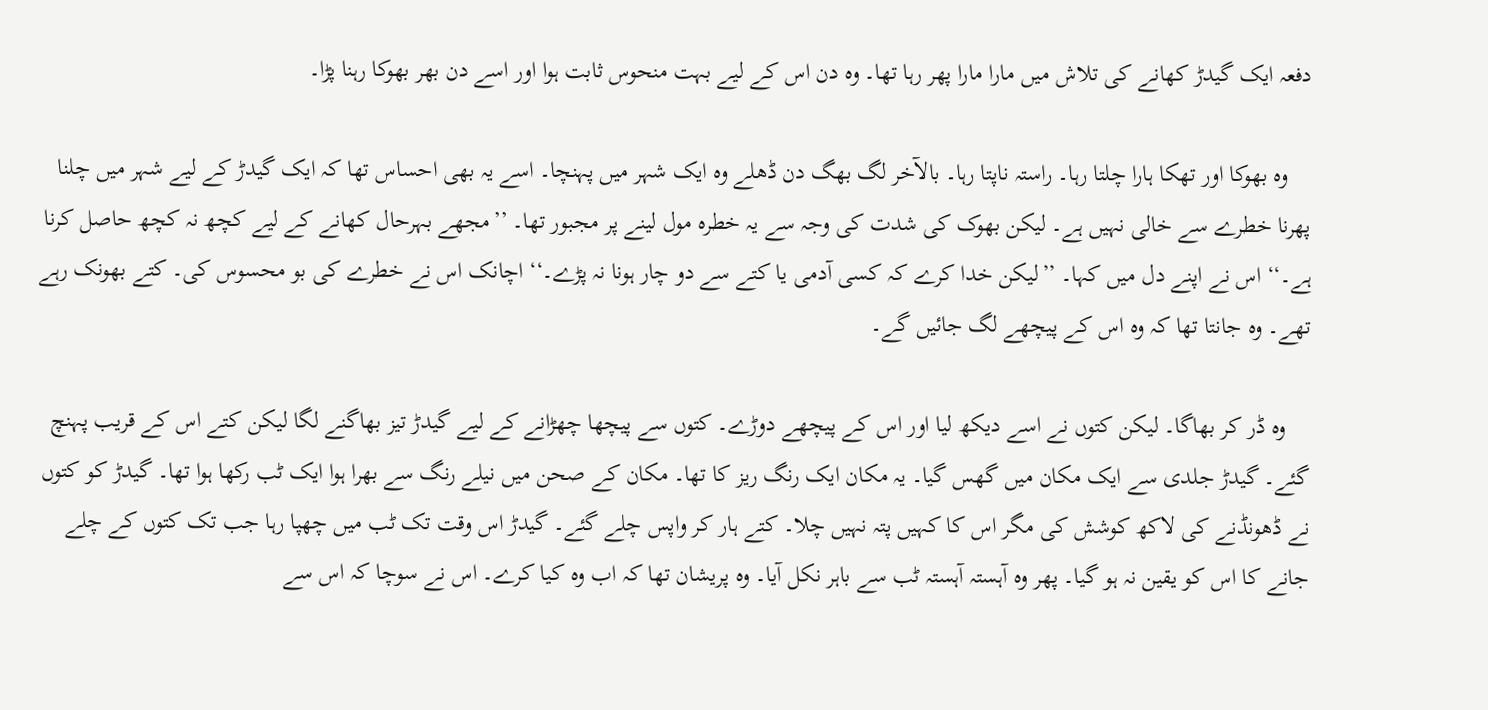دفعہ ایک گیدڑ کھانے کی تلاش میں مارا مارا پھر رہا تھا۔ وہ دن اس کے لیے بہت منحوس ثابت ہوا اور اسے دن بھر بھوکا رہنا پڑا۔

    وہ بھوکا اور تھکا ہارا چلتا رہا۔ راستہ ناپتا رہا۔ بالآخر لگ بھگ دن ڈھلے وہ ایک شہر میں پہنچا۔ اسے یہ بھی احساس تھا کہ ایک گیدڑ کے لیے شہر میں چلنا پھرنا خطرے سے خالی نہیں ہے۔ لیکن بھوک کی شدت کی وجہ سے یہ خطرہ مول لینے پر مجبور تھا۔ ’’مجھے بہرحال کھانے کے لیے کچھ نہ کچھ حاصل کرنا ہے۔‘‘ اس نے اپنے دل میں کہا۔ ’’لیکن خدا کرے کہ کسی آدمی یا کتے سے دو چار ہونا نہ پڑے۔‘‘ اچانک اس نے خطرے کی بو محسوس کی۔ کتے بھونک رہے تھے۔ وہ جانتا تھا کہ وہ اس کے پیچھے لگ جائیں گے۔

    وہ ڈر کر بھاگا۔ لیکن کتوں نے اسے دیکھ لیا اور اس کے پیچھے دوڑے۔ کتوں سے پیچھا چھڑانے کے لیے گیدڑ تیز بھاگنے لگا لیکن کتے اس کے قریب پہنچ گئے۔ گیدڑ جلدی سے ایک مکان میں گھس گیا۔ یہ مکان ایک رنگ ریز کا تھا۔ مکان کے صحن میں نیلے رنگ سے بھرا ہوا ایک ٹب رکھا ہوا تھا۔ گیدڑ کو کتوں نے ڈھونڈنے کی لاکھ کوشش کی مگر اس کا کہیں پتہ نہیں چلا۔ کتے ہار کر واپس چلے گئے۔ گیدڑ اس وقت تک ٹب میں چھپا رہا جب تک کتوں کے چلے جانے کا اس کو یقین نہ ہو گیا۔ پھر وہ آہستہ آہستہ ٹب سے باہر نکل آیا۔ وہ پریشان تھا کہ اب وہ کیا کرے۔ اس نے سوچا کہ اس سے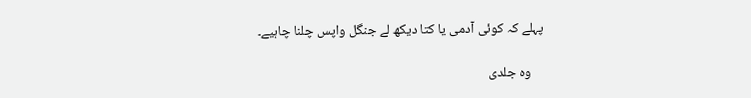پہلے کہ کوئی آدمی یا کتا دیکھ لے جنگل واپس چلنا چاہیے۔

    وہ جلدی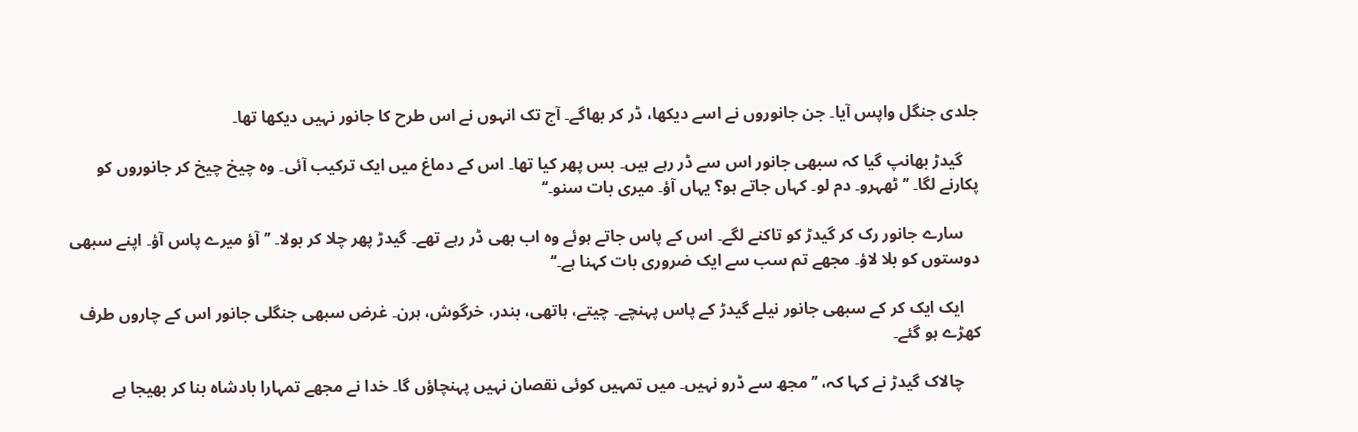جلدی جنگل واپس آیا۔ جن جانوروں نے اسے دیکھا، ڈر کر بھاگے۔ آج تک انہوں نے اس طرح کا جانور نہیں دیکھا تھا۔

    گیدڑ بھانپ گیا کہ سبھی جانور اس سے ڈر رہے ہیں۔ بس پھر کیا تھا۔ اس کے دماغ میں ایک ترکیب آئی۔ وہ چیخ چیخ کر جانوروں کو پکارنے لگا۔ ’’ٹھہرو۔ دم لو۔ کہاں جاتے ہو؟ یہاں آؤ۔ میری بات سنو۔‘‘

    سارے جانور رک کر گیدڑ کو تاکنے لگے۔ اس کے پاس جاتے ہوئے وہ اب بھی ڈر رہے تھے۔ گیدڑ پھر چلا کر بولا۔ ’’آؤ میرے پاس آؤ۔ اپنے سبھی دوستوں کو بلا لاؤ۔ مجھے تم سب سے ایک ضروری بات کہنا ہے۔‘‘

    ایک ایک کر کے سبھی جانور نیلے گیدڑ کے پاس پہنچے۔ چیتے، ہاتھی، بندر، خرگوش، ہرن۔ غرض سبھی جنگلی جانور اس کے چاروں طرف کھڑے ہو گئے۔

    چالاک گیدڑ نے کہا کہ، ’’مجھ سے ڈرو نہیں۔ میں تمہیں کوئی نقصان نہیں پہنچاؤں گا۔ خدا نے مجھے تمہارا بادشاہ بنا کر بھیجا ہے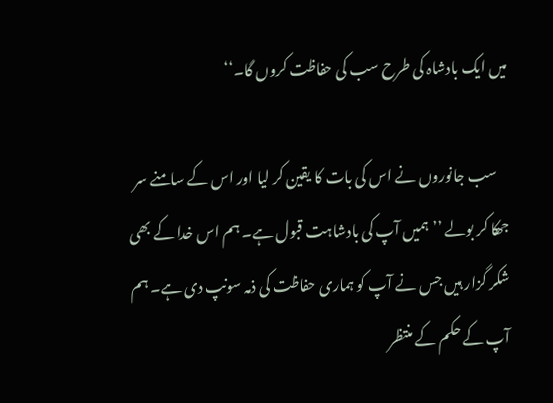میں ایک بادشاہ کی طرح سب کی حفاظت کروں گا۔‘‘

    سب جانوروں نے اس کی بات کا یقین کر لیا اور اس کے سامنے سر جھکا کر بولے ’’ہمیں آپ کی بادشاہت قبول ہے۔ ہم اس خدا کے بھی شکر گزار ہیں جس نے آپ کو ہماری حفاظت کی ذمہ سونپ دی ہے۔ ہم آپ کے حکم کے منتظر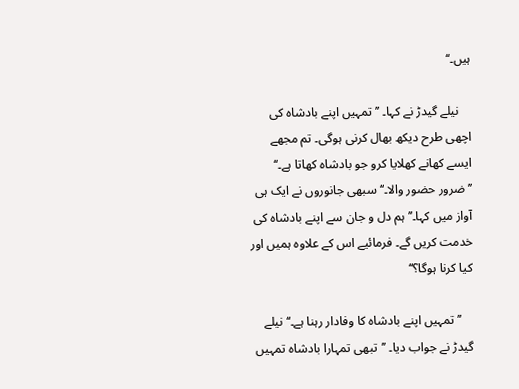ہیں۔‘‘

    نیلے گیدڑ نے کہا۔ ’’تمہیں اپنے بادشاہ کی اچھی طرح دیکھ بھال کرنی ہوگی۔ تم مجھے ایسے کھانے کھلایا کرو جو بادشاہ کھاتا ہے۔‘‘ ’’ضرور حضور والا۔‘‘ سبھی جانوروں نے ایک ہی آواز میں کہا۔’’ہم دل و جان سے اپنے بادشاہ کی خدمت کریں گے۔ فرمائیے اس کے علاوہ ہمیں اور کیا کرنا ہوگا؟‘‘

    ’’تمہیں اپنے بادشاہ کا وفادار رہنا ہے۔‘‘ نیلے گیدڑ نے جواب دیا۔ ’’تبھی تمہارا بادشاہ تمہیں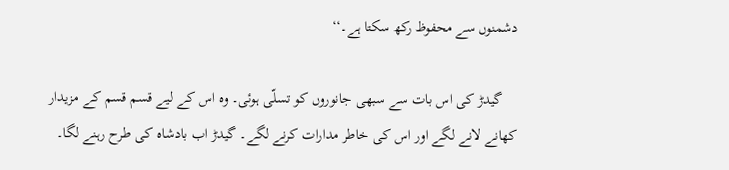دشمنوں سے محفوظ رکھ سکتا ہے۔‘‘

    گیدڑ کی اس بات سے سبھی جانوروں کو تسلّی ہوئی۔ وہ اس کے لیے قسم قسم کے مزیدار کھانے لانے لگے اور اس کی خاطر مدارات کرنے لگے۔ گیدڑ اب بادشاہ کی طرح رہنے لگا۔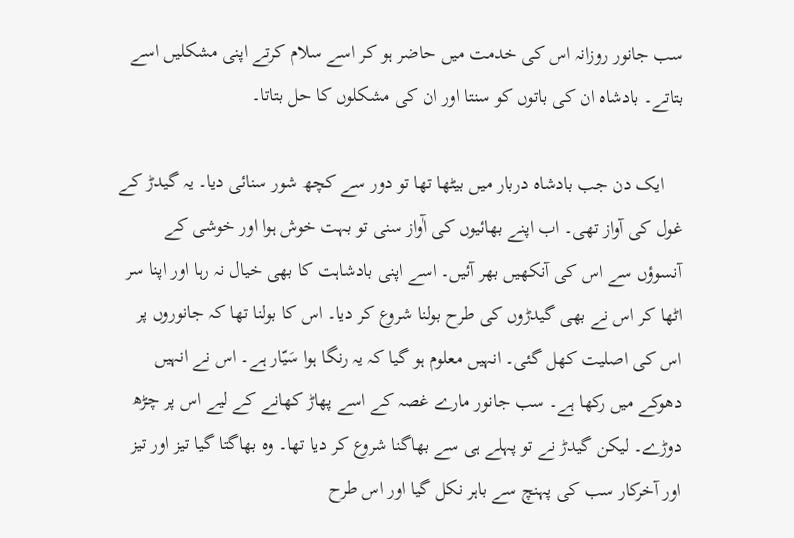سب جانور روزانہ اس کی خدمت میں حاضر ہو کر اسے سلام کرتے اپنی مشکلیں اسے بتاتے۔ بادشاہ ان کی باتوں کو سنتا اور ان کی مشکلوں کا حل بتاتا۔

    ایک دن جب بادشاہ دربار میں بیٹھا تھا تو دور سے کچھ شور سنائی دیا۔ یہ گیدڑ کے غول کی آواز تھی۔ اب اپنے بھائیوں کی آٰواز سنی تو بہت خوش ہوا اور خوشی کے آنسوؤں سے اس کی آنکھیں بھر آئیں۔ اسے اپنی بادشاہت کا بھی خیال نہ رہا اور اپنا سر اٹھا کر اس نے بھی گیدڑوں کی طرح بولنا شروع کر دیا۔ اس کا بولنا تھا کہ جانوروں پر اس کی اصلیت کھل گئی۔ انہیں معلوم ہو گیا کہ یہ رنگا ہوا سَیّار ہے۔ اس نے انہیں دھوکے میں رکھا ہے۔ سب جانور مارے غصہ کے اسے پھاڑ کھانے کے لیے اس پر چڑھ دوڑے۔ لیکن گیدڑ نے تو پہلے ہی سے بھاگنا شروع کر دیا تھا۔ وہ بھاگتا گیا تیز اور تیز اور آخرکار سب کی پہنچ سے باہر نکل گیا اور اس طرح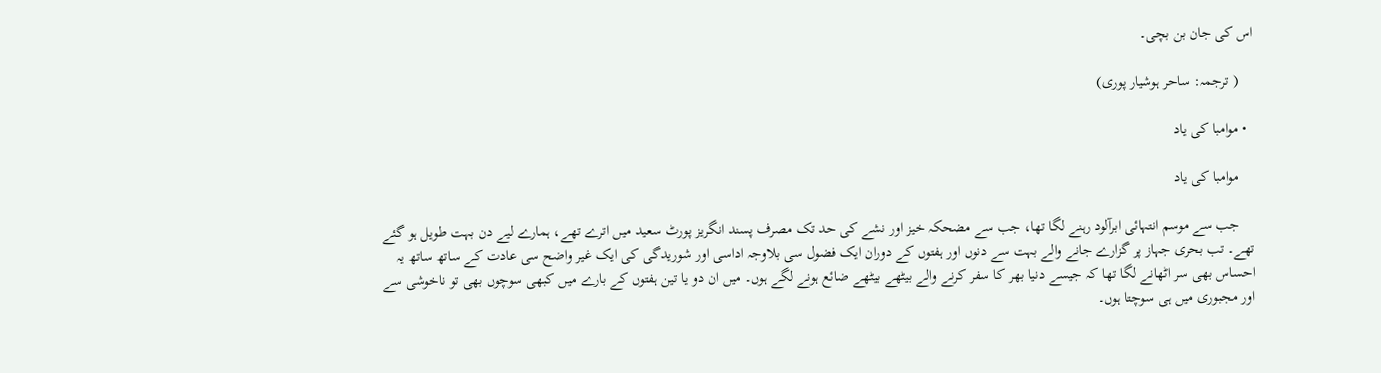اس کی جان بن بچی۔

    ( ترجمہ: ساحر ہوشیار پوری)

  • موامبا کی یاد

    موامبا کی یاد

    جب سے موسم انتہائی ابرآلود رہنے لگا تھا، جب سے مضحکہ خیز اور نشے کی حد تک مصرف پسند انگریز پورٹ سعید میں اترے تھے، ہمارے لیے دن بہت طویل ہو گئے تھے۔ تب بحری جہاز پر گزارے جانے والے بہت سے دنوں اور ہفتوں کے دوران ایک فضول سی بلاوجہ اداسی اور شوریدگی کی ایک غیر واضح سی عادت کے ساتھ ساتھ یہ احساس بھی سر اٹھانے لگا تھا کہ جیسے دنیا بھر کا سفر کرنے والے بیٹھے بیٹھے ضائع ہونے لگے ہوں۔ میں ان دو یا تین ہفتوں کے بارے میں کبھی سوچوں بھی تو ناخوشی سے اور مجبوری میں ہی سوچتا ہوں۔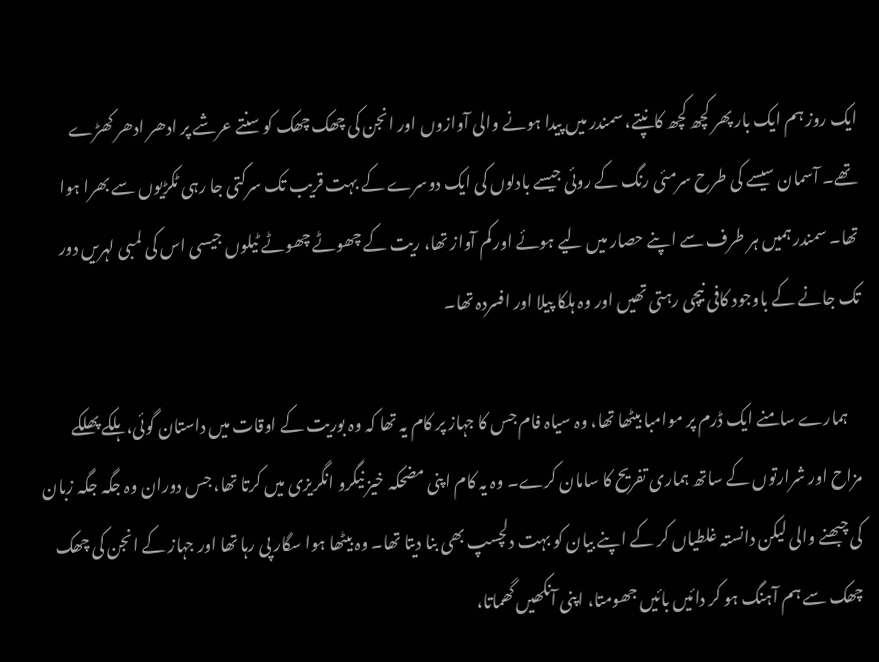ایک روز ہم ایک بار پھر کچھ کچھ کانپتے، سمندر میں پیدا ہونے والی آوازوں اور انجن کی چھک چھک کو سنتے عرشے پر ادھر ادھر کھڑے تھے۔ آسمان سیسے کی طرح سرمئی رنگ کے روئی جیسے بادلوں کی ایک دوسرے کے بہت قریب تک سرکتی جا رہی ٹکڑیوں سے بھرا ہوا تھا۔ سمندر ہمیں ہر طرف سے اپنے حصار میں لیے ہوئے اور کم آواز تھا، ریت کے چھوٹے چھوٹے ٹیلوں جیسی اس کی لمبی لہریں دور تک جانے کے باوجود کافی نیچی رہتی تھیں اور وہ ہلکا پیلا اور افسردہ تھا۔

    ہمارے سامنے ایک ڈرم پر موامبا بیٹھا تھا، وہ سیاہ فام جس کا جہاز پر کام یہ تھا کہ وہ بوریت کے اوقات میں داستان گوئی، ہلکے پھلکے مزاح اور شرارتوں کے ساتھ ہماری تفریح کا سامان کرے۔ وہ یہ کام اپنی مضحکہ خیز نیگرو انگریزی میں کرتا تھا، جس دوران وہ جگہ جگہ زبان کی چبھنے والی لیکن دانستہ غلطیاں کر کے اپنے بیان کو بہت دلچسپ بھی بنا دیتا تھا۔ وہ بیٹھا ہوا سگار پی رہا تھا اور جہاز کے انجن کی چھک چھک سے ہم آہنگ ہو کر دائیں بائیں جھومتا، اپنی آنکھیں گھماتا،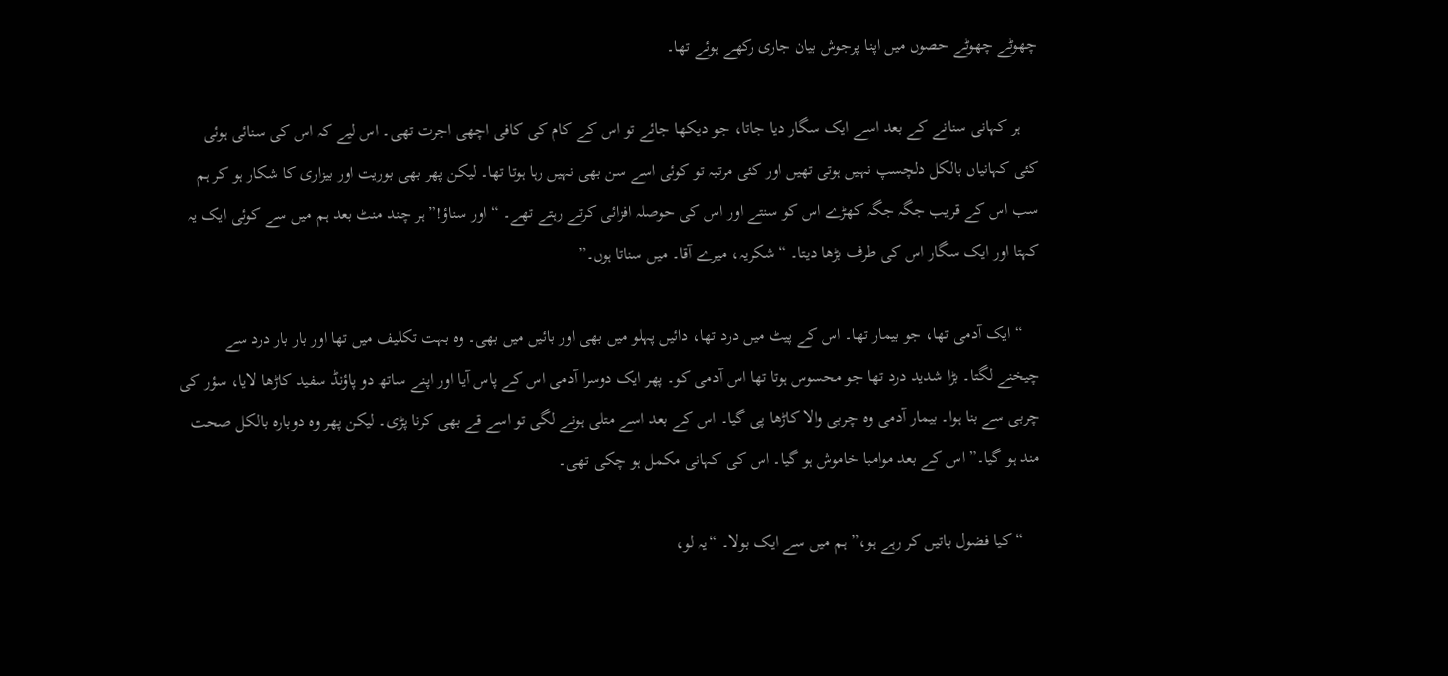چھوٹے چھوٹے حصوں میں اپنا پرجوش بیان جاری رکھے ہوئے تھا۔

    ہر کہانی سنانے کے بعد اسے ایک سگار دیا جاتا، جو دیکھا جائے تو اس کے کام کی کافی اچھی اجرت تھی۔ اس لیے کہ اس کی سنائی ہوئی کئی کہانیاں بالکل دلچسپ نہیں ہوتی تھیں اور کئی مرتبہ تو کوئی اسے سن بھی نہیں رہا ہوتا تھا۔ لیکن پھر بھی بوریت اور بیزاری کا شکار ہو کر ہم سب اس کے قریب جگہ جگہ کھڑے اس کو سنتے اور اس کی حوصلہ افزائی کرتے رہتے تھے۔ “اور سناؤ!” ہر چند منٹ بعد ہم میں سے کوئی ایک یہ کہتا اور ایک سگار اس کی طرف بڑھا دیتا۔ “شکریہ، میرے آقا۔ میں سناتا ہوں۔”

    “ایک آدمی تھا، جو بیمار تھا۔ اس کے پیٹ میں درد تھا، دائیں پہلو میں بھی اور بائیں میں بھی۔ وہ بہت تکلیف میں تھا اور بار بار درد سے چیخنے لگتا۔ بڑا شدید درد تھا جو محسوس ہوتا تھا اس آدمی کو۔ پھر ایک دوسرا آدمی اس کے پاس آیا اور اپنے ساتھ دو پاؤنڈ سفید کاڑھا لایا، سؤر کی چربی سے بنا ہوا۔ بیمار آدمی وہ چربی والا کاڑھا پی گیا۔ اس کے بعد اسے متلی ہونے لگی تو اسے قے بھی کرنا پڑی۔ لیکن پھر وہ دوبارہ بالکل صحت مند ہو گیا۔” اس کے بعد موامبا خاموش ہو گیا۔ اس کی کہانی مکمل ہو چکی تھی۔

    “کیا فضول باتیں کر رہے ہو،” ہم میں سے ایک بولا۔ “یہ لو،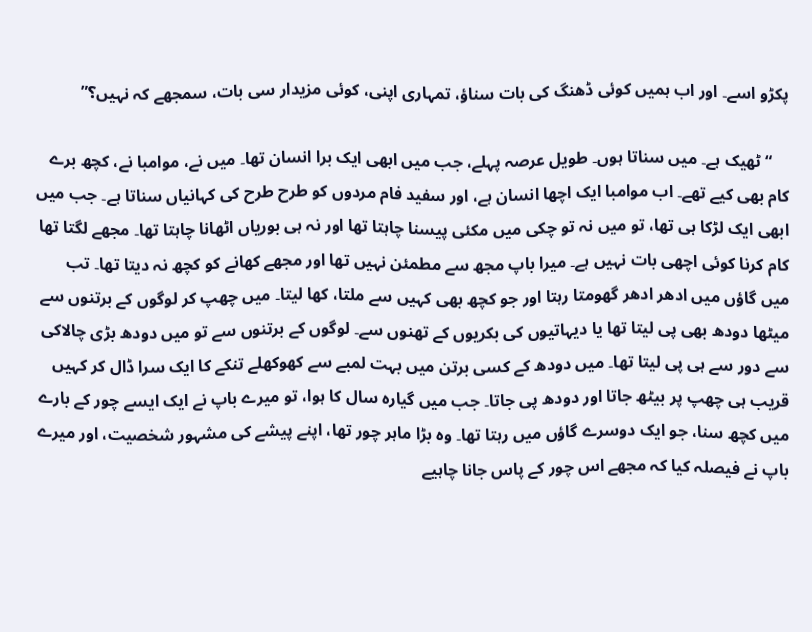پکڑو اسے۔ اور اب ہمیں کوئی ڈھنگ کی بات سناؤ، تمہاری اپنی، کوئی مزیدار سی بات، سمجھے کہ نہیں؟”

    “ٹھیک ہے۔ میں سناتا ہوں۔ طویل عرصہ پہلے، جب میں ابھی ایک برا انسان تھا۔ میں نے، موامبا نے، کچھ برے کام بھی کیے تھے۔ اب موامبا ایک اچھا انسان ہے، اور سفید فام مردوں کو طرح طرح کی کہانیاں سناتا ہے۔ جب میں ابھی ایک لڑکا ہی تھا، تو میں نہ تو چکی میں مکئی پیسنا چاہتا تھا اور نہ ہی بوریاں اٹھانا چاہتا تھا۔ مجھے لگتا تھا کام کرنا کوئی اچھی بات نہیں ہے۔ میرا باپ مجھ سے مطمئن نہیں تھا اور مجھے کھانے کو کچھ نہ دیتا تھا۔ تب میں گاؤں میں ادھر ادھر گھومتا رہتا اور جو کچھ بھی کہیں سے ملتا، کھا لیتا۔ میں چھپ کر لوگوں کے برتنوں سے میٹھا دودھ بھی پی لیتا تھا یا دیہاتیوں کی بکریوں کے تھنوں سے۔ لوگوں کے برتنوں سے تو میں دودھ بڑی چالاکی سے دور سے ہی پی لیتا تھا۔ میں دودھ کے کسی برتن میں بہت لمبے سے کھوکھلے تنکے کا ایک سرا ڈال کر کہیں قریب ہی چھپ پر بیٹھ جاتا اور دودھ پی جاتا۔ جب میں گیارہ سال کا ہوا، تو میرے باپ نے ایک ایسے چور کے بارے میں کچھ سنا، جو ایک دوسرے گاؤں میں رہتا تھا۔ وہ بڑا ماہر چور تھا، اپنے پیشے کی مشہور شخصیت، اور میرے باپ نے فیصلہ کیا کہ مجھے اس چور کے پاس جانا چاہیے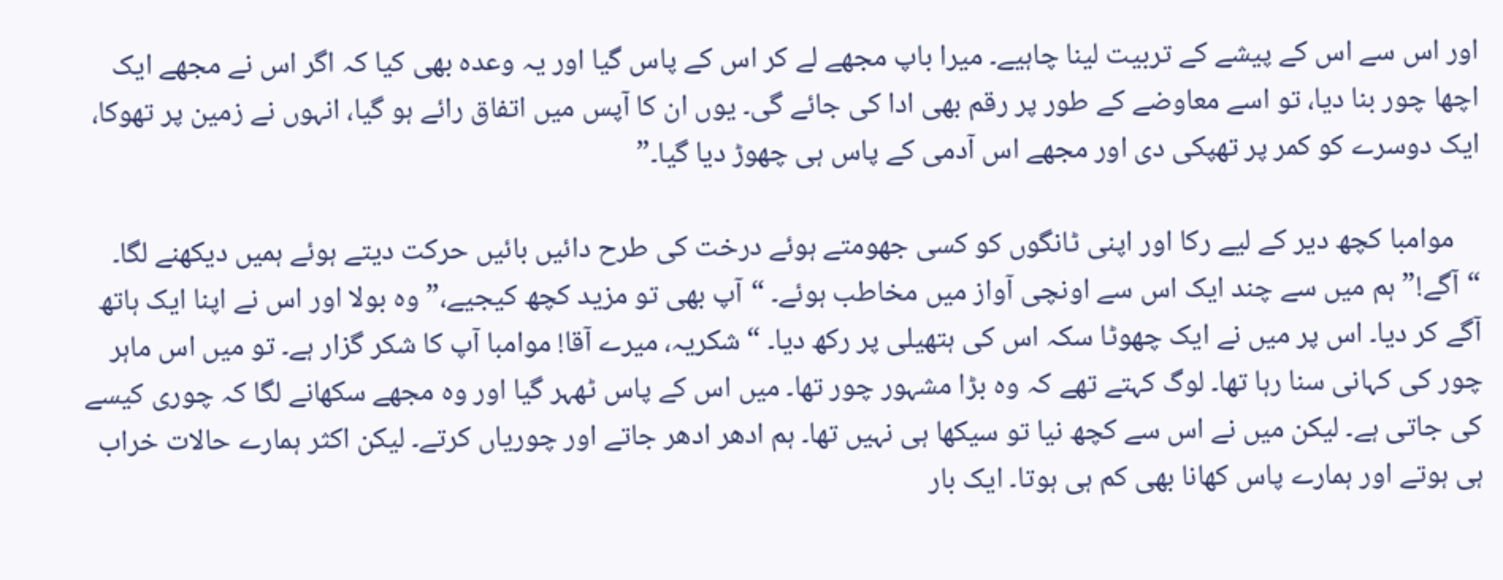اور اس سے اس کے پیشے کے تربیت لینا چاہیے۔ میرا باپ مجھے لے کر اس کے پاس گیا اور یہ وعدہ بھی کیا کہ اگر اس نے مجھے ایک اچھا چور بنا دیا، تو اسے معاوضے کے طور پر رقم بھی ادا کی جائے گی۔ یوں ان کا آپس میں اتفاق رائے ہو گیا، انہوں نے زمین پر تھوکا، ایک دوسرے کو کمر پر تھپکی دی اور مجھے اس آدمی کے پاس ہی چھوڑ دیا گیا۔”

    موامبا کچھ دیر کے لیے رکا اور اپنی ٹانگوں کو کسی جھومتے ہوئے درخت کی طرح دائیں بائیں حرکت دیتے ہوئے ہمیں دیکھنے لگا۔ “آگے!” ہم میں سے چند ایک اس سے اونچی آواز میں مخاطب ہوئے۔ “آپ بھی تو مزید کچھ کیجیے،” وہ بولا اور اس نے اپنا ایک ہاتھ آگے کر دیا۔ اس پر میں نے ایک چھوٹا سکہ اس کی ہتھیلی پر رکھ دیا۔ “شکریہ، میرے آقا! موامبا آپ کا شکر گزار ہے۔ تو میں اس ماہر چور کی کہانی سنا رہا تھا۔ لوگ کہتے تھے کہ وہ بڑا مشہور چور تھا۔ میں اس کے پاس ٹھہر گیا اور وہ مجھے سکھانے لگا کہ چوری کیسے کی جاتی ہے۔ لیکن میں نے اس سے کچھ نیا تو سیکھا ہی نہیں تھا۔ ہم ادھر ادھر جاتے اور چوریاں کرتے۔ لیکن اکثر ہمارے حالات خراب ہی ہوتے اور ہمارے پاس کھانا بھی کم ہی ہوتا۔ ایک بار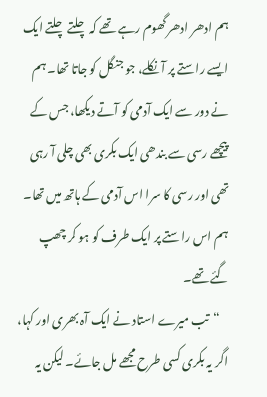ہم ادھر ادھر گھوم رہے تھے کہ چلتے چلتے ایک ایسے راستے پر آ نکلے، جو جنگل کو جاتا تھا۔ ہم نے دور سے ایک آدمی کو آتے دیکھا، جس کے پیچھے رسی سے بندھی ایک بکری بھی چلی آ رہی تھی اور رسی کا سرا اس آدمی کے ہاتھ میں تھا۔ ہم اس راستے پر ایک طرف کو ہو کر چھپ گئے تھے۔
    “تب میرے استاد نے ایک آہ بھری اور کہا، اگر یہ بکری کسی طرح مجھے مل جائے۔ لیکن یہ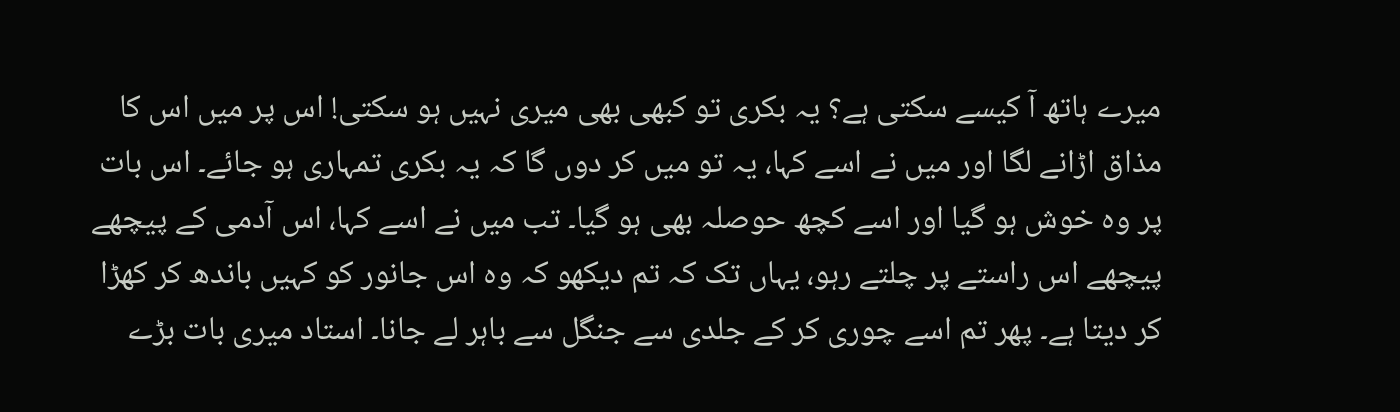میرے ہاتھ آ کیسے سکتی ہے؟ یہ بکری تو کبھی بھی میری نہیں ہو سکتی! اس پر میں اس کا مذاق اڑانے لگا اور میں نے اسے کہا، یہ تو میں کر دوں گا کہ یہ بکری تمہاری ہو جائے۔ اس بات پر وہ خوش ہو گیا اور اسے کچھ حوصلہ بھی ہو گیا۔ تب میں نے اسے کہا، اس آدمی کے پیچھے پیچھے اس راستے پر چلتے رہو، یہاں تک کہ تم دیکھو کہ وہ اس جانور کو کہیں باندھ کر کھڑا کر دیتا ہے۔ پھر تم اسے چوری کر کے جلدی سے جنگل سے باہر لے جانا۔ استاد میری بات بڑے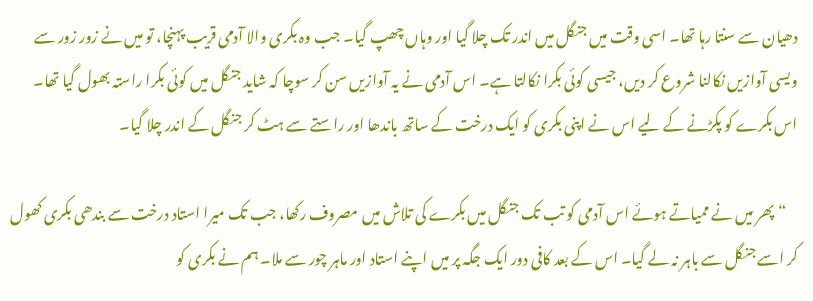دھیان سے سنتا رہا تھا۔ اسی وقت میں جنگل میں اندر تک چلا گیا اور وہاں چھپ گیا۔ جب وہ بکری والا آدمی قریب پہنچا، تو میں نے زور زور سے ویسی آوازیں نکالنا شروع کر دیں، جیسی کوئی بکرا نکالتا ہے۔ اس آدمی نے یہ آوازیں سن کر سوچا کہ شاید جنگل میں کوئی بکرا راستہ بھول گیا تھا۔ اس بکرے کو پکڑنے کے لیے اس نے اپنی بکری کو ایک درخت کے ساتھ باندھا اور راستے سے ہٹ کر جنگل کے اندر چلا گیا۔

    “پھر میں نے ممیاتے ہوئے اس آدمی کو تب تک جنگل میں بکرے کی تلاش میں مصروف رکھا، جب تک میرا استاد درخت سے بندھی بکری کھول کر اسے جنگل سے باہر نہ لے گیا۔ اس کے بعد کافی دور ایک جگہ پر میں اپنے استاد اور ماہر چور سے ملا۔ ہم نے بکری کو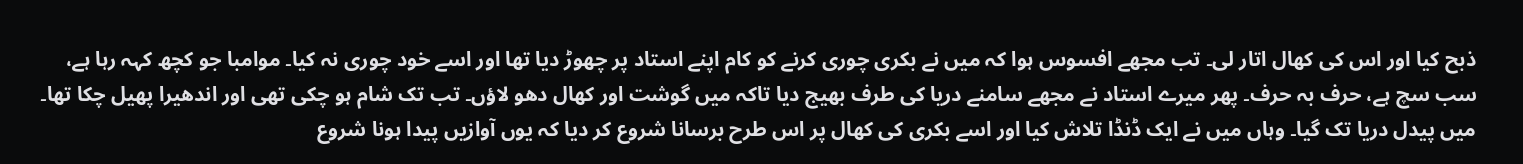ذبح کیا اور اس کی کھال اتار لی۔ تب مجھے افسوس ہوا کہ میں نے بکری چوری کرنے کو کام اپنے استاد پر چھوڑ دیا تھا اور اسے خود چوری نہ کیا۔ موامبا جو کچھ کہہ رہا ہے، سب سچ ہے، حرف بہ حرف۔ پھر میرے استاد نے مجھے سامنے دریا کی طرف بھیج دیا تاکہ میں گوشت اور کھال دھو لاؤں۔ تب تک شام ہو چکی تھی اور اندھیرا پھیل چکا تھا۔ میں پیدل دریا تک گیا۔ وہاں میں نے ایک ڈنڈا تلاش کیا اور اسے بکری کی کھال پر اس طرح برسانا شروع کر دیا کہ یوں آوازیں پیدا ہونا شروع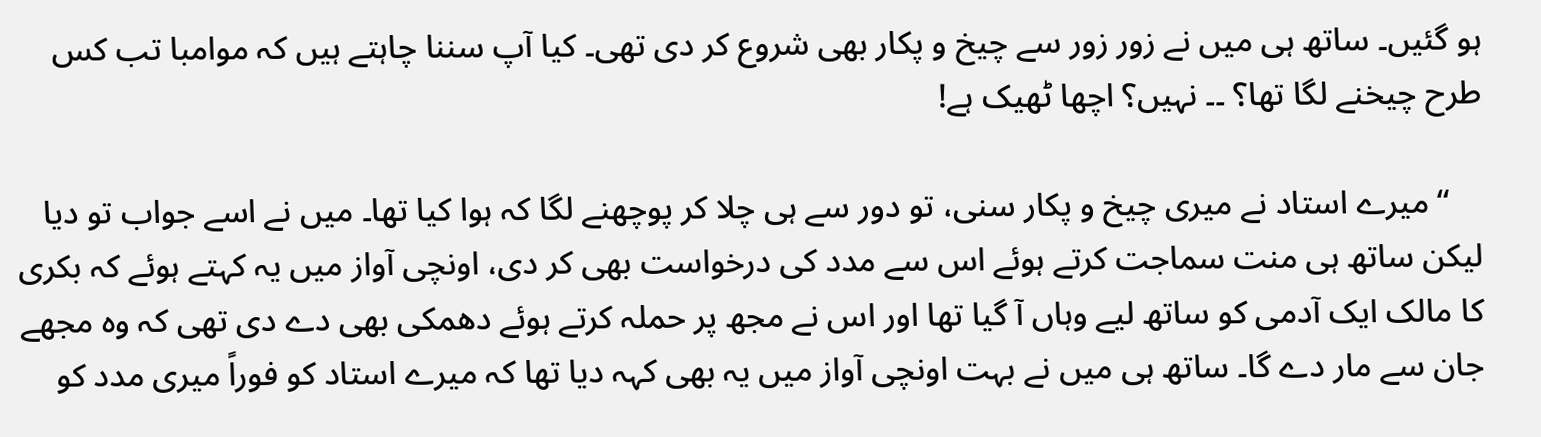ہو گئیں۔ ساتھ ہی میں نے زور زور سے چیخ و پکار بھی شروع کر دی تھی۔ کیا آپ سننا چاہتے ہیں کہ موامبا تب کس طرح چیخنے لگا تھا؟ ۔۔ نہیں؟ اچھا ٹھیک ہے!

    “میرے استاد نے میری چیخ و پکار سنی، تو دور سے ہی چلا کر پوچھنے لگا کہ ہوا کیا تھا۔ میں نے اسے جواب تو دیا لیکن ساتھ ہی منت سماجت کرتے ہوئے اس سے مدد کی درخواست بھی کر دی، اونچی آواز میں یہ کہتے ہوئے کہ بکری کا مالک ایک آدمی کو ساتھ لیے وہاں آ گیا تھا اور اس نے مجھ پر حملہ کرتے ہوئے دھمکی بھی دے دی تھی کہ وہ مجھے جان سے مار دے گا۔ ساتھ ہی میں نے بہت اونچی آواز میں یہ بھی کہہ دیا تھا کہ میرے استاد کو فوراً میری مدد کو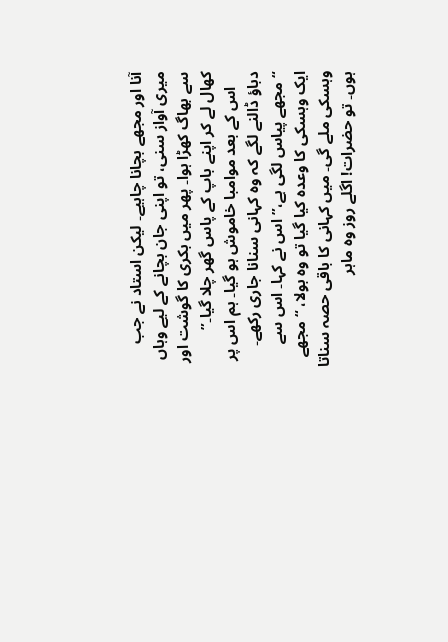آنا اور مجھے بچانا چاہیے۔ لیکن استاد نے جب میری آواز سنی، تو اپنی جان بچانے کے لیے وہاں سے بھاگ کھڑا ہوا۔ پھر میں بکری کا گوشت اور کھال لے کر اپنے باپ کے پاس گھر چلا گیا۔”
    اس کے بعد موامبا خاموش ہو گیا۔ ہم اس پر دباؤ ڈالنے لگے کہ وہ کہانی سنانا جاری رکھے۔ “مجھے پیاس لگی ہے،” اس نے کہا۔ اس سے ایک وہسکی کا وعدہ کیا گیا تو وہ بولا، “مجھے وہسکی ملے گی۔ میں کہانی کا باقی حصہ سناتا ہوں۔ تو حضرات! اگلے روز وہ ماہر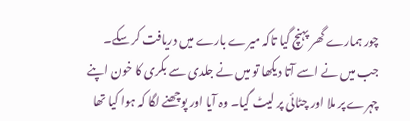چور ہمارے گھر پہنچ گیا تاکہ میرے بارے میں دریافت کر سکے۔ جب میں نے اسے آتا دیکھا تو میں نے جلدی سے بکری کا خون اپنے چہرے پر ملا اور چٹائی پر لیٹ گیا۔ وہ آیا اور پوچھنے لگا کہ ہوا کیا تھا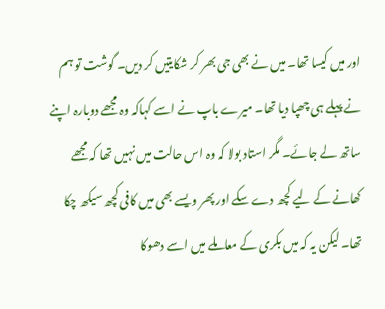اور میں کیسا تھا۔ میں نے بھی جی بھر کر شکایتیں کر دیں۔ گوشت تو ہم نے پہلے ہی چھپا دیا تھا۔ میرے باپ نے اسے کہاکہ وہ مجھے دوبارہ اپنے ساتھ لے جائے۔ مگر استاد بولا کہ وہ اس حالت میں نہیں تھا کہ مجھے کھانے کے لیے کچھ دے سکے اور پھر ویسے بھی میں کافی کچھ سیکھ چکا تھا۔ لیکن یہ کہ میں بکری کے معاملے میں اسے دھوکا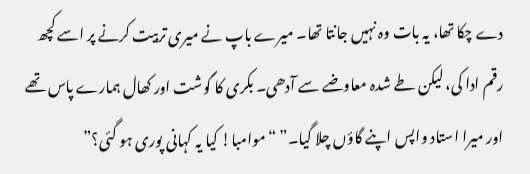دے چکا تھا، یہ بات وہ نہیں جانتا تھا۔ میرے باپ نے میری تربیت کرنے پر اسے کچھ رقم ادا کی، لیکن طے شدہ معاوضے سے آدھی۔ بکری کا گوشت اور کھال ہمارے پاس تھے اور میرا استاد واپس اپنے گاؤں چلا گیا۔” “موامبا! کیا یہ کہانی پوری ہو گئی؟”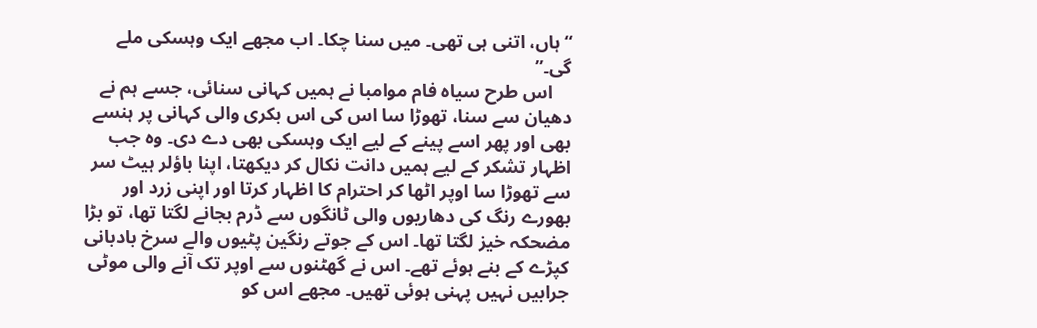“ہاں، اتنی ہی تھی۔ میں سنا چکا۔ اب مجھے ایک وہسکی ملے گی۔”
    اس طرح سیاہ فام موامبا نے ہمیں کہانی سنائی، جسے ہم نے دھیان سے سنا، تھوڑا سا اس کی اس بکری والی کہانی پر ہنسے بھی اور پھر اسے پینے کے لیے ایک وہسکی بھی دے دی۔ وہ جب اظہار تشکر کے لیے ہمیں دانت نکال کر دیکھتا، اپنا باؤلر ہیٹ سر سے تھوڑا سا اوپر اٹھا کر احترام کا اظہار کرتا اور اپنی زرد اور بھورے رنگ کی دھاریوں والی ٹانگوں سے ڈرم بجانے لگتا تھا، تو بڑا مضحکہ خیز لگتا تھا۔ اس کے جوتے رنگین پٹیوں والے سرخ بادبانی کپڑے کے بنے ہوئے تھے۔ اس نے گھٹنوں سے اوپر تک آنے والی موٹی جرابیں نہیں پہنی ہوئی تھیں۔ مجھے اس کو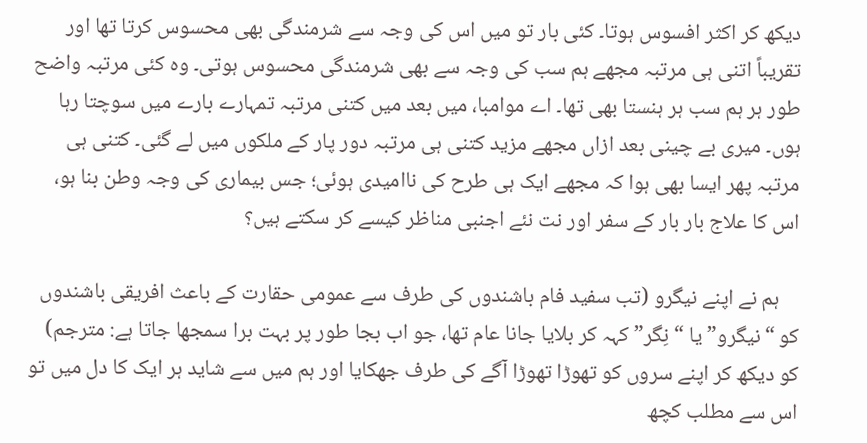دیکھ کر اکثر افسوس ہوتا۔ کئی بار تو میں اس کی وجہ سے شرمندگی بھی محسوس کرتا تھا اور تقریباً اتنی ہی مرتبہ مجھے ہم سب کی وجہ سے بھی شرمندگی محسوس ہوتی۔ وہ کئی مرتبہ واضح طور ہر ہم سب ہر ہنستا بھی تھا۔ اے موامبا، میں بعد میں کتنی مرتبہ تمہارے بارے میں سوچتا رہا ہوں۔ میری بے چینی بعد ازاں مجھے مزید کتنی ہی مرتبہ دور پار کے ملکوں میں لے گئی۔ کتنی ہی مرتبہ پھر ایسا بھی ہوا کہ مجھے ایک ہی طرح کی ناامیدی ہوئی؛ جس بیماری کی وجہ وطن بنا ہو، اس کا علاج بار بار کے سفر اور نت نئے اجنبی مناظر کیسے کر سکتے ہیں؟

    ہم نے اپنے نیگرو (تب سفید فام باشندوں کی طرف سے عمومی حقارت کے باعث افریقی باشندوں کو “نیگرو” یا “نِگر” کہہ کر بلایا جانا عام تھا، جو اب بجا طور پر بہت برا سمجھا جاتا ہے: مترجم) کو دیکھ کر اپنے سروں کو تھوڑا تھوڑا آگے کی طرف جھکایا اور ہم میں سے شاید ہر ایک کا دل میں تو اس سے مطلب کچھ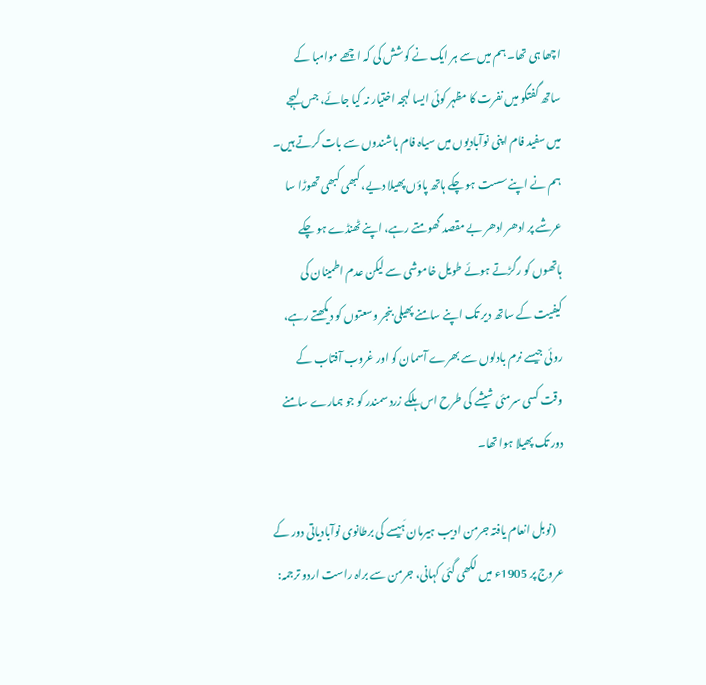اچھا ہی تھا۔ ہم میں سے ہر ایک نے کوشش کی کہ اچھے موامبا کے ساتھ گفتگو میں نفرت کا مظہر کوئی ایسا لہجہ اختیار نہ کیا جائے، جس لہجے میں سفید فام اپنی نوآبادیوں میں سیاہ فام باشندوں سے بات کرتے ہیں۔ ہم نے اپنے سست ہو چکے ہاتھ پاؤں پھیلا دیے، کبھی کبھی تھوڑا سا عرشے پر ادھر ادھر بے مقصد گھومتے رہے، اپنے ٹھنڈے ہو چکے ہاتھوں کو رگڑتے ہوئے طویل خاموشی سے لیکن عدم اطمینان کی کیفیت کے ساتھ دیر تک اپنے سامنے پھیلی بنجر وسعتوں کو دیکھتے رہے، روئی جیسے نرم بادلوں سے بھرے آسمان کو اور غروب آفتاب کے وقت کسی سرمئی شیشے کی طرح اس ہلکے زرد سمندر کو جو ہمارے سامنے دور تک پھیلا ہوا تھا۔

    (نوبل انعام یافتہ جرمن ادیب ہیرمان ہَیسے کی برطانوی نوآبادیاتی دور کے عروج پر 1905ء میں لکھی گئی کہانی، جرمن سے براہ راست اردو ترجمہ: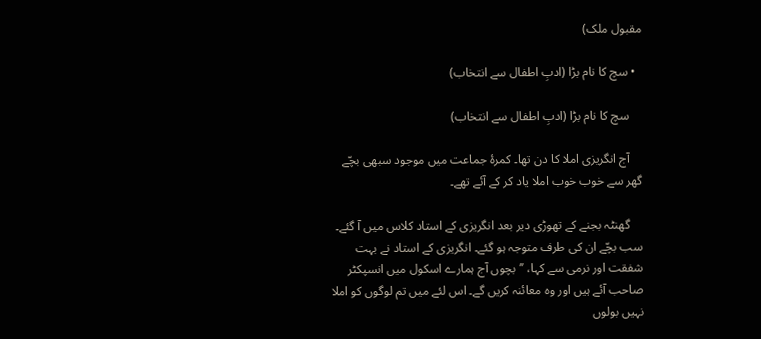مقبول ملک)

  • سچ کا نام بڑا (ادبِ اطفال سے انتخاب)

    سچ کا نام بڑا (ادبِ اطفال سے انتخاب)

    آج انگریزی املا کا دن تھا۔ کمرۂ جماعت میں موجود سبھی بچّے گھر سے خوب خوب املا یاد کر کے آئے تھے۔

    گھنٹہ بجنے کے تھوڑی دیر بعد انگریزی کے استاد کلاس میں آ گئے۔ سب بچّے ان کی طرف متوجہ ہو گئے۔ انگریزی کے استاد نے بہت شفقت اور نرمی سے کہا، ’’بچوں آج ہمارے اسکول میں انسپکٹر صاحب آئے ہیں اور وہ معائنہ کریں گے۔ اس لئے میں تم لوگوں کو املا نہیں بولوں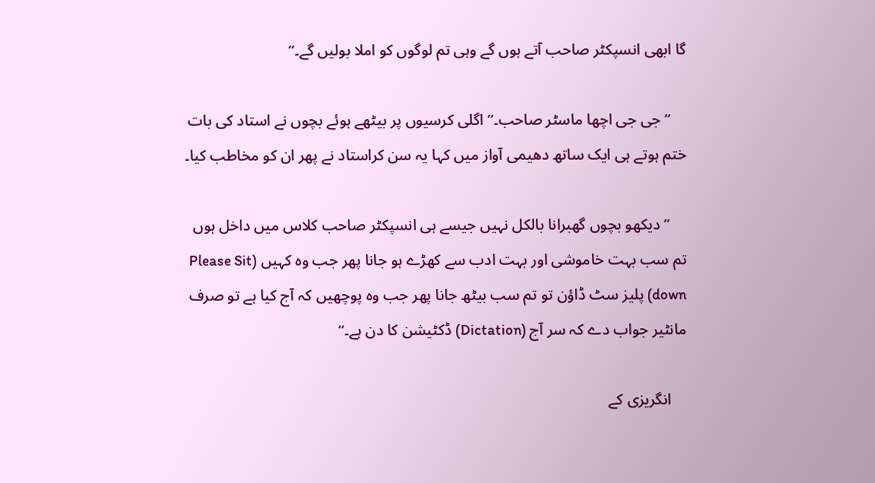گا ابھی انسپکٹر صاحب آتے ہوں گے وہی تم لوگوں کو املا بولیں گے۔‘‘

    ’’جی جی اچھا ماسٹر صاحب۔’’ اگلی کرسیوں پر بیٹھے ہوئے بچوں نے استاد کی بات ختم ہوتے ہی ایک ساتھ دھیمی آواز میں کہا یہ سن کراستاد نے پھر ان کو مخاطب کیا۔

    ’’دیکھو بچوں گھبرانا بالکل نہیں جیسے ہی انسپکٹر صاحب کلاس میں داخل ہوں تم سب بہت خاموشی اور بہت ادب سے کھڑے ہو جانا پھر جب وہ کہیں (Please Sit down) پلیز سٹ ڈاؤن تو تم سب بیٹھ جانا پھر جب وہ پوچھیں کہ آج کیا ہے تو صرف مانٹیر جواب دے کہ سر آج (Dictation) ڈکٹیشن کا دن ہے۔‘‘

    انگریزی کے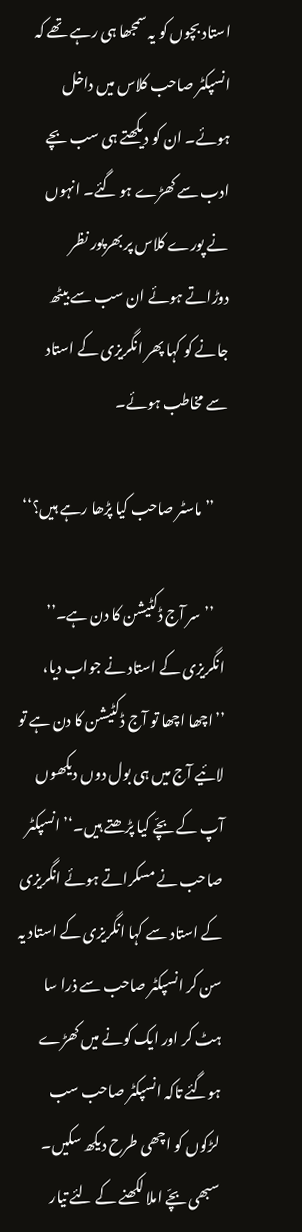استاد بچوں کو یہ سمجھا ہی رہے تھے کہ انسپکٹر صاحب کلاس میں داخل ہوئے۔ ان کو دیکھتے ہی سب بچے ادب سے کھڑے ہو گئے۔ انہوں نے پورے کلاس پر بھرپور نظر دوڑاتے ہوئے ان سب سے بیٹھ جانے کو کہا پھر انگریزی کے استاد سے مخاطب ہوئے۔

    ’’ماسٹر صاحب کیا پڑھا رہے ہیں؟‘‘

    ’’سر آج ڈکٹیشن کا دن ہے۔’’ انگریزی کے استاد نے جواب دیا، ’’اچھا اچھا تو آج ڈکٹیشن کا دن ہے تو لائیے آج میں ہی بول دوں دیکھوں آپ کے بچّے کیا پڑھتے ہیں۔‘’ انسپکٹر صاحب نے مسکراتے ہوئے انگریزی کے استاد سے کہا انگریزی کے استاد یہ سن کر انسپکٹر صاحب سے ذرا سا ہٹ کر اور ایک کونے میں کھڑے ہوگئے تاکہ انسپکٹر صاحب سب لڑکوں کو اچھی طرح دیکھ سکیں۔ سبھی بچّے املا لکھنے کے لئے تیار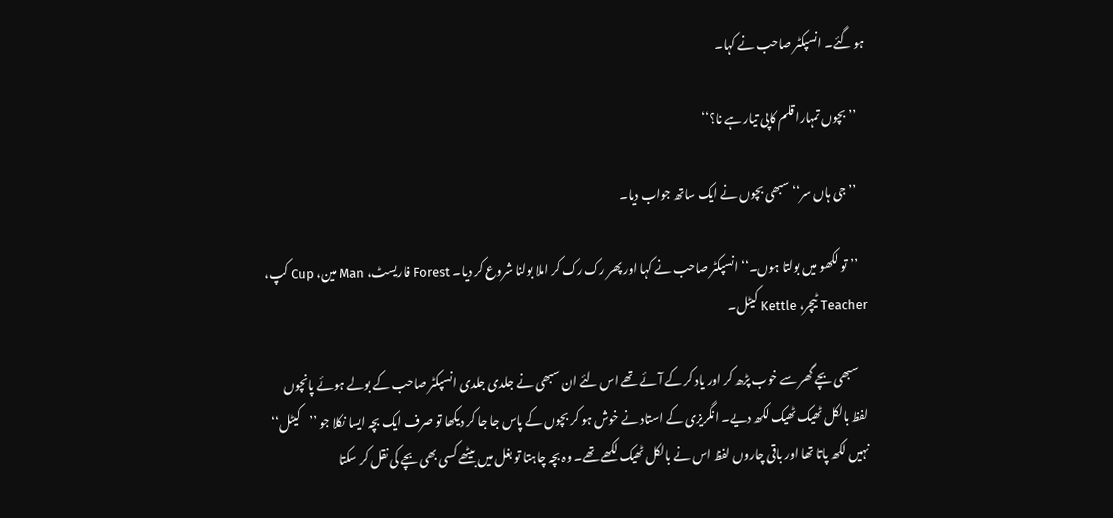ہو گئے۔ انسپکٹر صاحب نے کہا۔

    ’’بچوں تمہارا قلم کاپی تیار ہے نا؟‘‘

    ’’جی ہاں سر‘‘ سبھی بچوں نے ایک ساتھ جواب دیا۔

    ’’تو لکھو میں بولتا ہوں۔‘‘ انسپکٹر صاحب نے کہا اور پھر رک رک کر املا بولنا شروع کر دیا۔ Forest فاریسٹ، Man مین، Cup کپ، Teacher ٹیچر، Kettle کیٹل۔

    سبھی بچے گھر سے خوب پڑھ کر اور یاد کر کے آئے تھے اس لئے ان سبھی نے جلدی جلدی انسپکٹر صاحب کے بولے ہوئے پانچوں لفظ بالکل ٹھیک ٹھیک لکھ دیے۔ انگریزی کے استاد نے خوش ہو کر بچوں کے پاس جا جا کر دیکھا تو صرف ایک بچہ ایسا نکلا جو ’’کیٹل‘‘ نہیں لکھ پاتا تھا اور باقی چاروں لفظ اس نے بالکل ٹھیک لکھے تھے۔ وہ بچہ چاہتا تو بغل میں بیٹھے کسی بھی بچے کی نقل کر سکتا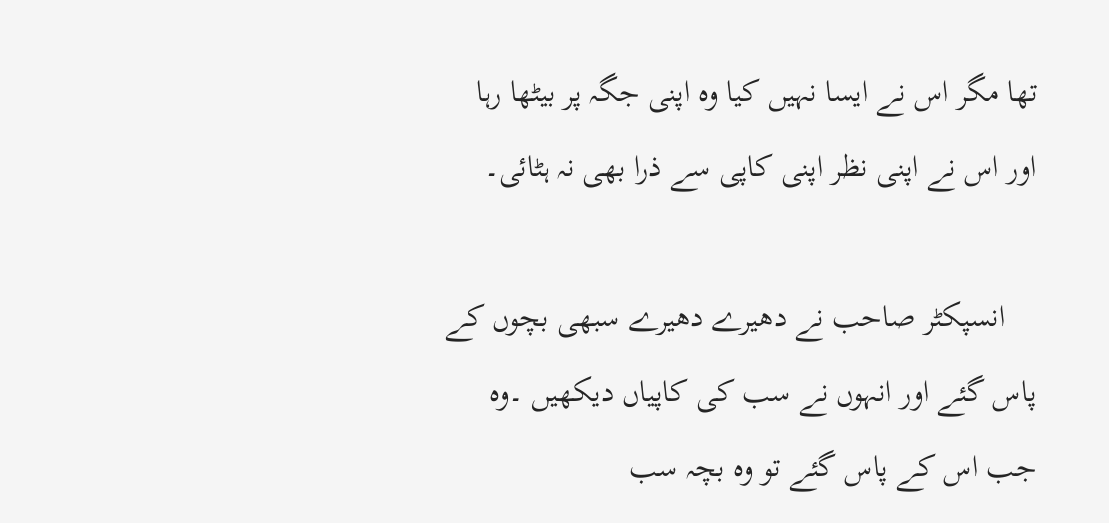تھا مگر اس نے ایسا نہیں کیا وہ اپنی جگہ پر بیٹھا رہا اور اس نے اپنی نظر اپنی کاپی سے ذرا بھی نہ ہٹائی۔

    انسپکٹر صاحب نے دھیرے دھیرے سبھی بچوں کے پاس گئے اور انہوں نے سب کی کاپیاں دیکھیں ۔وہ جب اس کے پاس گئے تو وہ بچہ سب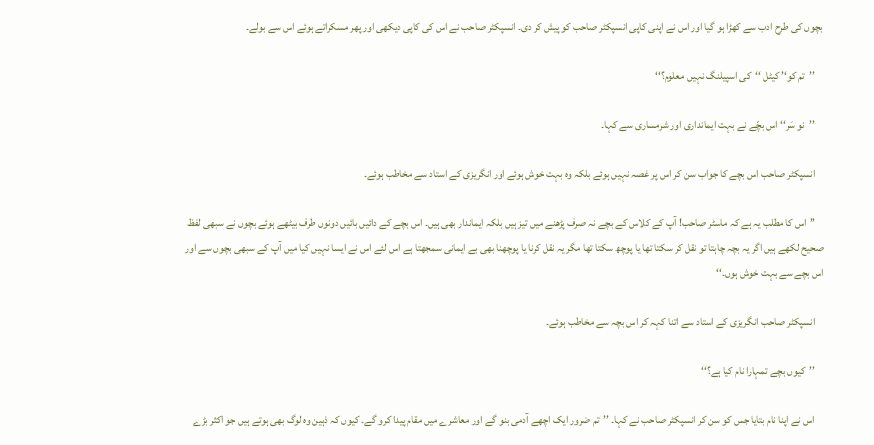بچوں کی طرح ادب سے کھڑا ہو گیا اور اس نے اپنی کاپی انسپکٹر صاحب کو پیش کر دی۔ انسپکٹر صاحب نے اس کی کاپی دیکھی اور پھر مسکراتے ہوئے اس سے بولے۔

    ’’تم کو‘’ کیٹل ‘‘کی اسپیلنگ نہیں معلوم؟‘‘

    ’’نو سَر‘‘ اس بچّے نے بہت ایمانداری اور شرمساری سے کہا۔

    انسپکٹر صاحب اس بچے کا جواب سن کر اس پر غصہ نہیں ہوئے بلکہ وہ بہت خوش ہوئے اور انگریزی کے استاد سے مخاطب ہوئے۔

    ’’اس کا مطلب یہ ہے کہ ماسٹر صاحب! آپ کے کلاس کے بچے نہ صرف پڑھنے میں تیز ہیں بلکہ ایماندار بھی ہیں۔ اس بچے کے دائیں بائیں دونوں طرف بیٹھے ہوئے بچوں نے سبھی لفظ صحیح لکھے ہیں اگر یہ بچہ چاہتا تو نقل کر سکتا تھا یا پوچھ سکتا تھا مگر یہ نقل کرنا یا پوچھنا بھی بے ایمانی سمجھتا ہے اس لئے اس نے ایسا نہیں کیا میں آپ کے سبھی بچوں سے اور اس بچے سے بہت خوش ہوں۔‘‘

    انسپکٹر صاحب انگریزی کے استاد سے اتنا کہہ کر اس بچہ سے مخاطب ہوئے۔

    ’’کیوں بچے تمہارا نام کیا ہے؟‘‘

    اس نے اپنا نام بتایا جس کو سن کر انسپکٹر صاحب نے کہا۔ ’’تم ضرور ایک اچھے آدمی بنو گے اور معاشرے میں مقام پیدا کرو گے۔ کیوں کہ ذہین وہ لوگ بھی ہوتے ہیں جو اکثر بڑے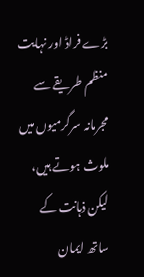بڑے فراڈ اور نہایت منظم طریقے سے مجرمانہ سرگرمیوں میں ملوث ہوتے ہیں‌، لیکن ذہانت کے ساتھ ایمان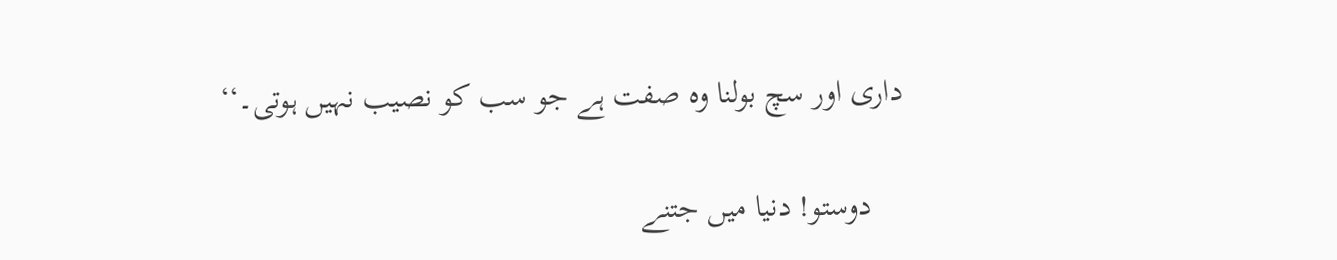داری اور سچ بولنا وہ صفت ہے جو سب کو نصیب نہیں‌ ہوتی۔‘‘

    دوستو! دنیا میں جتنے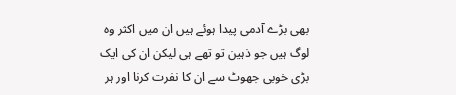بھی بڑے آدمی پیدا ہوئے ہیں ان میں اکثر وہ لوگ ہیں جو ذہین تو تھے ہی لیکن ان کی ایک بڑی خوبی جھوٹ سے ان کا نفرت کرنا اور ہر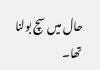حال میں سچ بولنا تھا۔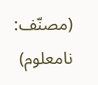(مصنّف: نامعلوم)